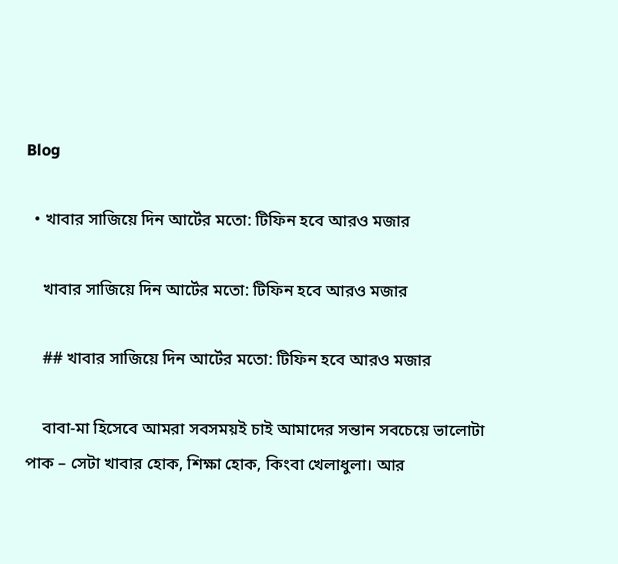Blog

  • খাবার সাজিয়ে দিন আর্টের মতো: টিফিন হবে আরও মজার

    খাবার সাজিয়ে দিন আর্টের মতো: টিফিন হবে আরও মজার

    ## খাবার সাজিয়ে দিন আর্টের মতো: টিফিন হবে আরও মজার

    বাবা-মা হিসেবে আমরা সবসময়ই চাই আমাদের সন্তান সবচেয়ে ভালোটা পাক – সেটা খাবার হোক, শিক্ষা হোক, কিংবা খেলাধুলা। আর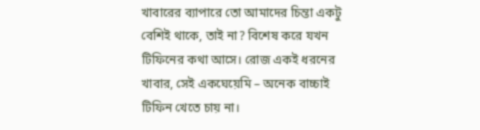খাবারের ব্যাপারে তো আমাদের চিন্তা একটু বেশিই থাকে, তাই না? বিশেষ করে যখন টিফিনের কথা আসে। রোজ একই ধরনের খাবার, সেই একঘেয়েমি – অনেক বাচ্চাই টিফিন খেতে চায় না।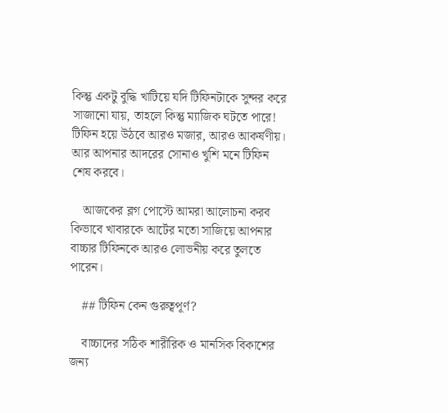কিন্তু একটু বুদ্ধি খাটিয়ে যদি টিফিনটাকে সুন্দর করে সাজানো যায়, তাহলে কিন্তু ম্যাজিক ঘটতে পারে! টিফিন হয়ে উঠবে আরও মজার, আরও আকর্ষণীয়। আর আপনার আদরের সোনাও খুশি মনে টিফিন শেষ করবে।

    আজকের ব্লগ পোস্টে আমরা আলোচনা করব কিভাবে খাবারকে আর্টের মতো সাজিয়ে আপনার বাচ্চার টিফিনকে আরও লোভনীয় করে তুলতে পারেন।

    ## টিফিন কেন গুরুত্বপূর্ণ?

    বাচ্চাদের সঠিক শারীরিক ও মানসিক বিকাশের জন্য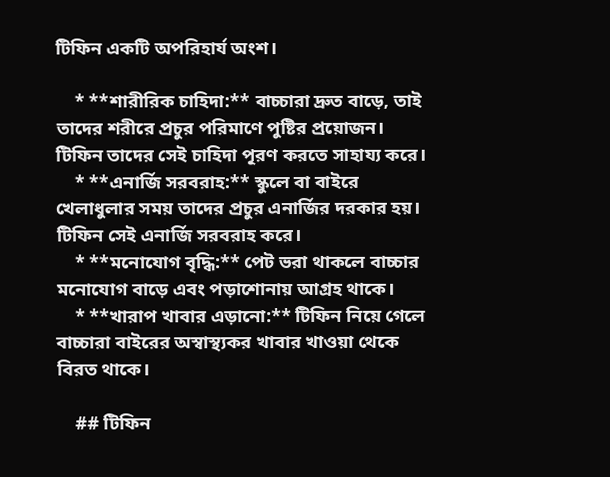টিফিন একটি অপরিহার্য অংশ।

    * **শারীরিক চাহিদা:** বাচ্চারা দ্রুত বাড়ে, তাই তাদের শরীরে প্রচুর পরিমাণে পুষ্টির প্রয়োজন। টিফিন তাদের সেই চাহিদা পূরণ করতে সাহায্য করে।
    * **এনার্জি সরবরাহ:** স্কুলে বা বাইরে খেলাধুলার সময় তাদের প্রচুর এনার্জির দরকার হয়। টিফিন সেই এনার্জি সরবরাহ করে।
    * **মনোযোগ বৃদ্ধি:** পেট ভরা থাকলে বাচ্চার মনোযোগ বাড়ে এবং পড়াশোনায় আগ্রহ থাকে।
    * **খারাপ খাবার এড়ানো:** টিফিন নিয়ে গেলে বাচ্চারা বাইরের অস্বাস্থ্যকর খাবার খাওয়া থেকে বিরত থাকে।

    ## টিফিন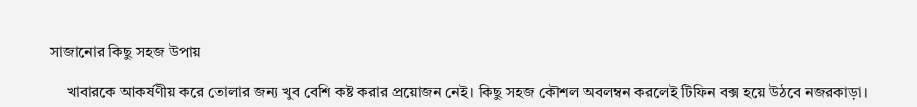সাজানোর কিছু সহজ উপায়

    খাবারকে আকর্ষণীয় করে তোলার জন্য খুব বেশি কষ্ট করার প্রয়োজন নেই। কিছু সহজ কৌশল অবলম্বন করলেই টিফিন বক্স হয়ে উঠবে নজরকাড়া।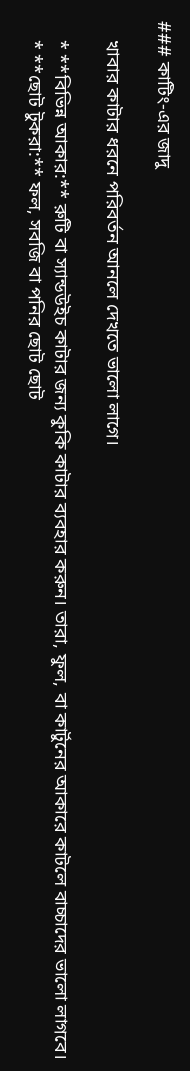### কাটিং-এর জাদু

    খাবার কাটার ধরনে পরিবর্তন আনলে দেখতে ভালো লাগে।

    * **বিভিন্ন আকার:** রুটি বা স্যান্ডউইচ কাটার জন্য কুকি কাটার ব্যবহার করুন। তারা, ফুল, বা কার্টুনের আকারে কাটলে বাচ্চাদের ভালো লাগবে।
    * **ছোট টুকরা:** ফল, সবজি বা পনির ছোট ছোট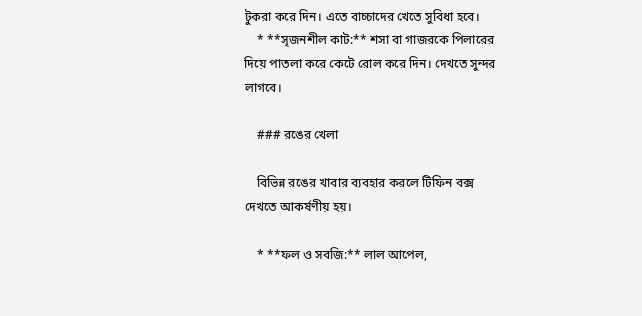টুকরা করে দিন। এতে বাচ্চাদের খেতে সুবিধা হবে।
    * **সৃজনশীল কাট:** শসা বা গাজরকে পিলারের দিয়ে পাতলা করে কেটে রোল করে দিন। দেখতে সুন্দর লাগবে।

    ### রঙের খেলা

    বিভিন্ন রঙের খাবার ব্যবহার করলে টিফিন বক্স দেখতে আকর্ষণীয় হয়।

    * **ফল ও সবজি:** লাল আপেল,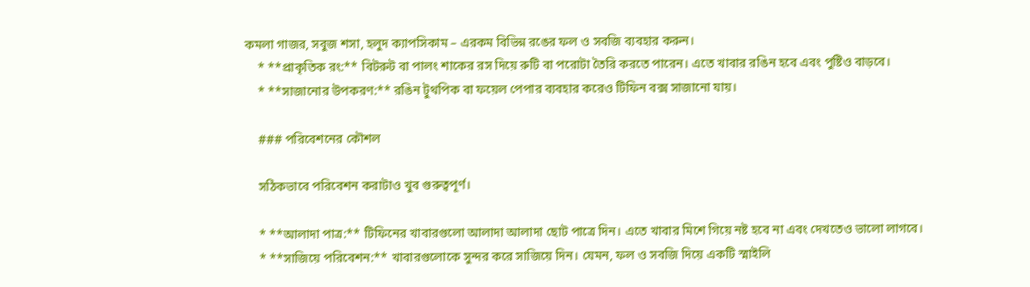কমলা গাজর, সবুজ শসা, হলুদ ক্যাপসিকাম – এরকম বিভিন্ন রঙের ফল ও সবজি ব্যবহার করুন।
    * **প্রাকৃতিক রং:** বিটরুট বা পালং শাকের রস দিয়ে রুটি বা পরোটা তৈরি করতে পারেন। এতে খাবার রঙিন হবে এবং পুষ্টিও বাড়বে।
    * **সাজানোর উপকরণ:** রঙিন টুথপিক বা ফয়েল পেপার ব্যবহার করেও টিফিন বক্স সাজানো যায়।

    ### পরিবেশনের কৌশল

    সঠিকভাবে পরিবেশন করাটাও খুব গুরুত্বপূর্ণ।

    * **আলাদা পাত্র:** টিফিনের খাবারগুলো আলাদা আলাদা ছোট পাত্রে দিন। এতে খাবার মিশে গিয়ে নষ্ট হবে না এবং দেখতেও ভালো লাগবে।
    * **সাজিয়ে পরিবেশন:** খাবারগুলোকে সুন্দর করে সাজিয়ে দিন। যেমন, ফল ও সবজি দিয়ে একটি স্মাইলি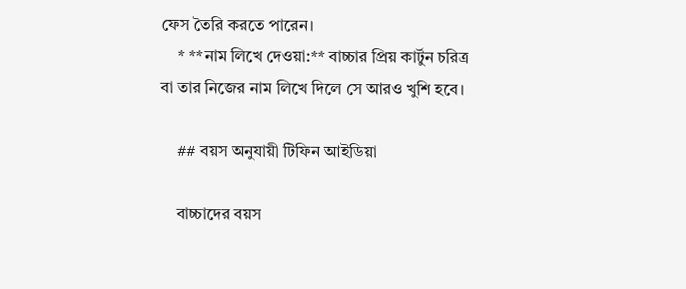ফেস তৈরি করতে পারেন।
    * **নাম লিখে দেওয়া:** বাচ্চার প্রিয় কার্টুন চরিত্র বা তার নিজের নাম লিখে দিলে সে আরও খুশি হবে।

    ## বয়স অনুযায়ী টিফিন আইডিয়া

    বাচ্চাদের বয়স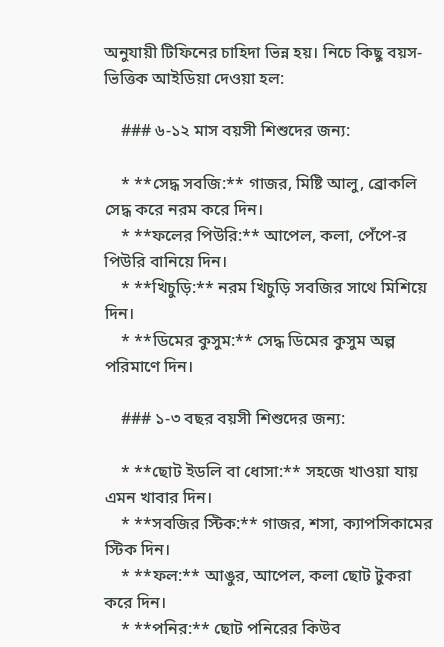অনুযায়ী টিফিনের চাহিদা ভিন্ন হয়। নিচে কিছু বয়স-ভিত্তিক আইডিয়া দেওয়া হল:

    ### ৬-১২ মাস বয়সী শিশুদের জন্য:

    * **সেদ্ধ সবজি:** গাজর, মিষ্টি আলু, ব্রোকলি সেদ্ধ করে নরম করে দিন।
    * **ফলের পিউরি:** আপেল, কলা, পেঁপে-র পিউরি বানিয়ে দিন।
    * **খিচুড়ি:** নরম খিচুড়ি সবজির সাথে মিশিয়ে দিন।
    * **ডিমের কুসুম:** সেদ্ধ ডিমের কুসুম অল্প পরিমাণে দিন।

    ### ১-৩ বছর বয়সী শিশুদের জন্য:

    * **ছোট ইডলি বা ধোসা:** সহজে খাওয়া যায় এমন খাবার দিন।
    * **সবজির স্টিক:** গাজর, শসা, ক্যাপসিকামের স্টিক দিন।
    * **ফল:** আঙুর, আপেল, কলা ছোট টুকরা করে দিন।
    * **পনির:** ছোট পনিরের কিউব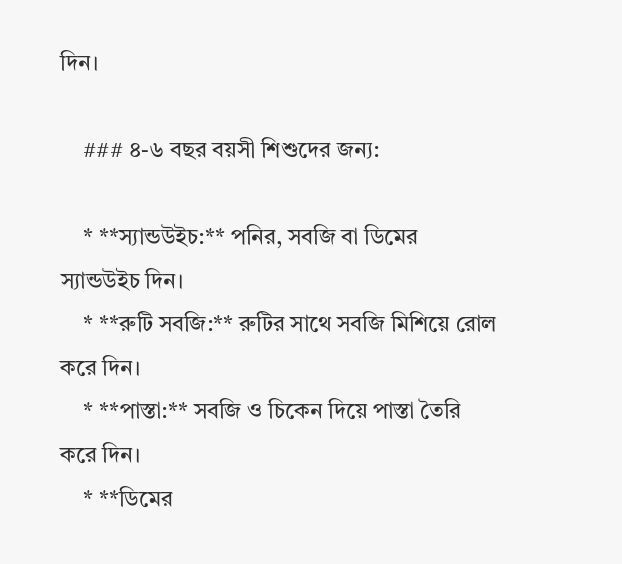দিন।

    ### ৪-৬ বছর বয়সী শিশুদের জন্য:

    * **স্যান্ডউইচ:** পনির, সবজি বা ডিমের স্যান্ডউইচ দিন।
    * **রুটি সবজি:** রুটির সাথে সবজি মিশিয়ে রোল করে দিন।
    * **পাস্তা:** সবজি ও চিকেন দিয়ে পাস্তা তৈরি করে দিন।
    * **ডিমের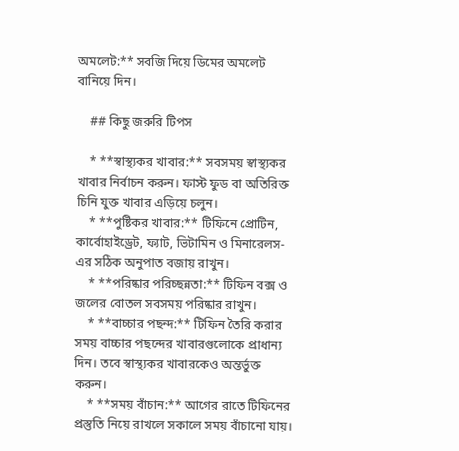অমলেট:** সবজি দিয়ে ডিমের অমলেট বানিয়ে দিন।

    ## কিছু জরুরি টিপস

    * **স্বাস্থ্যকর খাবার:** সবসময় স্বাস্থ্যকর খাবার নির্বাচন করুন। ফাস্ট ফুড বা অতিরিক্ত চিনি যুক্ত খাবার এড়িয়ে চলুন।
    * **পুষ্টিকর খাবার:** টিফিনে প্রোটিন, কার্বোহাইড্রেট, ফ্যাট, ভিটামিন ও মিনারেলস-এর সঠিক অনুপাত বজায় রাখুন।
    * **পরিষ্কার পরিচ্ছন্নতা:** টিফিন বক্স ও জলের বোতল সবসময় পরিষ্কার রাখুন।
    * **বাচ্চার পছন্দ:** টিফিন তৈরি করার সময় বাচ্চার পছন্দের খাবারগুলোকে প্রাধান্য দিন। তবে স্বাস্থ্যকর খাবারকেও অন্তর্ভুক্ত করুন।
    * **সময় বাঁচান:** আগের রাতে টিফিনের প্রস্তুতি নিয়ে রাখলে সকালে সময় বাঁচানো যায়।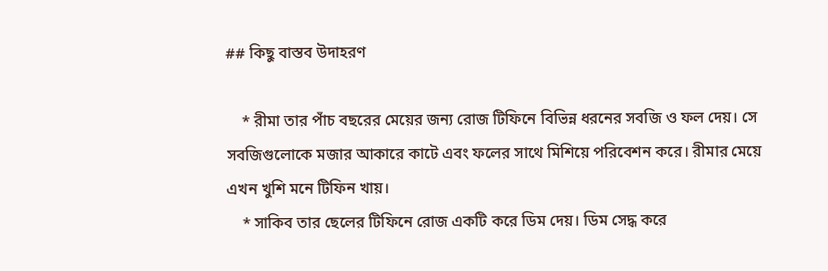## কিছু বাস্তব উদাহরণ

    * রীমা তার পাঁচ বছরের মেয়ের জন্য রোজ টিফিনে বিভিন্ন ধরনের সবজি ও ফল দেয়। সে সবজিগুলোকে মজার আকারে কাটে এবং ফলের সাথে মিশিয়ে পরিবেশন করে। রীমার মেয়ে এখন খুশি মনে টিফিন খায়।
    * সাকিব তার ছেলের টিফিনে রোজ একটি করে ডিম দেয়। ডিম সেদ্ধ করে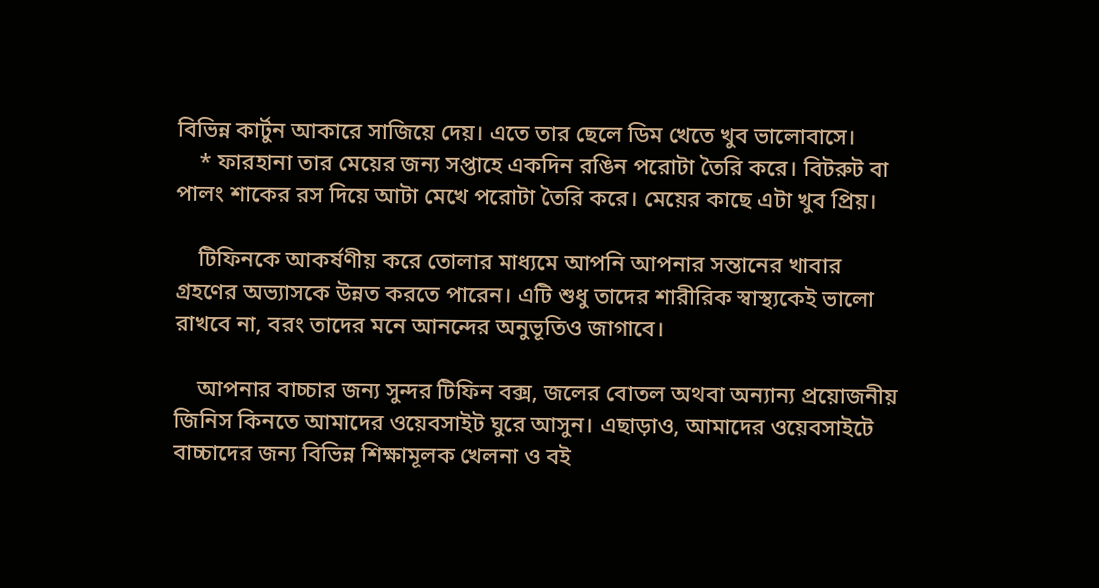বিভিন্ন কার্টুন আকারে সাজিয়ে দেয়। এতে তার ছেলে ডিম খেতে খুব ভালোবাসে।
    * ফারহানা তার মেয়ের জন্য সপ্তাহে একদিন রঙিন পরোটা তৈরি করে। বিটরুট বা পালং শাকের রস দিয়ে আটা মেখে পরোটা তৈরি করে। মেয়ের কাছে এটা খুব প্রিয়।

    টিফিনকে আকর্ষণীয় করে তোলার মাধ্যমে আপনি আপনার সন্তানের খাবার গ্রহণের অভ্যাসকে উন্নত করতে পারেন। এটি শুধু তাদের শারীরিক স্বাস্থ্যকেই ভালো রাখবে না, বরং তাদের মনে আনন্দের অনুভূতিও জাগাবে।

    আপনার বাচ্চার জন্য সুন্দর টিফিন বক্স, জলের বোতল অথবা অন্যান্য প্রয়োজনীয় জিনিস কিনতে আমাদের ওয়েবসাইট ঘুরে আসুন। এছাড়াও, আমাদের ওয়েবসাইটে বাচ্চাদের জন্য বিভিন্ন শিক্ষামূলক খেলনা ও বই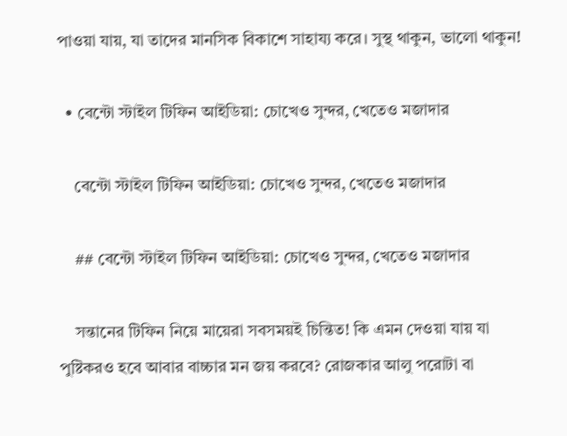পাওয়া যায়, যা তাদের মানসিক বিকাশে সাহায্য করে। সুস্থ থাকুন, ভালো থাকুন!

  • বেন্টো স্টাইল টিফিন আইডিয়া: চোখেও সুন্দর, খেতেও মজাদার

    বেন্টো স্টাইল টিফিন আইডিয়া: চোখেও সুন্দর, খেতেও মজাদার

    ## বেন্টো স্টাইল টিফিন আইডিয়া: চোখেও সুন্দর, খেতেও মজাদার

    সন্তানের টিফিন নিয়ে মায়েরা সবসময়ই চিন্তিত! কি এমন দেওয়া যায় যা পুষ্টিকরও হবে আবার বাচ্চার মন জয় করবে? রোজকার আলু পরোটা বা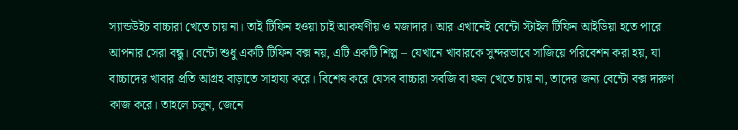স্যান্ডউইচ বাচ্চারা খেতে চায় না। তাই টিফিন হওয়া চাই আকর্ষণীয় ও মজাদার। আর এখানেই বেন্টো স্টাইল টিফিন আইডিয়া হতে পারে আপনার সেরা বন্ধু। বেন্টো শুধু একটি টিফিন বক্স নয়, এটি একটি শিল্প – যেখানে খাবারকে সুন্দরভাবে সাজিয়ে পরিবেশন করা হয়, যা বাচ্চাদের খাবার প্রতি আগ্রহ বাড়াতে সাহায্য করে। বিশেষ করে যেসব বাচ্চারা সবজি বা ফল খেতে চায় না, তাদের জন্য বেন্টো বক্স দারুণ কাজ করে। তাহলে চলুন, জেনে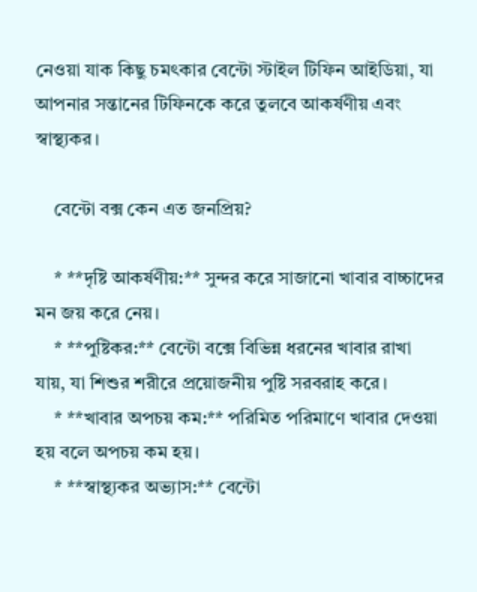নেওয়া যাক কিছু চমৎকার বেন্টো স্টাইল টিফিন আইডিয়া, যা আপনার সন্তানের টিফিনকে করে তুলবে আকর্ষণীয় এবং স্বাস্থ্যকর।

    বেন্টো বক্স কেন এত জনপ্রিয়?

    * **দৃষ্টি আকর্ষণীয়:** সুন্দর করে সাজানো খাবার বাচ্চাদের মন জয় করে নেয়।
    * **পুষ্টিকর:** বেন্টো বক্সে বিভিন্ন ধরনের খাবার রাখা যায়, যা শিশুর শরীরে প্রয়োজনীয় পুষ্টি সরবরাহ করে।
    * **খাবার অপচয় কম:** পরিমিত পরিমাণে খাবার দেওয়া হয় বলে অপচয় কম হয়।
    * **স্বাস্থ্যকর অভ্যাস:** বেন্টো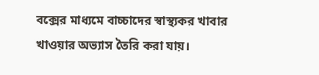বক্সের মাধ্যমে বাচ্চাদের স্বাস্থ্যকর খাবার খাওয়ার অভ্যাস তৈরি করা যায়।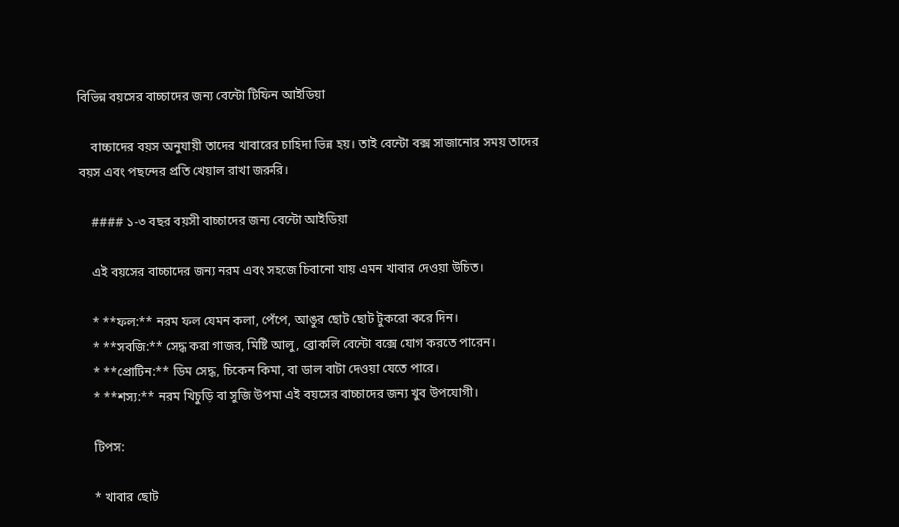বিভিন্ন বয়সের বাচ্চাদের জন্য বেন্টো টিফিন আইডিয়া

    বাচ্চাদের বয়স অনুযায়ী তাদের খাবারের চাহিদা ভিন্ন হয়। তাই বেন্টো বক্স সাজানোর সময় তাদের বয়স এবং পছন্দের প্রতি খেয়াল রাখা জরুরি।

    #### ১-৩ বছর বয়সী বাচ্চাদের জন্য বেন্টো আইডিয়া

    এই বয়সের বাচ্চাদের জন্য নরম এবং সহজে চিবানো যায় এমন খাবার দেওয়া উচিত।

    * **ফল:** নরম ফল যেমন কলা, পেঁপে, আঙুর ছোট ছোট টুকরো করে দিন।
    * **সবজি:** সেদ্ধ করা গাজর, মিষ্টি আলু, ব্রোকলি বেন্টো বক্সে যোগ করতে পারেন।
    * **প্রোটিন:** ডিম সেদ্ধ, চিকেন কিমা, বা ডাল বাটা দেওয়া যেতে পারে।
    * **শস্য:** নরম খিচুড়ি বা সুজি উপমা এই বয়সের বাচ্চাদের জন্য খুব উপযোগী।

    টিপস:

    * খাবার ছোট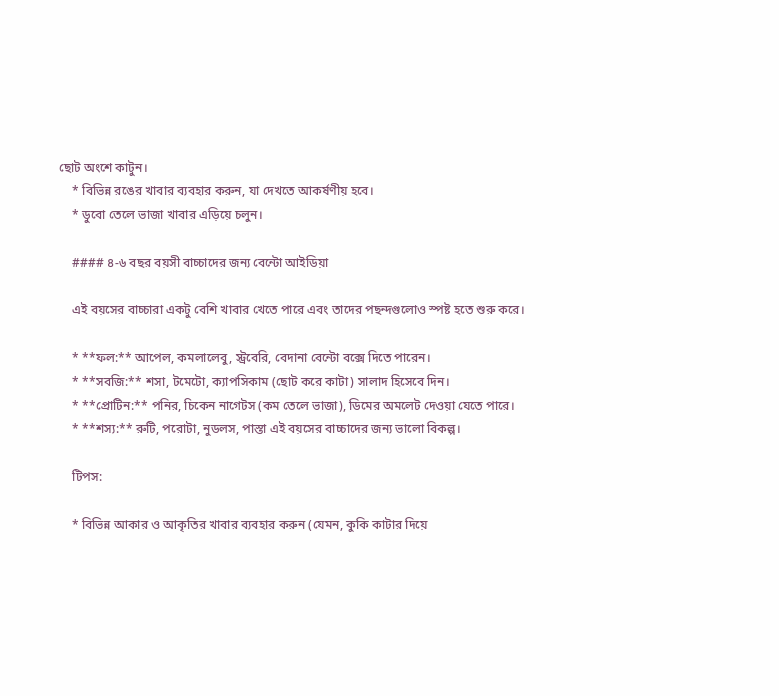ছোট অংশে কাটুন।
    * বিভিন্ন রঙের খাবার ব্যবহার করুন, যা দেখতে আকর্ষণীয় হবে।
    * ডুবো তেলে ভাজা খাবার এড়িয়ে চলুন।

    #### ৪-৬ বছর বয়সী বাচ্চাদের জন্য বেন্টো আইডিয়া

    এই বয়সের বাচ্চারা একটু বেশি খাবার খেতে পারে এবং তাদের পছন্দগুলোও স্পষ্ট হতে শুরু করে।

    * **ফল:** আপেল, কমলালেবু, স্ট্রবেরি, বেদানা বেন্টো বক্সে দিতে পারেন।
    * **সবজি:** শসা, টমেটো, ক্যাপসিকাম (ছোট করে কাটা) সালাদ হিসেবে দিন।
    * **প্রোটিন:** পনির, চিকেন নাগেটস (কম তেলে ভাজা), ডিমের অমলেট দেওয়া যেতে পারে।
    * **শস্য:** রুটি, পরোটা, নুডলস, পাস্তা এই বয়সের বাচ্চাদের জন্য ভালো বিকল্প।

    টিপস:

    * বিভিন্ন আকার ও আকৃতির খাবার ব্যবহার করুন (যেমন, কুকি কাটার দিয়ে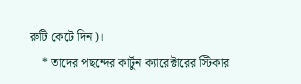রুটি কেটে দিন)।
    * তাদের পছন্দের কার্টুন ক্যারেক্টারের স্টিকার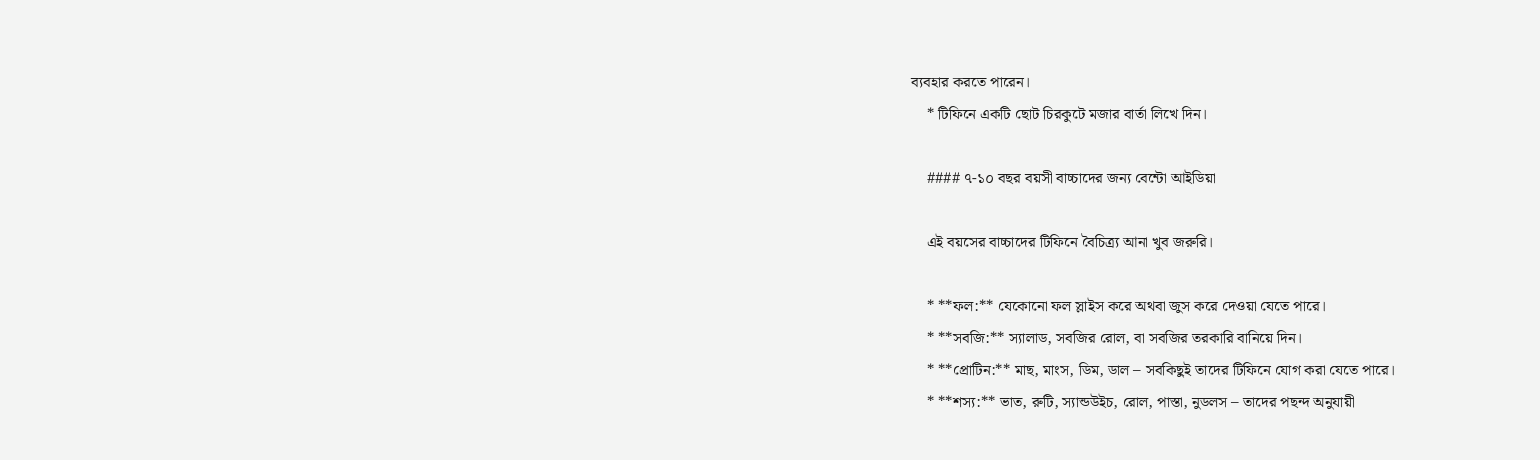ব্যবহার করতে পারেন।
    * টিফিনে একটি ছোট চিরকুটে মজার বার্তা লিখে দিন।

    #### ৭-১০ বছর বয়সী বাচ্চাদের জন্য বেন্টো আইডিয়া

    এই বয়সের বাচ্চাদের টিফিনে বৈচিত্র্য আনা খুব জরুরি।

    * **ফল:** যেকোনো ফল স্লাইস করে অথবা জুস করে দেওয়া যেতে পারে।
    * **সবজি:** স্যালাড, সবজির রোল, বা সবজির তরকারি বানিয়ে দিন।
    * **প্রোটিন:** মাছ, মাংস, ডিম, ডাল – সবকিছুই তাদের টিফিনে যোগ করা যেতে পারে।
    * **শস্য:** ভাত, রুটি, স্যান্ডউইচ, রোল, পাস্তা, নুডলস – তাদের পছন্দ অনুযায়ী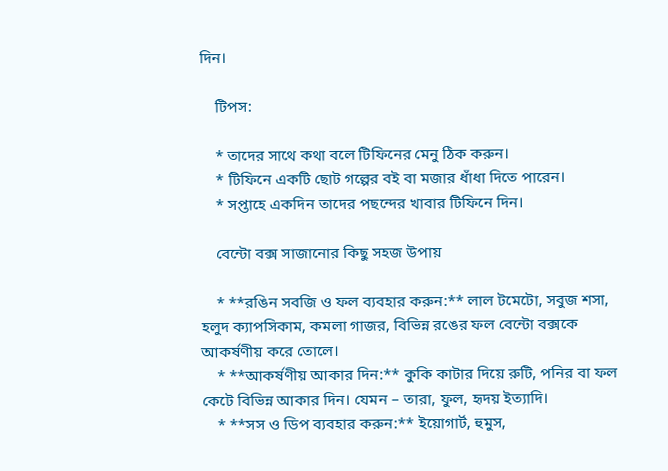দিন।

    টিপস:

    * তাদের সাথে কথা বলে টিফিনের মেনু ঠিক করুন।
    * টিফিনে একটি ছোট গল্পের বই বা মজার ধাঁধা দিতে পারেন।
    * সপ্তাহে একদিন তাদের পছন্দের খাবার টিফিনে দিন।

    বেন্টো বক্স সাজানোর কিছু সহজ উপায়

    * **রঙিন সবজি ও ফল ব্যবহার করুন:** লাল টমেটো, সবুজ শসা, হলুদ ক্যাপসিকাম, কমলা গাজর, বিভিন্ন রঙের ফল বেন্টো বক্সকে আকর্ষণীয় করে তোলে।
    * **আকর্ষণীয় আকার দিন:** কুকি কাটার দিয়ে রুটি, পনির বা ফল কেটে বিভিন্ন আকার দিন। যেমন – তারা, ফুল, হৃদয় ইত্যাদি।
    * **সস ও ডিপ ব্যবহার করুন:** ইয়োগার্ট, হুমুস,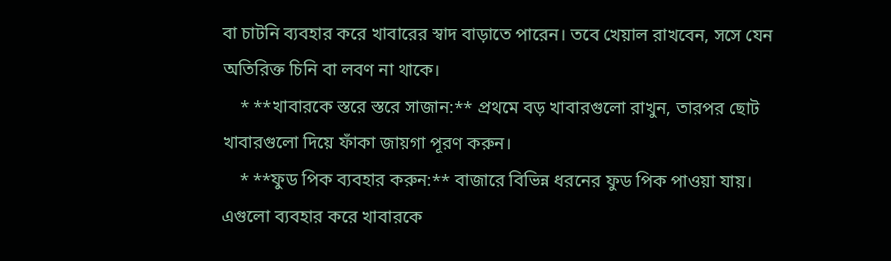বা চাটনি ব্যবহার করে খাবারের স্বাদ বাড়াতে পারেন। তবে খেয়াল রাখবেন, সসে যেন অতিরিক্ত চিনি বা লবণ না থাকে।
    * **খাবারকে স্তরে স্তরে সাজান:** প্রথমে বড় খাবারগুলো রাখুন, তারপর ছোট খাবারগুলো দিয়ে ফাঁকা জায়গা পূরণ করুন।
    * **ফুড পিক ব্যবহার করুন:** বাজারে বিভিন্ন ধরনের ফুড পিক পাওয়া যায়। এগুলো ব্যবহার করে খাবারকে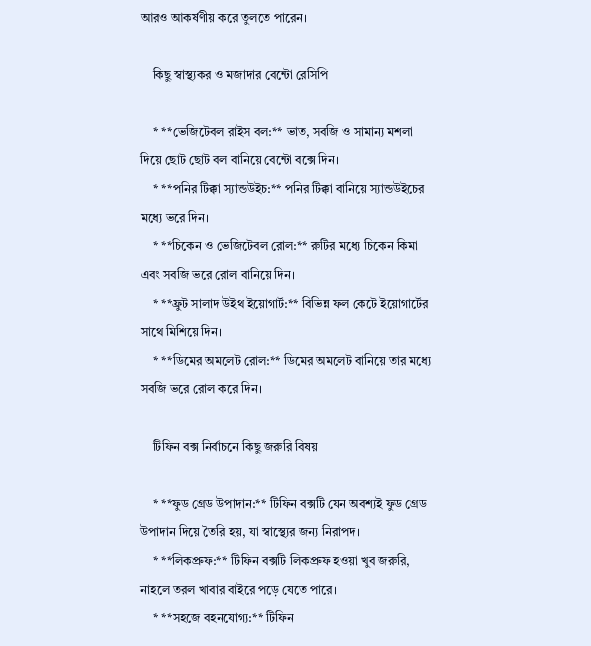আরও আকর্ষণীয় করে তুলতে পারেন।

    কিছু স্বাস্থ্যকর ও মজাদার বেন্টো রেসিপি

    * **ভেজিটেবল রাইস বল:** ভাত, সবজি ও সামান্য মশলা দিয়ে ছোট ছোট বল বানিয়ে বেন্টো বক্সে দিন।
    * **পনির টিক্কা স্যান্ডউইচ:** পনির টিক্কা বানিয়ে স্যান্ডউইচের মধ্যে ভরে দিন।
    * **চিকেন ও ভেজিটেবল রোল:** রুটির মধ্যে চিকেন কিমা এবং সবজি ভরে রোল বানিয়ে দিন।
    * **ফ্রুট সালাদ উইথ ইয়োগার্ট:** বিভিন্ন ফল কেটে ইয়োগার্টের সাথে মিশিয়ে দিন।
    * **ডিমের অমলেট রোল:** ডিমের অমলেট বানিয়ে তার মধ্যে সবজি ভরে রোল করে দিন।

    টিফিন বক্স নির্বাচনে কিছু জরুরি বিষয়

    * **ফুড গ্রেড উপাদান:** টিফিন বক্সটি যেন অবশ্যই ফুড গ্রেড উপাদান দিয়ে তৈরি হয়, যা স্বাস্থ্যের জন্য নিরাপদ।
    * **লিকপ্রুফ:** টিফিন বক্সটি লিকপ্রুফ হওয়া খুব জরুরি, নাহলে তরল খাবার বাইরে পড়ে যেতে পারে।
    * **সহজে বহনযোগ্য:** টিফিন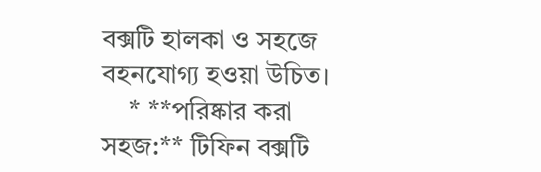বক্সটি হালকা ও সহজে বহনযোগ্য হওয়া উচিত।
    * **পরিষ্কার করা সহজ:** টিফিন বক্সটি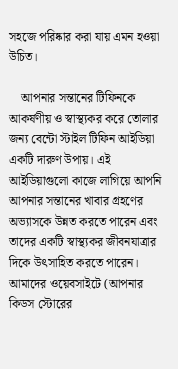সহজে পরিষ্কার করা যায় এমন হওয়া উচিত।

    আপনার সন্তানের টিফিনকে আকর্ষণীয় ও স্বাস্থ্যকর করে তোলার জন্য বেন্টো স্টাইল টিফিন আইডিয়া একটি দারুণ উপায়। এই আইডিয়াগুলো কাজে লাগিয়ে আপনি আপনার সন্তানের খাবার গ্রহণের অভ্যাসকে উন্নত করতে পারেন এবং তাদের একটি স্বাস্থ্যকর জীবনযাত্রার দিকে উৎসাহিত করতে পারেন। আমাদের ওয়েবসাইটে (আপনার কিডস স্টোরের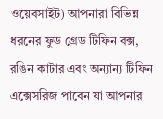ওয়েবসাইট) আপনারা বিভিন্ন ধরনের ফুড গ্রেড টিফিন বক্স, রঙিন কাটার এবং অন্যান্য টিফিন এক্সেসরিজ পাবেন যা আপনার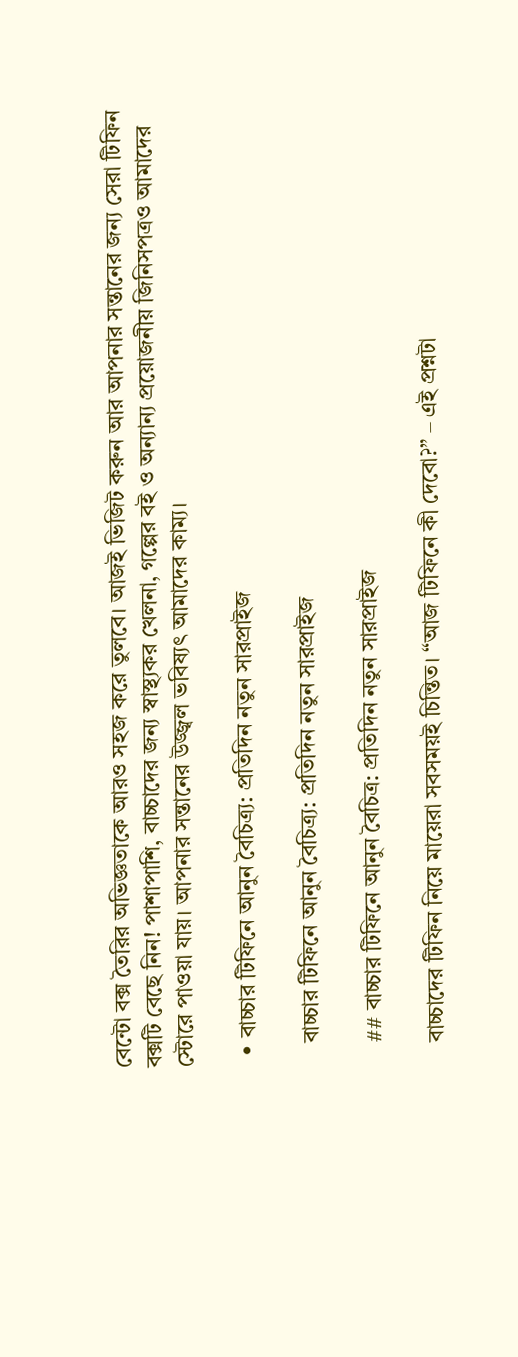বেন্টো বক্স তৈরির অভিজ্ঞতাকে আরও সহজ করে তুলবে। আজই ভিজিট করুন আর আপনার সন্তানের জন্য সেরা টিফিন বক্সটি বেছে নিন! পাশাপাশি, বাচ্চাদের জন্য স্বাস্থ্যকর খেলনা, গল্পের বই ও অন্যান্য প্রয়োজনীয় জিনিসপত্রও আমাদের স্টোরে পাওয়া যায়। আপনার সন্তানের উজ্জ্বল ভবিষ্যৎ আমাদের কাম্য।

  • বাচ্চার টিফিনে আনুন বৈচিত্র্য: প্রতিদিন নতুন সারপ্রাইজ

    বাচ্চার টিফিনে আনুন বৈচিত্র্য: প্রতিদিন নতুন সারপ্রাইজ

    ## বাচ্চার টিফিনে আনুন বৈচিত্র: প্রতিদিন নতুন সারপ্রাইজ

    বাচ্চাদের টিফিন নিয়ে মায়েরা সবসময়ই চিন্তিত। “আজ টিফিনে কী দেবো?” – এই প্রশ্নটা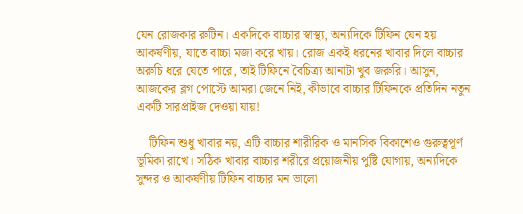যেন রোজকার রুটিন। একদিকে বাচ্চার স্বাস্থ্য, অন্যদিকে টিফিন যেন হয় আকর্ষণীয়, যাতে বাচ্চা মজা করে খায়। রোজ একই ধরনের খাবার দিলে বাচ্চার অরুচি ধরে যেতে পারে, তাই টিফিনে বৈচিত্র্য আনাটা খুব জরুরি। আসুন, আজকের ব্লগ পোস্টে আমরা জেনে নিই, কীভাবে বাচ্চার টিফিনকে প্রতিদিন নতুন একটি সারপ্রাইজ দেওয়া যায়!

    টিফিন শুধু খাবার নয়, এটি বাচ্চার শারীরিক ও মানসিক বিকাশেও গুরুত্বপূর্ণ ভূমিকা রাখে। সঠিক খাবার বাচ্চার শরীরে প্রয়োজনীয় পুষ্টি যোগায়, অন্যদিকে সুন্দর ও আকর্ষণীয় টিফিন বাচ্চার মন ভালো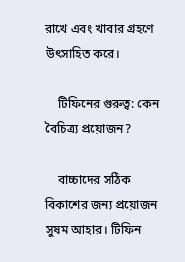রাখে এবং খাবার গ্রহণে উৎসাহিত করে।

    টিফিনের গুরুত্ব: কেন বৈচিত্র্য প্রয়োজন?

    বাচ্চাদের সঠিক বিকাশের জন্য প্রয়োজন সুষম আহার। টিফিন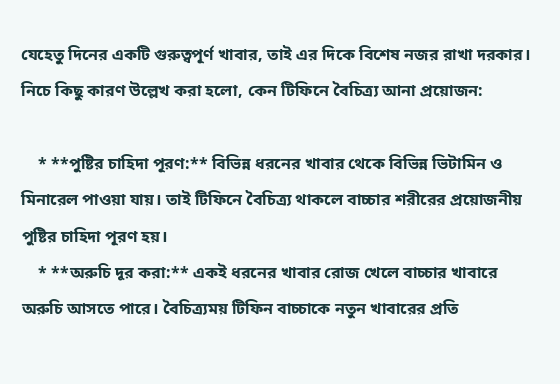যেহেতু দিনের একটি গুরুত্বপূর্ণ খাবার, তাই এর দিকে বিশেষ নজর রাখা দরকার। নিচে কিছু কারণ উল্লেখ করা হলো, কেন টিফিনে বৈচিত্র্য আনা প্রয়োজন:

    * **পুষ্টির চাহিদা পূরণ:** বিভিন্ন ধরনের খাবার থেকে বিভিন্ন ভিটামিন ও মিনারেল পাওয়া যায়। তাই টিফিনে বৈচিত্র্য থাকলে বাচ্চার শরীরের প্রয়োজনীয় পুষ্টির চাহিদা পূরণ হয়।
    * **অরুচি দূর করা:** একই ধরনের খাবার রোজ খেলে বাচ্চার খাবারে অরুচি আসতে পারে। বৈচিত্র্যময় টিফিন বাচ্চাকে নতুন খাবারের প্রতি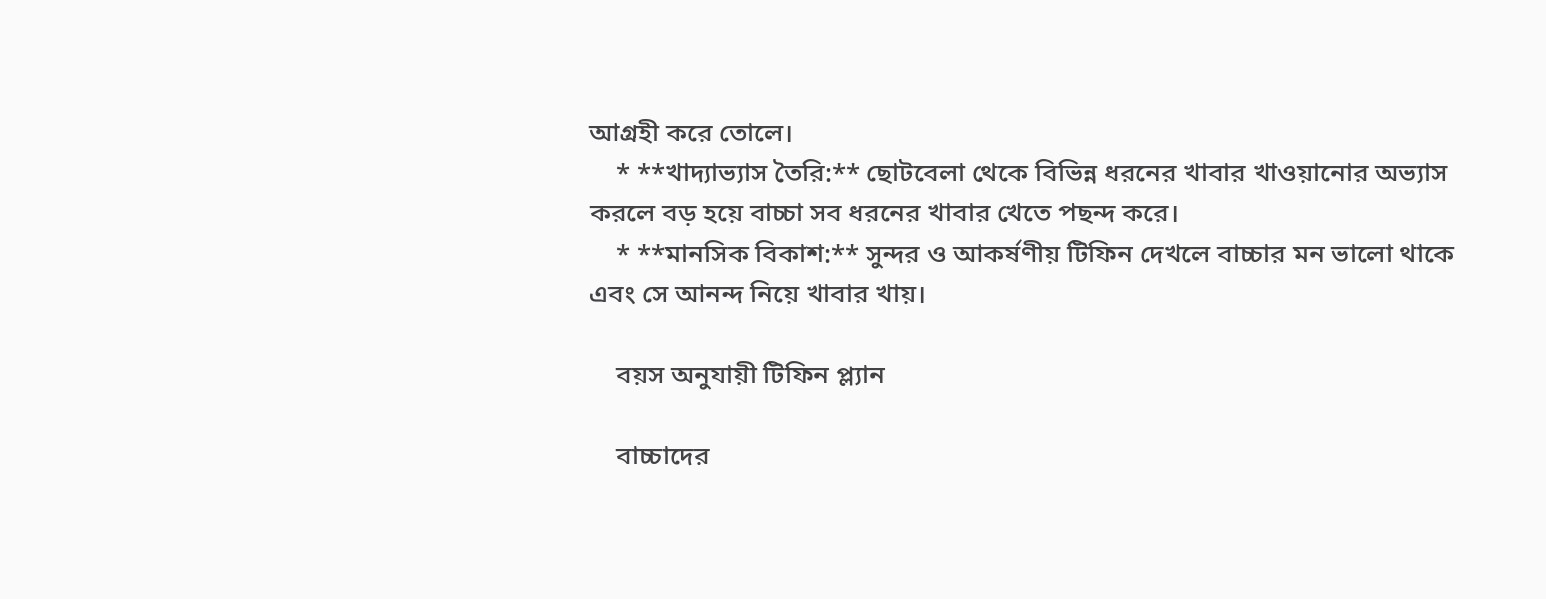আগ্রহী করে তোলে।
    * **খাদ্যাভ্যাস তৈরি:** ছোটবেলা থেকে বিভিন্ন ধরনের খাবার খাওয়ানোর অভ্যাস করলে বড় হয়ে বাচ্চা সব ধরনের খাবার খেতে পছন্দ করে।
    * **মানসিক বিকাশ:** সুন্দর ও আকর্ষণীয় টিফিন দেখলে বাচ্চার মন ভালো থাকে এবং সে আনন্দ নিয়ে খাবার খায়।

    বয়স অনুযায়ী টিফিন প্ল্যান

    বাচ্চাদের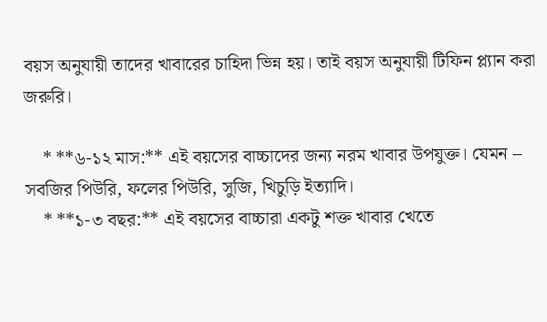বয়স অনুযায়ী তাদের খাবারের চাহিদা ভিন্ন হয়। তাই বয়স অনুযায়ী টিফিন প্ল্যান করা জরুরি।

    * **৬-১২ মাস:** এই বয়সের বাচ্চাদের জন্য নরম খাবার উপযুক্ত। যেমন – সবজির পিউরি, ফলের পিউরি, সুজি, খিচুড়ি ইত্যাদি।
    * **১-৩ বছর:** এই বয়সের বাচ্চারা একটু শক্ত খাবার খেতে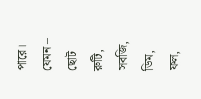পারে। যেমন – ছোট রুটি, সবজি, ডিম, ফল,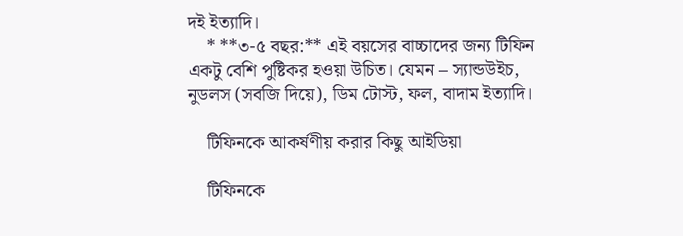দই ইত্যাদি।
    * **৩-৫ বছর:** এই বয়সের বাচ্চাদের জন্য টিফিন একটু বেশি পুষ্টিকর হওয়া উচিত। যেমন – স্যান্ডউইচ, নুডলস (সবজি দিয়ে), ডিম টোস্ট, ফল, বাদাম ইত্যাদি।

    টিফিনকে আকর্ষণীয় করার কিছু আইডিয়া

    টিফিনকে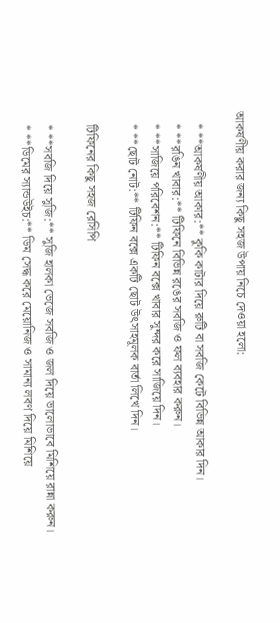আকর্ষণীয় করার জন্য কিছু সহজ উপায় নিচে দেওয়া হলো:

    * **আকর্ষণীয় আকার:** কুকি কাটার দিয়ে রুটি বা সবজি কেটে বিভিন্ন আকার দিন।
    * **রঙিন খাবার:** টিফিনে বিভিন্ন রঙের সবজি ও ফল ব্যবহার করুন।
    * **সাজিয়ে পরিবেশন:** টিফিন বক্সে খাবার সুন্দর করে সাজিয়ে দিন।
    * **ছোট নোট:** টিফিন বক্সে একটি ছোট উৎসাহমূলক বার্তা লিখে দিন।

    টিফিনের কিছু সহজ রেসিপি

    * **সবজি দিয়ে সুজি:** সুজি হালকা ভেজে সবজি ও জল দিয়ে ভালোভাবে মিশিয়ে রান্না করুন।
    * **ডিমের স্যান্ডউইচ:** ডিম সেদ্ধ করে মেয়োনিজ ও সামান্য লবণ দিয়ে মিশিয়ে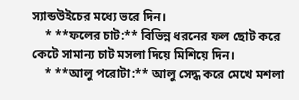স্যান্ডউইচের মধ্যে ভরে দিন।
    * **ফলের চাট:** বিভিন্ন ধরনের ফল ছোট করে কেটে সামান্য চাট মসলা দিয়ে মিশিয়ে দিন।
    * **আলু পরোটা:** আলু সেদ্ধ করে মেখে মশলা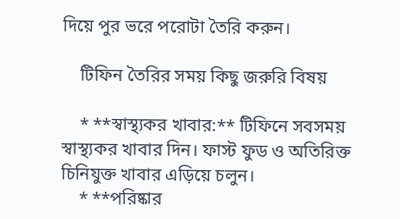দিয়ে পুর ভরে পরোটা তৈরি করুন।

    টিফিন তৈরির সময় কিছু জরুরি বিষয়

    * **স্বাস্থ্যকর খাবার:** টিফিনে সবসময় স্বাস্থ্যকর খাবার দিন। ফাস্ট ফুড ও অতিরিক্ত চিনিযুক্ত খাবার এড়িয়ে চলুন।
    * **পরিষ্কার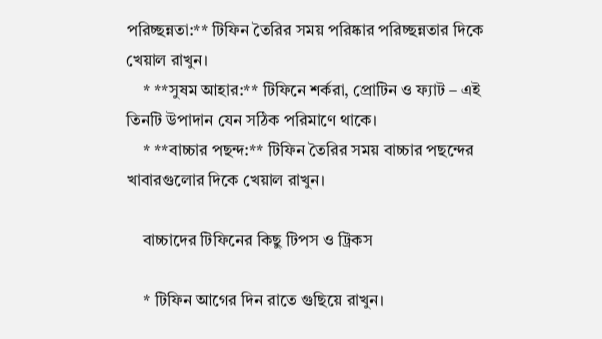পরিচ্ছন্নতা:** টিফিন তৈরির সময় পরিষ্কার পরিচ্ছন্নতার দিকে খেয়াল রাখুন।
    * **সুষম আহার:** টিফিনে শর্করা, প্রোটিন ও ফ্যাট – এই তিনটি উপাদান যেন সঠিক পরিমাণে থাকে।
    * **বাচ্চার পছন্দ:** টিফিন তৈরির সময় বাচ্চার পছন্দের খাবারগুলোর দিকে খেয়াল রাখুন।

    বাচ্চাদের টিফিনের কিছু টিপস ও ট্রিকস

    * টিফিন আগের দিন রাতে গুছিয়ে রাখুন।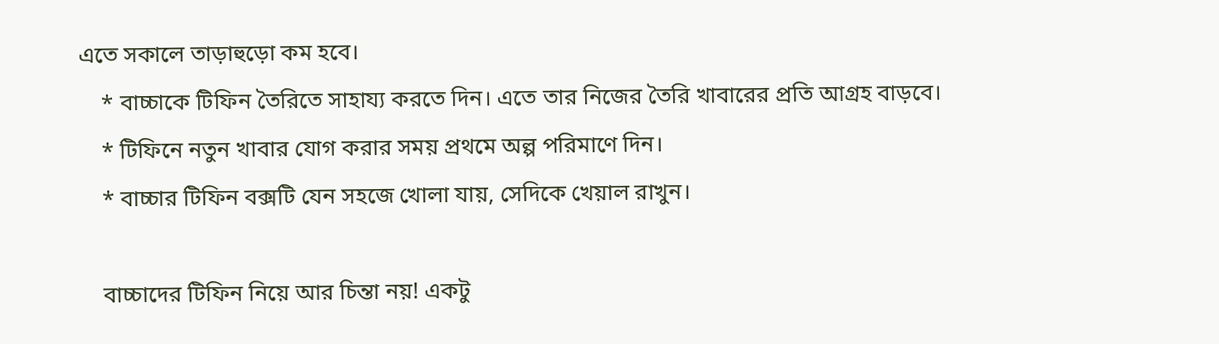এতে সকালে তাড়াহুড়ো কম হবে।
    * বাচ্চাকে টিফিন তৈরিতে সাহায্য করতে দিন। এতে তার নিজের তৈরি খাবারের প্রতি আগ্রহ বাড়বে।
    * টিফিনে নতুন খাবার যোগ করার সময় প্রথমে অল্প পরিমাণে দিন।
    * বাচ্চার টিফিন বক্সটি যেন সহজে খোলা যায়, সেদিকে খেয়াল রাখুন।

    বাচ্চাদের টিফিন নিয়ে আর চিন্তা নয়! একটু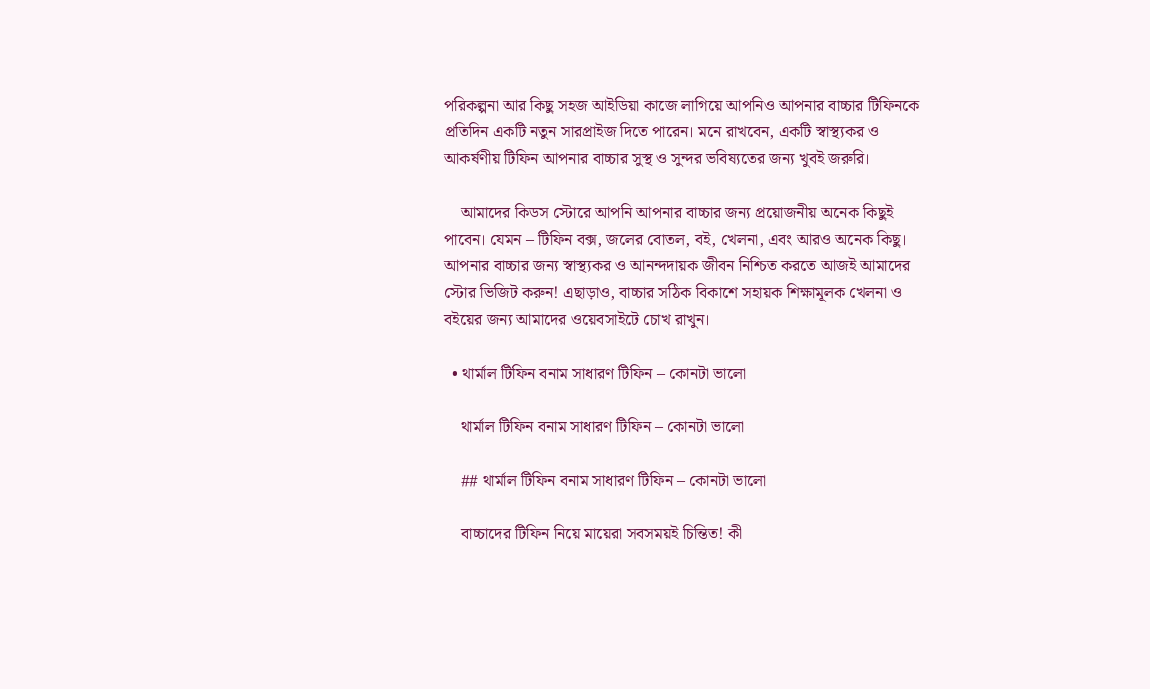পরিকল্পনা আর কিছু সহজ আইডিয়া কাজে লাগিয়ে আপনিও আপনার বাচ্চার টিফিনকে প্রতিদিন একটি নতুন সারপ্রাইজ দিতে পারেন। মনে রাখবেন, একটি স্বাস্থ্যকর ও আকর্ষণীয় টিফিন আপনার বাচ্চার সুস্থ ও সুন্দর ভবিষ্যতের জন্য খুবই জরুরি।

    আমাদের কিডস স্টোরে আপনি আপনার বাচ্চার জন্য প্রয়োজনীয় অনেক কিছুই পাবেন। যেমন – টিফিন বক্স, জলের বোতল, বই, খেলনা, এবং আরও অনেক কিছু। আপনার বাচ্চার জন্য স্বাস্থ্যকর ও আনন্দদায়ক জীবন নিশ্চিত করতে আজই আমাদের স্টোর ভিজিট করুন! এছাড়াও, বাচ্চার সঠিক বিকাশে সহায়ক শিক্ষামূলক খেলনা ও বইয়ের জন্য আমাদের ওয়েবসাইটে চোখ রাখুন।

  • থার্মাল টিফিন বনাম সাধারণ টিফিন – কোনটা ভালো

    থার্মাল টিফিন বনাম সাধারণ টিফিন – কোনটা ভালো

    ## থার্মাল টিফিন বনাম সাধারণ টিফিন – কোনটা ভালো

    বাচ্চাদের টিফিন নিয়ে মায়েরা সবসময়ই চিন্তিত! কী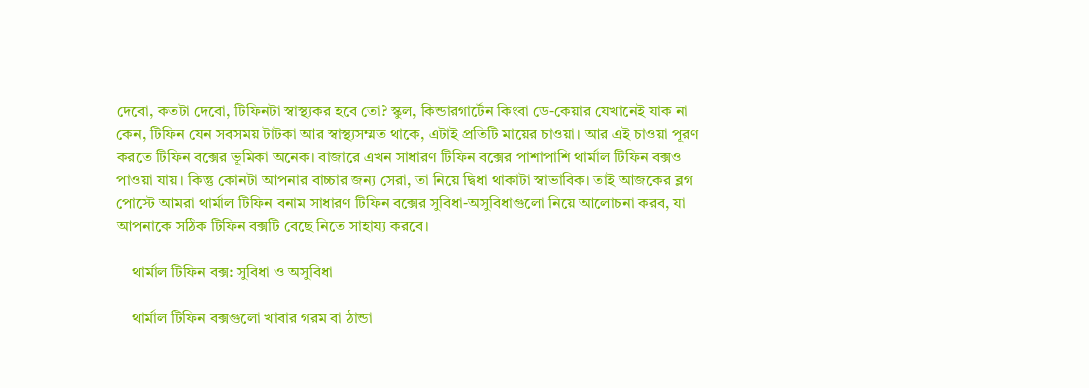দেবো, কতটা দেবো, টিফিনটা স্বাস্থ্যকর হবে তো? স্কুল, কিন্ডারগার্টেন কিংবা ডে-কেয়ার যেখানেই যাক না কেন, টিফিন যেন সবসময় টাটকা আর স্বাস্থ্যসম্মত থাকে, এটাই প্রতিটি মায়ের চাওয়া। আর এই চাওয়া পূরণ করতে টিফিন বক্সের ভূমিকা অনেক। বাজারে এখন সাধারণ টিফিন বক্সের পাশাপাশি থার্মাল টিফিন বক্সও পাওয়া যায়। কিন্তু কোনটা আপনার বাচ্চার জন্য সেরা, তা নিয়ে দ্বিধা থাকাটা স্বাভাবিক। তাই আজকের ব্লগ পোস্টে আমরা থার্মাল টিফিন বনাম সাধারণ টিফিন বক্সের সুবিধা-অসুবিধাগুলো নিয়ে আলোচনা করব, যা আপনাকে সঠিক টিফিন বক্সটি বেছে নিতে সাহায্য করবে।

    থার্মাল টিফিন বক্স: সুবিধা ও অসুবিধা

    থার্মাল টিফিন বক্সগুলো খাবার গরম বা ঠান্ডা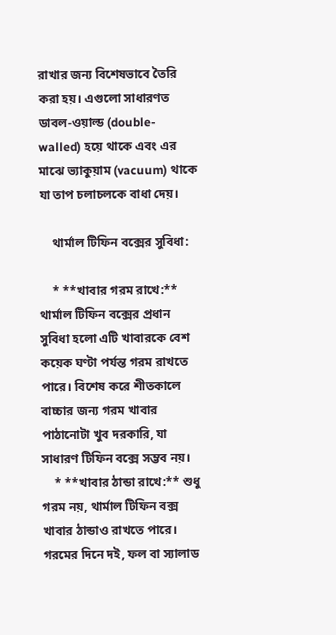রাখার জন্য বিশেষভাবে তৈরি করা হয়। এগুলো সাধারণত ডাবল-ওয়াল্ড (double-walled) হয়ে থাকে এবং এর মাঝে ভ্যাকুয়াম (vacuum) থাকে যা তাপ চলাচলকে বাধা দেয়।

    থার্মাল টিফিন বক্সের সুবিধা:

    * **খাবার গরম রাখে:** থার্মাল টিফিন বক্সের প্রধান সুবিধা হলো এটি খাবারকে বেশ কয়েক ঘণ্টা পর্যন্ত গরম রাখতে পারে। বিশেষ করে শীতকালে বাচ্চার জন্য গরম খাবার পাঠানোটা খুব দরকারি, যা সাধারণ টিফিন বক্সে সম্ভব নয়।
    * **খাবার ঠান্ডা রাখে:** শুধু গরম নয়, থার্মাল টিফিন বক্স খাবার ঠান্ডাও রাখতে পারে। গরমের দিনে দই, ফল বা স্যালাড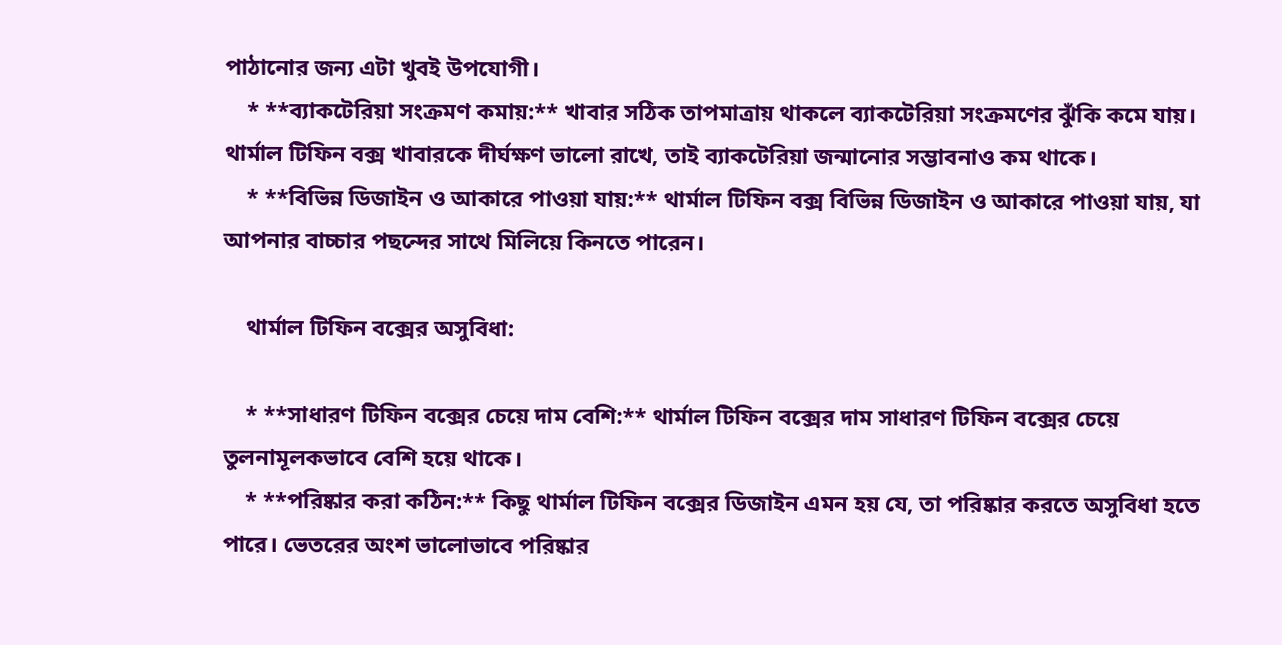পাঠানোর জন্য এটা খুবই উপযোগী।
    * **ব্যাকটেরিয়া সংক্রমণ কমায়:** খাবার সঠিক তাপমাত্রায় থাকলে ব্যাকটেরিয়া সংক্রমণের ঝুঁকি কমে যায়। থার্মাল টিফিন বক্স খাবারকে দীর্ঘক্ষণ ভালো রাখে, তাই ব্যাকটেরিয়া জন্মানোর সম্ভাবনাও কম থাকে।
    * **বিভিন্ন ডিজাইন ও আকারে পাওয়া যায়:** থার্মাল টিফিন বক্স বিভিন্ন ডিজাইন ও আকারে পাওয়া যায়, যা আপনার বাচ্চার পছন্দের সাথে মিলিয়ে কিনতে পারেন।

    থার্মাল টিফিন বক্সের অসুবিধা:

    * **সাধারণ টিফিন বক্সের চেয়ে দাম বেশি:** থার্মাল টিফিন বক্সের দাম সাধারণ টিফিন বক্সের চেয়ে তুলনামূলকভাবে বেশি হয়ে থাকে।
    * **পরিষ্কার করা কঠিন:** কিছু থার্মাল টিফিন বক্সের ডিজাইন এমন হয় যে, তা পরিষ্কার করতে অসুবিধা হতে পারে। ভেতরের অংশ ভালোভাবে পরিষ্কার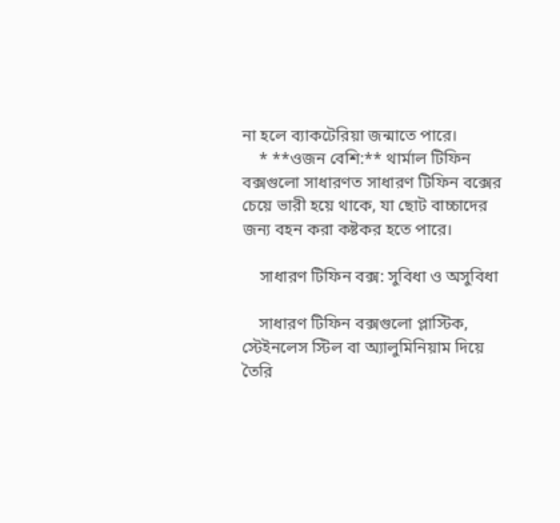না হলে ব্যাকটেরিয়া জন্মাতে পারে।
    * **ওজন বেশি:** থার্মাল টিফিন বক্সগুলো সাধারণত সাধারণ টিফিন বক্সের চেয়ে ভারী হয়ে থাকে, যা ছোট বাচ্চাদের জন্য বহন করা কষ্টকর হতে পারে।

    সাধারণ টিফিন বক্স: সুবিধা ও অসুবিধা

    সাধারণ টিফিন বক্সগুলো প্লাস্টিক, স্টেইনলেস স্টিল বা অ্যালুমিনিয়াম দিয়ে তৈরি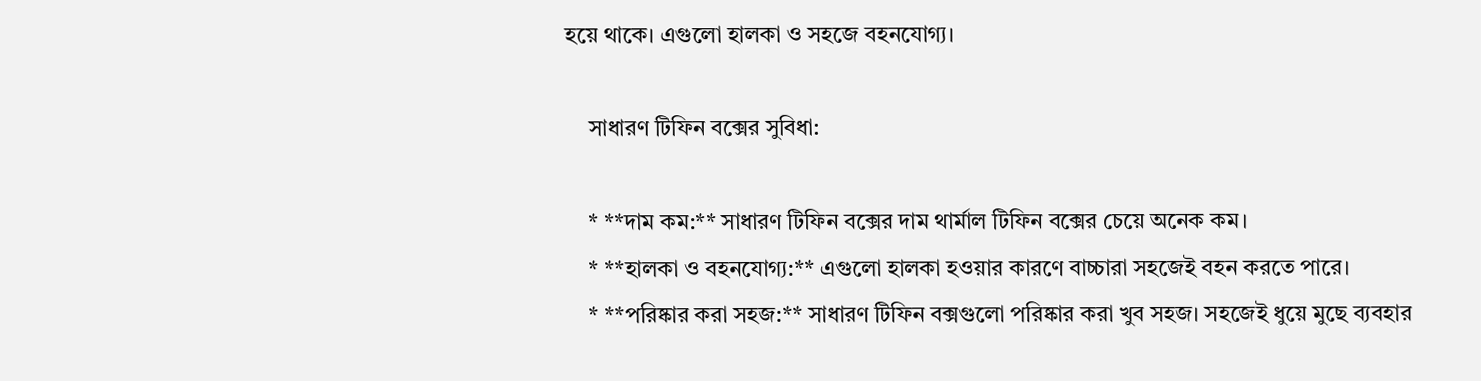হয়ে থাকে। এগুলো হালকা ও সহজে বহনযোগ্য।

    সাধারণ টিফিন বক্সের সুবিধা:

    * **দাম কম:** সাধারণ টিফিন বক্সের দাম থার্মাল টিফিন বক্সের চেয়ে অনেক কম।
    * **হালকা ও বহনযোগ্য:** এগুলো হালকা হওয়ার কারণে বাচ্চারা সহজেই বহন করতে পারে।
    * **পরিষ্কার করা সহজ:** সাধারণ টিফিন বক্সগুলো পরিষ্কার করা খুব সহজ। সহজেই ধুয়ে মুছে ব্যবহার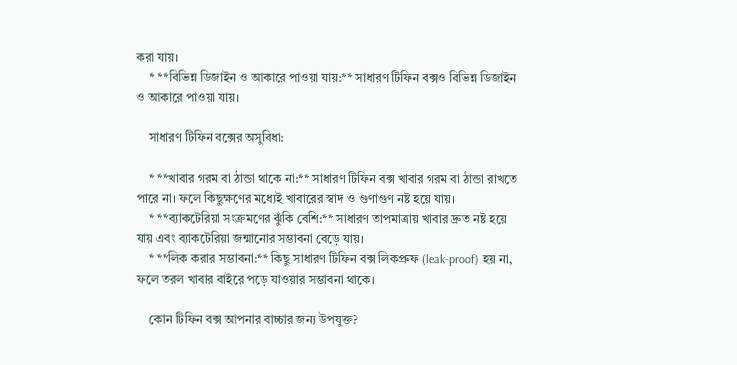করা যায়।
    * **বিভিন্ন ডিজাইন ও আকারে পাওয়া যায়:** সাধারণ টিফিন বক্সও বিভিন্ন ডিজাইন ও আকারে পাওয়া যায়।

    সাধারণ টিফিন বক্সের অসুবিধা:

    * **খাবার গরম বা ঠান্ডা থাকে না:** সাধারণ টিফিন বক্স খাবার গরম বা ঠান্ডা রাখতে পারে না। ফলে কিছুক্ষণের মধ্যেই খাবারের স্বাদ ও গুণাগুণ নষ্ট হয়ে যায়।
    * **ব্যাকটেরিয়া সংক্রমণের ঝুঁকি বেশি:** সাধারণ তাপমাত্রায় খাবার দ্রুত নষ্ট হয়ে যায় এবং ব্যাকটেরিয়া জন্মানোর সম্ভাবনা বেড়ে যায়।
    * **লিক করার সম্ভাবনা:** কিছু সাধারণ টিফিন বক্স লিকপ্রুফ (leak-proof) হয় না, ফলে তরল খাবার বাইরে পড়ে যাওয়ার সম্ভাবনা থাকে।

    কোন টিফিন বক্স আপনার বাচ্চার জন্য উপযুক্ত?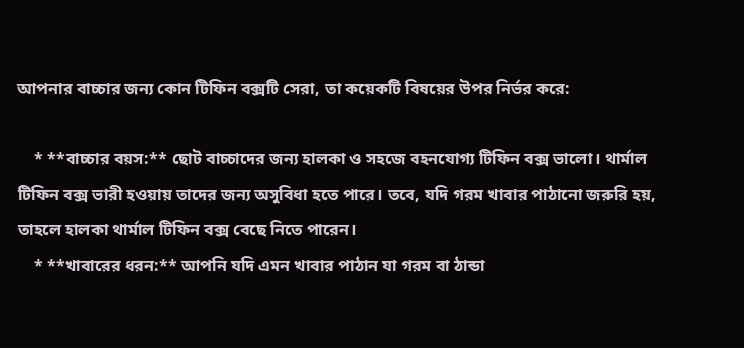আপনার বাচ্চার জন্য কোন টিফিন বক্সটি সেরা, তা কয়েকটি বিষয়ের উপর নির্ভর করে:

    * **বাচ্চার বয়স:** ছোট বাচ্চাদের জন্য হালকা ও সহজে বহনযোগ্য টিফিন বক্স ভালো। থার্মাল টিফিন বক্স ভারী হওয়ায় তাদের জন্য অসুবিধা হতে পারে। তবে, যদি গরম খাবার পাঠানো জরুরি হয়, তাহলে হালকা থার্মাল টিফিন বক্স বেছে নিতে পারেন।
    * **খাবারের ধরন:** আপনি যদি এমন খাবার পাঠান যা গরম বা ঠান্ডা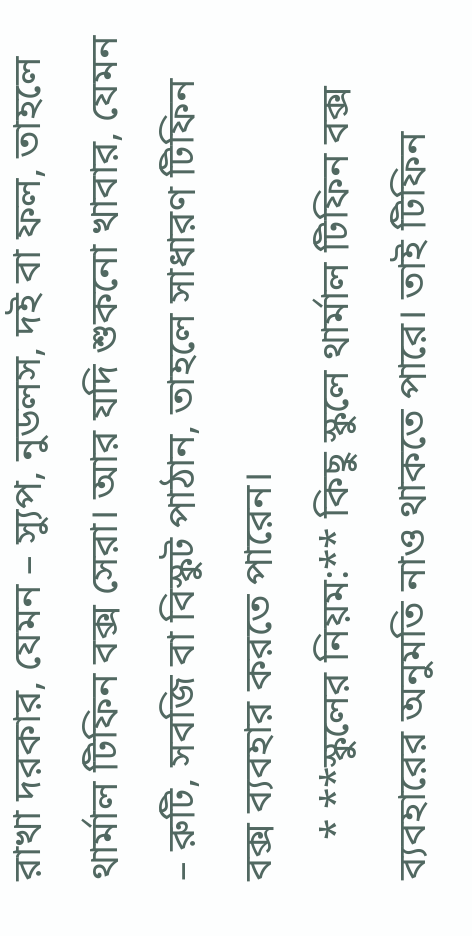রাখা দরকার, যেমন – স্যুপ, নুডলস, দই বা ফল, তাহলে থার্মাল টিফিন বক্স সেরা। আর যদি শুকনো খাবার, যেমন – রুটি, সবজি বা বিস্কুট পাঠান, তাহলে সাধারণ টিফিন বক্স ব্যবহার করতে পারেন।
    * **স্কুলের নিয়ম:** কিছু স্কুলে থার্মাল টিফিন বক্স ব্যবহারের অনুমতি নাও থাকতে পারে। তাই টিফিন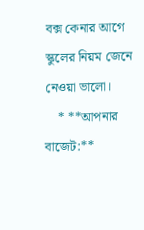বক্স কেনার আগে স্কুলের নিয়ম জেনে নেওয়া ভালো।
    * **আপনার বাজেট:**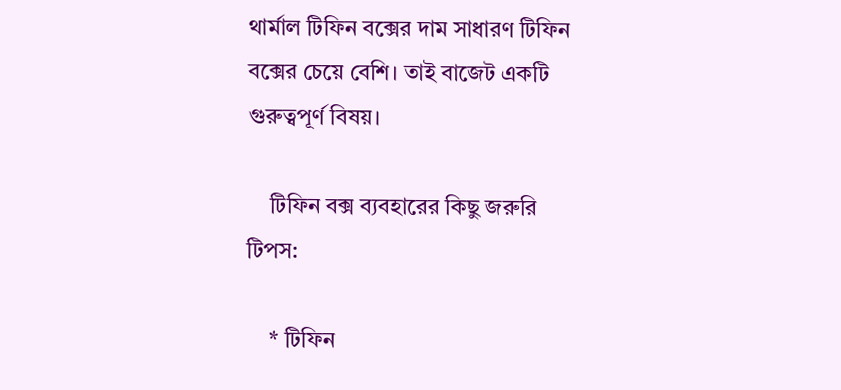থার্মাল টিফিন বক্সের দাম সাধারণ টিফিন বক্সের চেয়ে বেশি। তাই বাজেট একটি গুরুত্বপূর্ণ বিষয়।

    টিফিন বক্স ব্যবহারের কিছু জরুরি টিপস:

    * টিফিন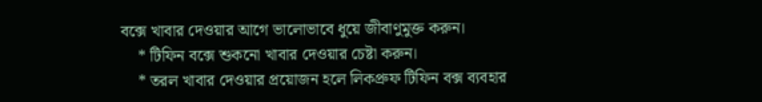বক্সে খাবার দেওয়ার আগে ভালোভাবে ধুয়ে জীবাণুমুক্ত করুন।
    * টিফিন বক্সে শুকনো খাবার দেওয়ার চেষ্টা করুন।
    * তরল খাবার দেওয়ার প্রয়োজন হলে লিকপ্রুফ টিফিন বক্স ব্যবহার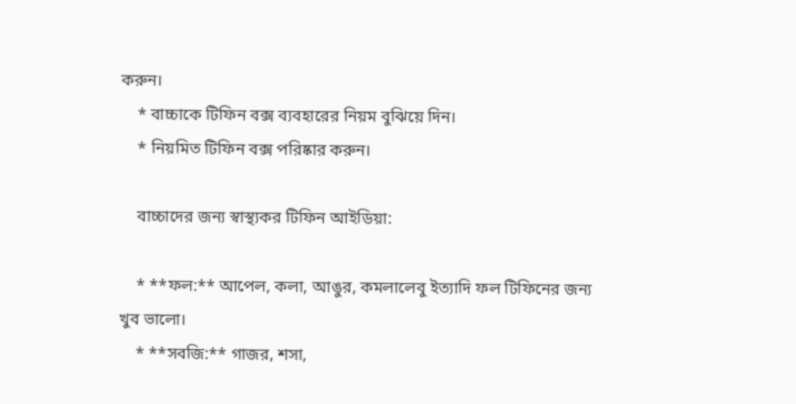করুন।
    * বাচ্চাকে টিফিন বক্স ব্যবহারের নিয়ম বুঝিয়ে দিন।
    * নিয়মিত টিফিন বক্স পরিষ্কার করুন।

    বাচ্চাদের জন্য স্বাস্থ্যকর টিফিন আইডিয়া:

    * **ফল:** আপেল, কলা, আঙুর, কমলালেবু ইত্যাদি ফল টিফিনের জন্য খুব ভালো।
    * **সবজি:** গাজর, শসা,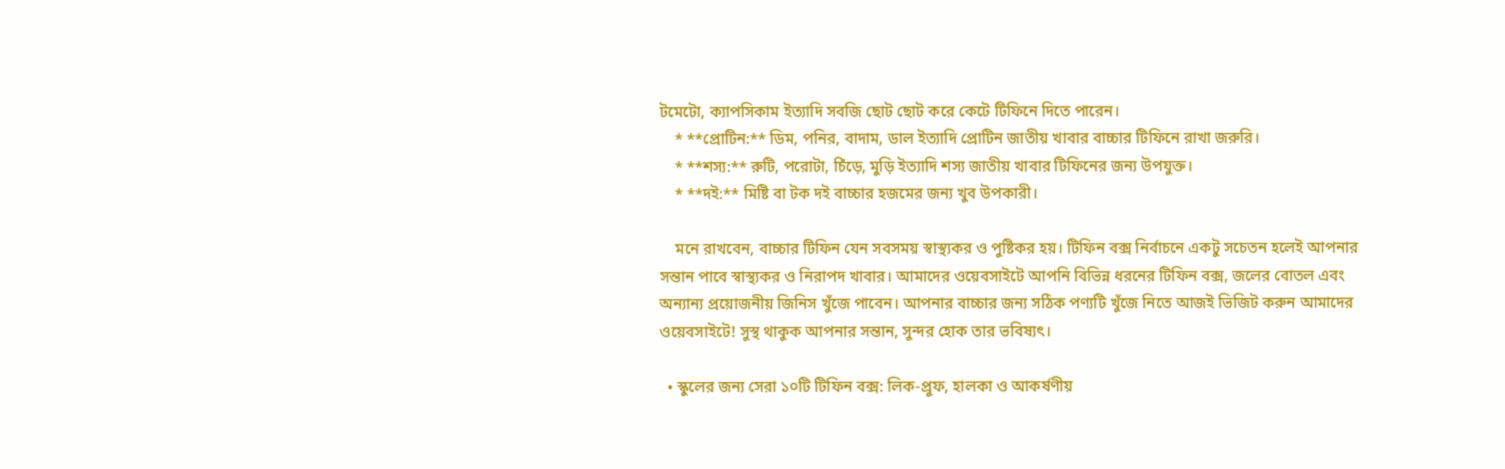টমেটো, ক্যাপসিকাম ইত্যাদি সবজি ছোট ছোট করে কেটে টিফিনে দিতে পারেন।
    * **প্রোটিন:** ডিম, পনির, বাদাম, ডাল ইত্যাদি প্রোটিন জাতীয় খাবার বাচ্চার টিফিনে রাখা জরুরি।
    * **শস্য:** রুটি, পরোটা, চিঁড়ে, মুড়ি ইত্যাদি শস্য জাতীয় খাবার টিফিনের জন্য উপযুক্ত।
    * **দই:** মিষ্টি বা টক দই বাচ্চার হজমের জন্য খুব উপকারী।

    মনে রাখবেন, বাচ্চার টিফিন যেন সবসময় স্বাস্থ্যকর ও পুষ্টিকর হয়। টিফিন বক্স নির্বাচনে একটু সচেতন হলেই আপনার সন্তান পাবে স্বাস্থ্যকর ও নিরাপদ খাবার। আমাদের ওয়েবসাইটে আপনি বিভিন্ন ধরনের টিফিন বক্স, জলের বোতল এবং অন্যান্য প্রয়োজনীয় জিনিস খুঁজে পাবেন। আপনার বাচ্চার জন্য সঠিক পণ্যটি খুঁজে নিতে আজই ভিজিট করুন আমাদের ওয়েবসাইটে! সুস্থ থাকুক আপনার সন্তান, সুন্দর হোক তার ভবিষ্যৎ।

  • স্কুলের জন্য সেরা ১০টি টিফিন বক্স: লিক-প্রুফ, হালকা ও আকর্ষণীয়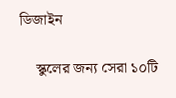ডিজাইন

    স্কুলের জন্য সেরা ১০টি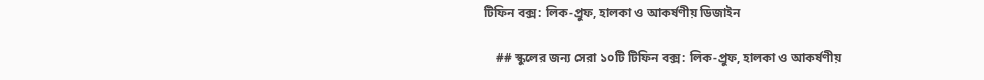টিফিন বক্স: লিক-প্রুফ, হালকা ও আকর্ষণীয় ডিজাইন

    ## স্কুলের জন্য সেরা ১০টি টিফিন বক্স: লিক-প্রুফ, হালকা ও আকর্ষণীয়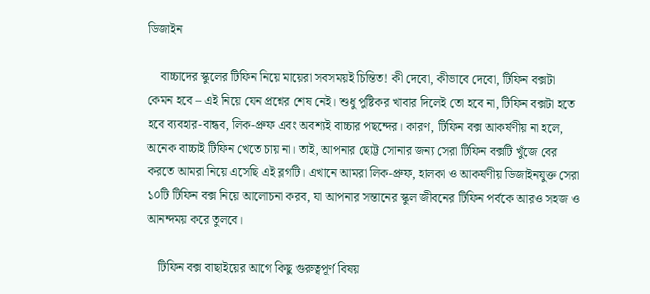ডিজাইন

    বাচ্চাদের স্কুলের টিফিন নিয়ে মায়েরা সবসময়ই চিন্তিত! কী দেবো, কীভাবে দেবো, টিফিন বক্সটা কেমন হবে – এই নিয়ে যেন প্রশ্নের শেষ নেই। শুধু পুষ্টিকর খাবার দিলেই তো হবে না, টিফিন বক্সটা হতে হবে ব্যবহার-বান্ধব, লিক-প্রুফ এবং অবশ্যই বাচ্চার পছন্দের। কারণ, টিফিন বক্স আকর্ষণীয় না হলে, অনেক বাচ্চাই টিফিন খেতে চায় না। তাই, আপনার ছোট্ট সোনার জন্য সেরা টিফিন বক্সটি খুঁজে বের করতে আমরা নিয়ে এসেছি এই ব্লগটি। এখানে আমরা লিক-প্রুফ, হালকা ও আকর্ষণীয় ডিজাইনযুক্ত সেরা ১০টি টিফিন বক্স নিয়ে আলোচনা করব, যা আপনার সন্তানের স্কুল জীবনের টিফিন পর্বকে আরও সহজ ও আনন্দময় করে তুলবে।

    টিফিন বক্স বাছাইয়ের আগে কিছু গুরুত্বপূর্ণ বিষয়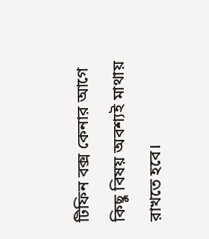টিফিন বক্স কেনার আগে কিছু বিষয় অবশ্যই মাথায় রাখতে হবে।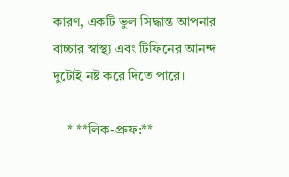কারণ, একটি ভুল সিদ্ধান্ত আপনার বাচ্চার স্বাস্থ্য এবং টিফিনের আনন্দ দুটোই নষ্ট করে দিতে পারে।

    * **লিক-প্রুফ:**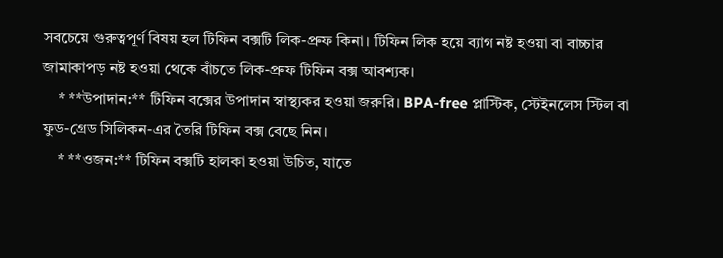সবচেয়ে গুরুত্বপূর্ণ বিষয় হল টিফিন বক্সটি লিক-প্রুফ কিনা। টিফিন লিক হয়ে ব্যাগ নষ্ট হওয়া বা বাচ্চার জামাকাপড় নষ্ট হওয়া থেকে বাঁচতে লিক-প্রুফ টিফিন বক্স আবশ্যক।
    * **উপাদান:** টিফিন বক্সের উপাদান স্বাস্থ্যকর হওয়া জরুরি। BPA-free প্লাস্টিক, স্টেইনলেস স্টিল বা ফুড-গ্রেড সিলিকন-এর তৈরি টিফিন বক্স বেছে নিন।
    * **ওজন:** টিফিন বক্সটি হালকা হওয়া উচিত, যাতে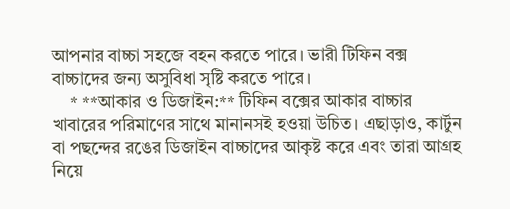আপনার বাচ্চা সহজে বহন করতে পারে। ভারী টিফিন বক্স বাচ্চাদের জন্য অসুবিধা সৃষ্টি করতে পারে।
    * **আকার ও ডিজাইন:** টিফিন বক্সের আকার বাচ্চার খাবারের পরিমাণের সাথে মানানসই হওয়া উচিত। এছাড়াও, কার্টুন বা পছন্দের রঙের ডিজাইন বাচ্চাদের আকৃষ্ট করে এবং তারা আগ্রহ নিয়ে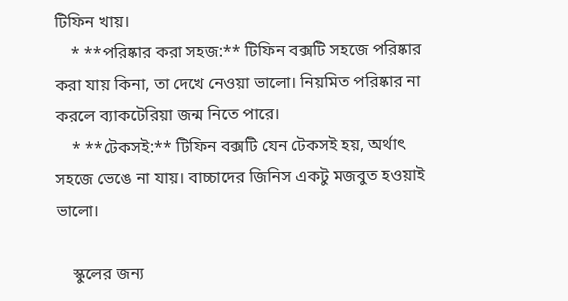টিফিন খায়।
    * **পরিষ্কার করা সহজ:** টিফিন বক্সটি সহজে পরিষ্কার করা যায় কিনা, তা দেখে নেওয়া ভালো। নিয়মিত পরিষ্কার না করলে ব্যাকটেরিয়া জন্ম নিতে পারে।
    * **টেকসই:** টিফিন বক্সটি যেন টেকসই হয়, অর্থাৎ সহজে ভেঙে না যায়। বাচ্চাদের জিনিস একটু মজবুত হওয়াই ভালো।

    স্কুলের জন্য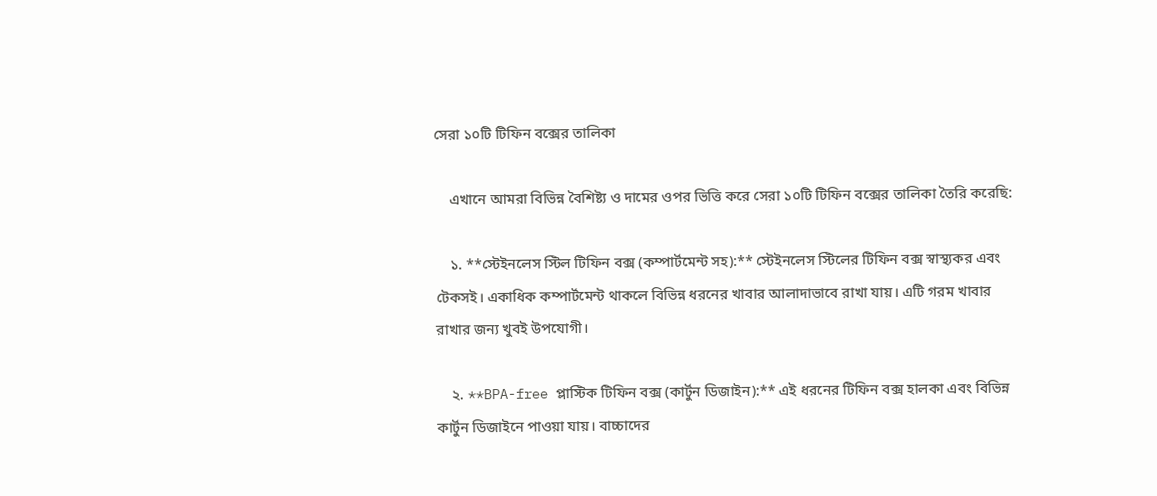সেরা ১০টি টিফিন বক্সের তালিকা

    এখানে আমরা বিভিন্ন বৈশিষ্ট্য ও দামের ওপর ভিত্তি করে সেরা ১০টি টিফিন বক্সের তালিকা তৈরি করেছি:

    ১. **স্টেইনলেস স্টিল টিফিন বক্স (কম্পার্টমেন্ট সহ):** স্টেইনলেস স্টিলের টিফিন বক্স স্বাস্থ্যকর এবং টেকসই। একাধিক কম্পার্টমেন্ট থাকলে বিভিন্ন ধরনের খাবার আলাদাভাবে রাখা যায়। এটি গরম খাবার রাখার জন্য খুবই উপযোগী।

    ২. **BPA-free প্লাস্টিক টিফিন বক্স (কার্টুন ডিজাইন):** এই ধরনের টিফিন বক্স হালকা এবং বিভিন্ন কার্টুন ডিজাইনে পাওয়া যায়। বাচ্চাদের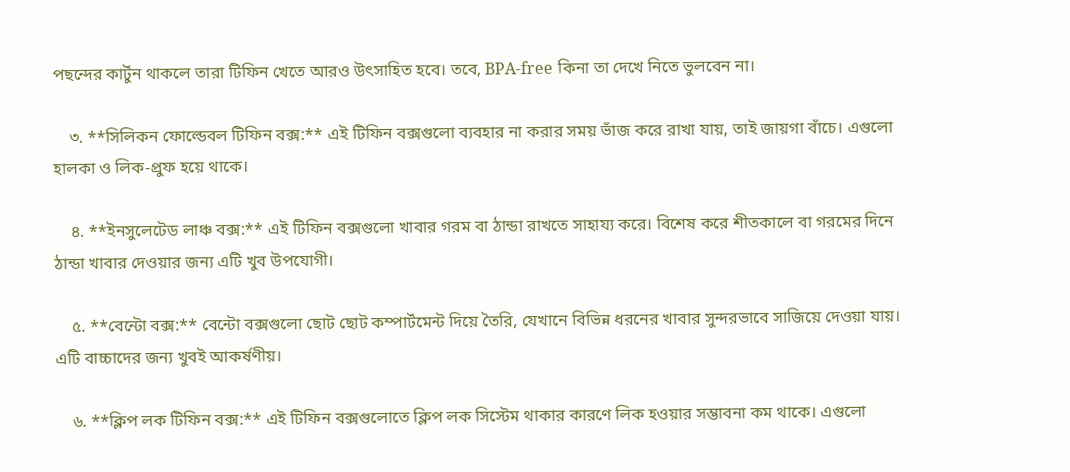পছন্দের কার্টুন থাকলে তারা টিফিন খেতে আরও উৎসাহিত হবে। তবে, BPA-free কিনা তা দেখে নিতে ভুলবেন না।

    ৩. **সিলিকন ফোল্ডেবল টিফিন বক্স:** এই টিফিন বক্সগুলো ব্যবহার না করার সময় ভাঁজ করে রাখা যায়, তাই জায়গা বাঁচে। এগুলো হালকা ও লিক-প্রুফ হয়ে থাকে।

    ৪. **ইনসুলেটেড লাঞ্চ বক্স:** এই টিফিন বক্সগুলো খাবার গরম বা ঠান্ডা রাখতে সাহায্য করে। বিশেষ করে শীতকালে বা গরমের দিনে ঠান্ডা খাবার দেওয়ার জন্য এটি খুব উপযোগী।

    ৫. **বেন্টো বক্স:** বেন্টো বক্সগুলো ছোট ছোট কম্পার্টমেন্ট দিয়ে তৈরি, যেখানে বিভিন্ন ধরনের খাবার সুন্দরভাবে সাজিয়ে দেওয়া যায়। এটি বাচ্চাদের জন্য খুবই আকর্ষণীয়।

    ৬. **ক্লিপ লক টিফিন বক্স:** এই টিফিন বক্সগুলোতে ক্লিপ লক সিস্টেম থাকার কারণে লিক হওয়ার সম্ভাবনা কম থাকে। এগুলো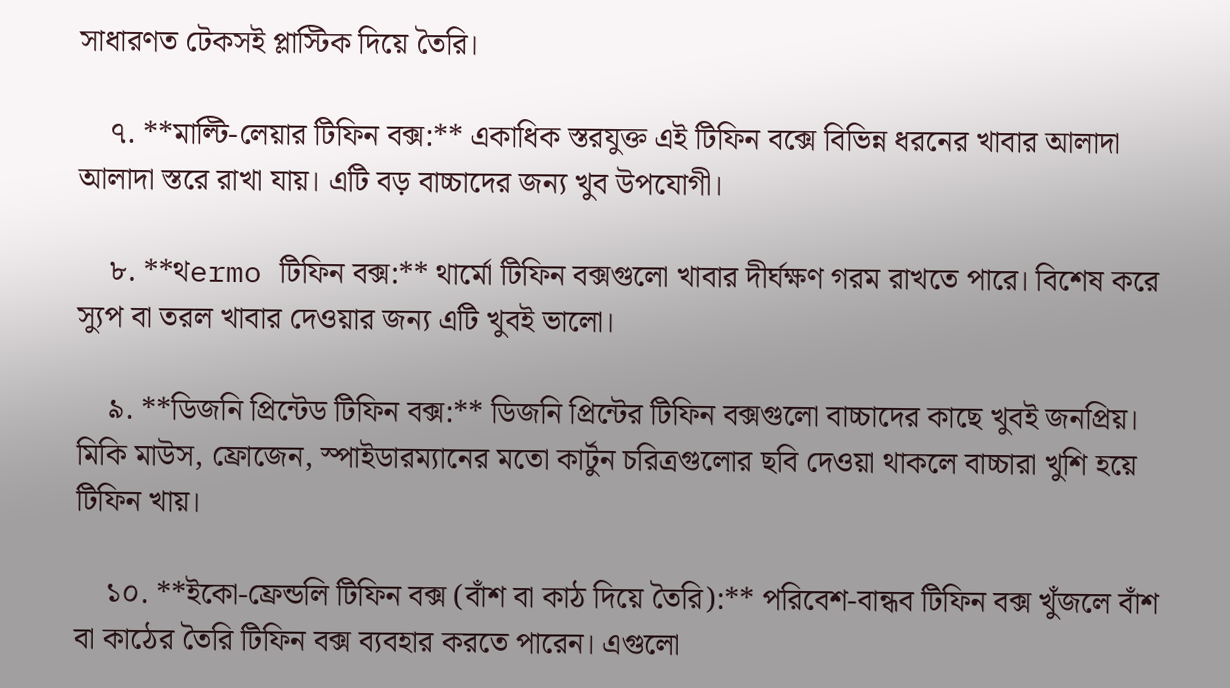সাধারণত টেকসই প্লাস্টিক দিয়ে তৈরি।

    ৭. **মাল্টি-লেয়ার টিফিন বক্স:** একাধিক স্তরযুক্ত এই টিফিন বক্সে বিভিন্ন ধরনের খাবার আলাদা আলাদা স্তরে রাখা যায়। এটি বড় বাচ্চাদের জন্য খুব উপযোগী।

    ৮. **থermo টিফিন বক্স:** থার্মো টিফিন বক্সগুলো খাবার দীর্ঘক্ষণ গরম রাখতে পারে। বিশেষ করে স্যুপ বা তরল খাবার দেওয়ার জন্য এটি খুবই ভালো।

    ৯. **ডিজনি প্রিন্টেড টিফিন বক্স:** ডিজনি প্রিন্টের টিফিন বক্সগুলো বাচ্চাদের কাছে খুবই জনপ্রিয়। মিকি মাউস, ফ্রোজেন, স্পাইডারম্যানের মতো কার্টুন চরিত্রগুলোর ছবি দেওয়া থাকলে বাচ্চারা খুশি হয়ে টিফিন খায়।

    ১০. **ইকো-ফ্রেন্ডলি টিফিন বক্স (বাঁশ বা কাঠ দিয়ে তৈরি):** পরিবেশ-বান্ধব টিফিন বক্স খুঁজলে বাঁশ বা কাঠের তৈরি টিফিন বক্স ব্যবহার করতে পারেন। এগুলো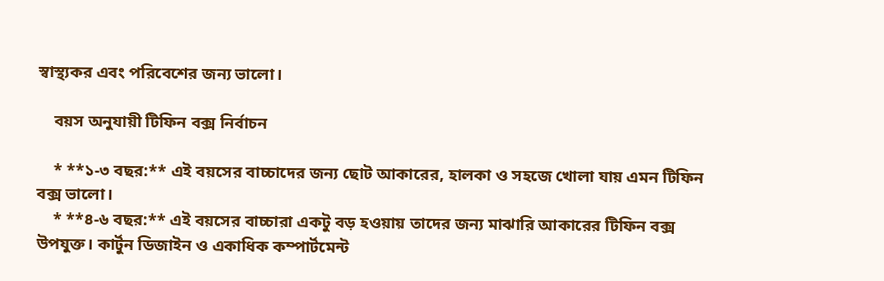স্বাস্থ্যকর এবং পরিবেশের জন্য ভালো।

    বয়স অনুযায়ী টিফিন বক্স নির্বাচন

    * **১-৩ বছর:** এই বয়সের বাচ্চাদের জন্য ছোট আকারের, হালকা ও সহজে খোলা যায় এমন টিফিন বক্স ভালো।
    * **৪-৬ বছর:** এই বয়সের বাচ্চারা একটু বড় হওয়ায় তাদের জন্য মাঝারি আকারের টিফিন বক্স উপযুক্ত। কার্টুন ডিজাইন ও একাধিক কম্পার্টমেন্ট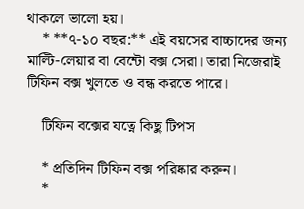থাকলে ভালো হয়।
    * **৭-১০ বছর:** এই বয়সের বাচ্চাদের জন্য মাল্টি-লেয়ার বা বেন্টো বক্স সেরা। তারা নিজেরাই টিফিন বক্স খুলতে ও বন্ধ করতে পারে।

    টিফিন বক্সের যত্নে কিছু টিপস

    * প্রতিদিন টিফিন বক্স পরিষ্কার করুন।
    *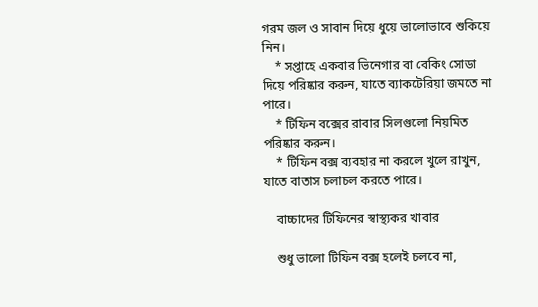গরম জল ও সাবান দিয়ে ধুয়ে ভালোভাবে শুকিয়ে নিন।
    * সপ্তাহে একবার ভিনেগার বা বেকিং সোডা দিয়ে পরিষ্কার করুন, যাতে ব্যাকটেরিয়া জমতে না পারে।
    * টিফিন বক্সের রাবার সিলগুলো নিয়মিত পরিষ্কার করুন।
    * টিফিন বক্স ব্যবহার না করলে খুলে রাখুন, যাতে বাতাস চলাচল করতে পারে।

    বাচ্চাদের টিফিনের স্বাস্থ্যকর খাবার

    শুধু ভালো টিফিন বক্স হলেই চলবে না,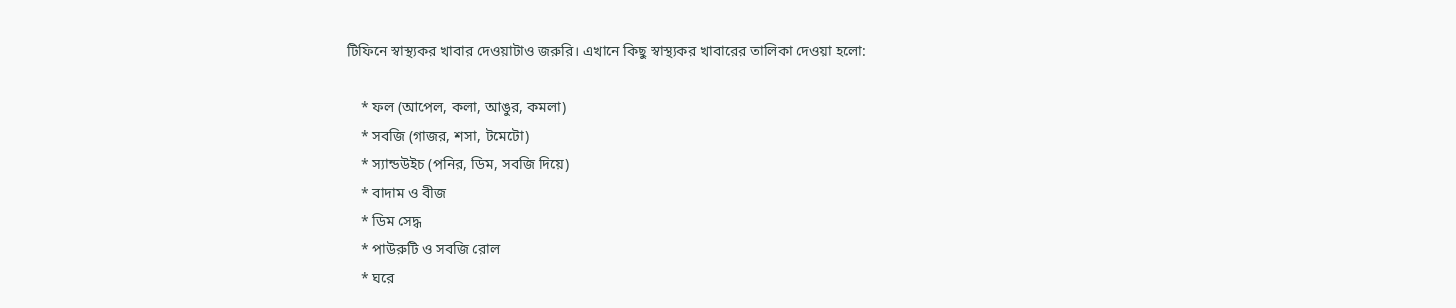টিফিনে স্বাস্থ্যকর খাবার দেওয়াটাও জরুরি। এখানে কিছু স্বাস্থ্যকর খাবারের তালিকা দেওয়া হলো:

    * ফল (আপেল, কলা, আঙুর, কমলা)
    * সবজি (গাজর, শসা, টমেটো)
    * স্যান্ডউইচ (পনির, ডিম, সবজি দিয়ে)
    * বাদাম ও বীজ
    * ডিম সেদ্ধ
    * পাউরুটি ও সবজি রোল
    * ঘরে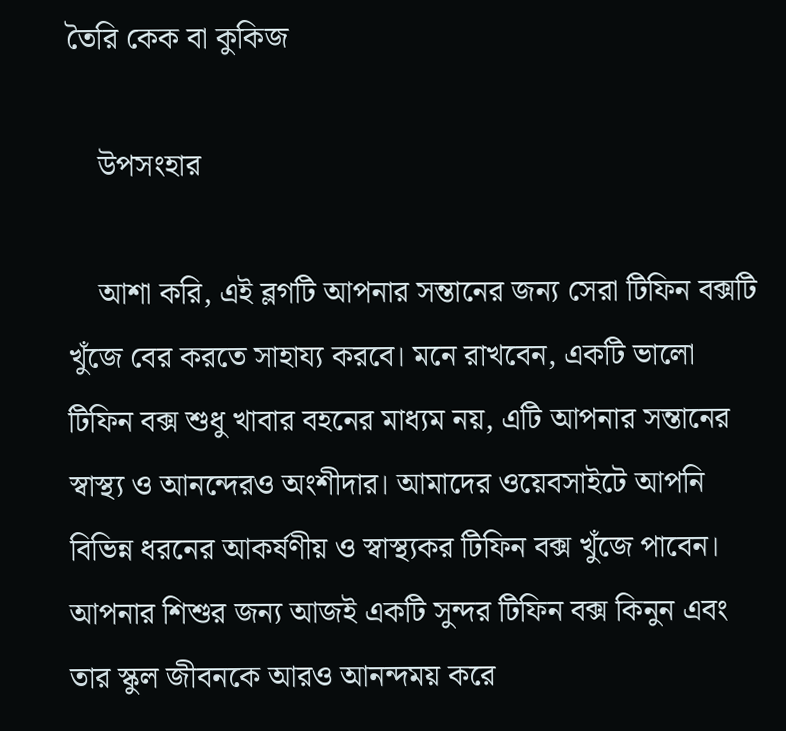তৈরি কেক বা কুকিজ

    উপসংহার

    আশা করি, এই ব্লগটি আপনার সন্তানের জন্য সেরা টিফিন বক্সটি খুঁজে বের করতে সাহায্য করবে। মনে রাখবেন, একটি ভালো টিফিন বক্স শুধু খাবার বহনের মাধ্যম নয়, এটি আপনার সন্তানের স্বাস্থ্য ও আনন্দেরও অংশীদার। আমাদের ওয়েবসাইটে আপনি বিভিন্ন ধরনের আকর্ষণীয় ও স্বাস্থ্যকর টিফিন বক্স খুঁজে পাবেন। আপনার শিশুর জন্য আজই একটি সুন্দর টিফিন বক্স কিনুন এবং তার স্কুল জীবনকে আরও আনন্দময় করে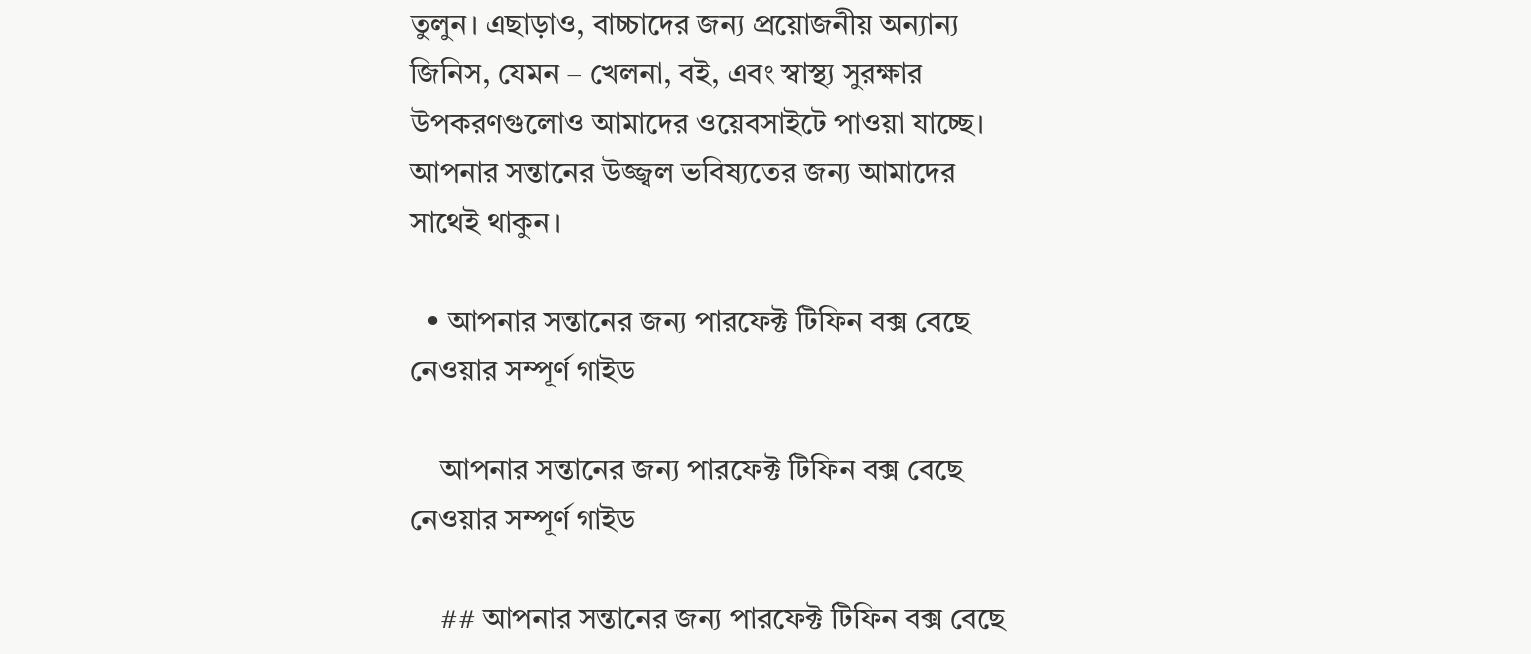তুলুন। এছাড়াও, বাচ্চাদের জন্য প্রয়োজনীয় অন্যান্য জিনিস, যেমন – খেলনা, বই, এবং স্বাস্থ্য সুরক্ষার উপকরণগুলোও আমাদের ওয়েবসাইটে পাওয়া যাচ্ছে। আপনার সন্তানের উজ্জ্বল ভবিষ্যতের জন্য আমাদের সাথেই থাকুন।

  • আপনার সন্তানের জন্য পারফেক্ট টিফিন বক্স বেছে নেওয়ার সম্পূর্ণ গাইড

    আপনার সন্তানের জন্য পারফেক্ট টিফিন বক্স বেছে নেওয়ার সম্পূর্ণ গাইড

    ## আপনার সন্তানের জন্য পারফেক্ট টিফিন বক্স বেছে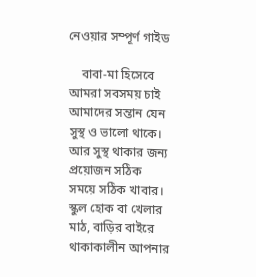নেওয়ার সম্পূর্ণ গাইড

    বাবা-মা হিসেবে আমরা সবসময় চাই আমাদের সন্তান যেন সুস্থ ও ভালো থাকে। আর সুস্থ থাকার জন্য প্রয়োজন সঠিক সময়ে সঠিক খাবার। স্কুল হোক বা খেলার মাঠ, বাড়ির বাইরে থাকাকালীন আপনার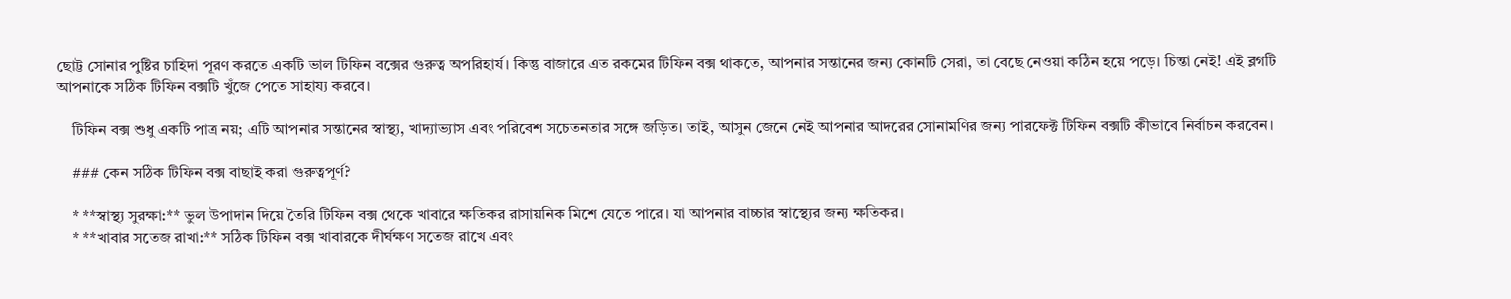ছোট্ট সোনার পুষ্টির চাহিদা পূরণ করতে একটি ভাল টিফিন বক্সের গুরুত্ব অপরিহার্য। কিন্তু বাজারে এত রকমের টিফিন বক্স থাকতে, আপনার সন্তানের জন্য কোনটি সেরা, তা বেছে নেওয়া কঠিন হয়ে পড়ে। চিন্তা নেই! এই ব্লগটি আপনাকে সঠিক টিফিন বক্সটি খুঁজে পেতে সাহায্য করবে।

    টিফিন বক্স শুধু একটি পাত্র নয়; এটি আপনার সন্তানের স্বাস্থ্য, খাদ্যাভ্যাস এবং পরিবেশ সচেতনতার সঙ্গে জড়িত। তাই, আসুন জেনে নেই আপনার আদরের সোনামণির জন্য পারফেক্ট টিফিন বক্সটি কীভাবে নির্বাচন করবেন।

    ### কেন সঠিক টিফিন বক্স বাছাই করা গুরুত্বপূর্ণ?

    * **স্বাস্থ্য সুরক্ষা:** ভুল উপাদান দিয়ে তৈরি টিফিন বক্স থেকে খাবারে ক্ষতিকর রাসায়নিক মিশে যেতে পারে। যা আপনার বাচ্চার স্বাস্থ্যের জন্য ক্ষতিকর।
    * **খাবার সতেজ রাখা:** সঠিক টিফিন বক্স খাবারকে দীর্ঘক্ষণ সতেজ রাখে এবং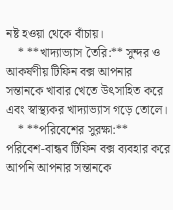নষ্ট হওয়া থেকে বাঁচায়।
    * **খাদ্যাভ্যাস তৈরি:** সুন্দর ও আকর্ষণীয় টিফিন বক্স আপনার সন্তানকে খাবার খেতে উৎসাহিত করে এবং স্বাস্থ্যকর খাদ্যাভ্যাস গড়ে তোলে।
    * **পরিবেশের সুরক্ষা:** পরিবেশ-বান্ধব টিফিন বক্স ব্যবহার করে আপনি আপনার সন্তানকে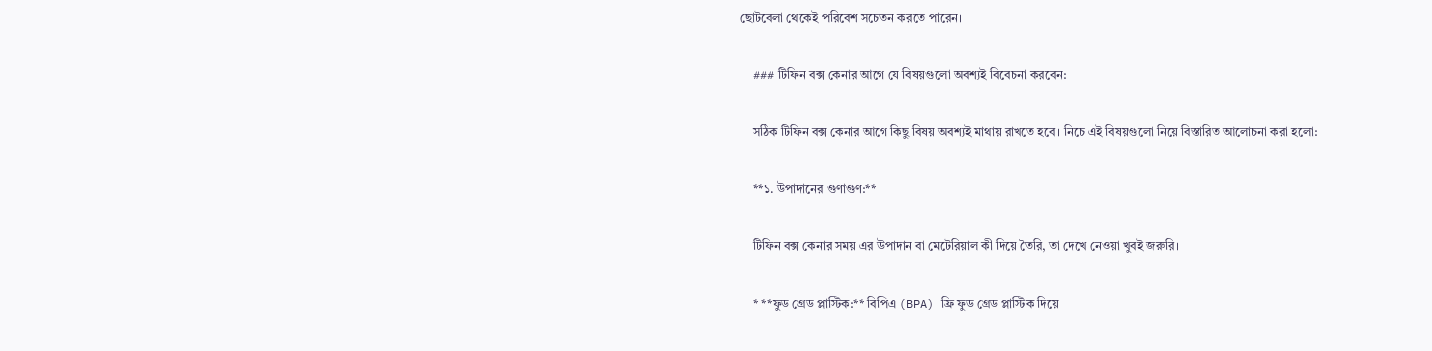ছোটবেলা থেকেই পরিবেশ সচেতন করতে পারেন।

    ### টিফিন বক্স কেনার আগে যে বিষয়গুলো অবশ্যই বিবেচনা করবেন:

    সঠিক টিফিন বক্স কেনার আগে কিছু বিষয় অবশ্যই মাথায় রাখতে হবে। নিচে এই বিষয়গুলো নিয়ে বিস্তারিত আলোচনা করা হলো:

    **১. উপাদানের গুণাগুণ:**

    টিফিন বক্স কেনার সময় এর উপাদান বা মেটেরিয়াল কী দিয়ে তৈরি, তা দেখে নেওয়া খুবই জরুরি।

    * **ফুড গ্রেড প্লাস্টিক:** বিপিএ (BPA) ফ্রি ফুড গ্রেড প্লাস্টিক দিয়ে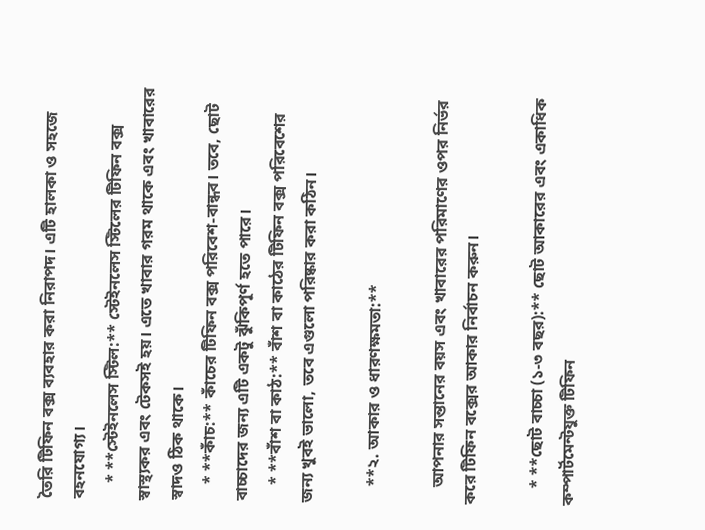তৈরি টিফিন বক্স ব্যবহার করা নিরাপদ। এটি হালকা ও সহজে বহনযোগ্য।
    * **স্টেইনলেস স্টিল:** স্টেইনলেস স্টিলের টিফিন বক্স স্বাস্থ্যকর এবং টেকসই হয়। এতে খাবার গরম থাকে এবং খাবারের স্বাদও ঠিক থাকে।
    * **কাঁচ:** কাঁচের টিফিন বক্স পরিবেশ-বান্ধব। তবে, ছোট বাচ্চাদের জন্য এটি একটু ঝুঁকিপূর্ণ হতে পারে।
    * **বাঁশ বা কাঠ:** বাঁশ বা কাঠের টিফিন বক্স পরিবেশের জন্য খুবই ভালো, তবে এগুলো পরিষ্কার করা কঠিন।

    **২. আকার ও ধারণক্ষমতা:**

    আপনার সন্তানের বয়স এবং খাবারের পরিমাণের ওপর নির্ভর করে টিফিন বক্সের আকার নির্বাচন করুন।

    * **ছোট বাচ্চা (১-৩ বছর):** ছোট আকারের এবং একাধিক কম্পার্টমেন্টযুক্ত টিফিন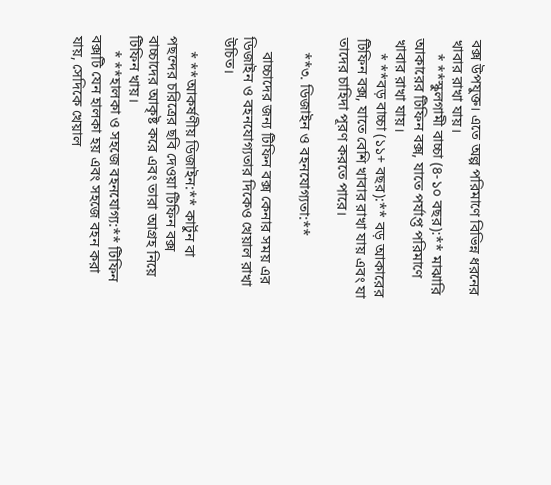বক্স উপযুক্ত। এতে অল্প পরিমাণে বিভিন্ন ধরনের খাবার রাখা যায়।
    * **স্কুলগামী বাচ্চা (৪-১০ বছর):** মাঝারি আকারের টিফিন বক্স, যাতে পর্যাপ্ত পরিমাণে খাবার রাখা যায়।
    * **বড় বাচ্চা (১১+ বছর):** বড় আকারের টিফিন বক্স, যাতে বেশি খাবার রাখা যায় এবং যা তাদের চাহিদা পূরণ করতে পারে।

    **৩. ডিজাইন ও বহনযোগ্যতা:**

    বাচ্চাদের জন্য টিফিন বক্স কেনার সময় এর ডিজাইন ও বহনযোগ্যতার দিকেও খেয়াল রাখা উচিত।

    * **আকর্ষণীয় ডিজাইন:** কার্টুন বা পছন্দের চরিত্রের ছবি দেওয়া টিফিন বক্স বাচ্চাদের আকৃষ্ট করে এবং তারা আগ্রহ নিয়ে টিফিন খায়।
    * **হালকা ও সহজে বহনযোগ্য:** টিফিন বক্সটি যেন হালকা হয় এবং সহজে বহন করা যায়, সেদিকে খেয়াল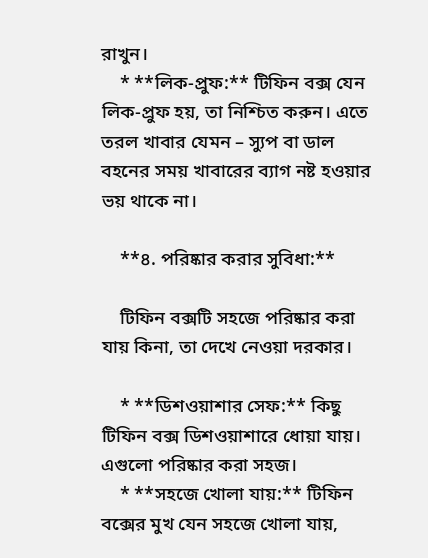রাখুন।
    * **লিক-প্রুফ:** টিফিন বক্স যেন লিক-প্রুফ হয়, তা নিশ্চিত করুন। এতে তরল খাবার যেমন – স্যুপ বা ডাল বহনের সময় খাবারের ব্যাগ নষ্ট হওয়ার ভয় থাকে না।

    **৪. পরিষ্কার করার সুবিধা:**

    টিফিন বক্সটি সহজে পরিষ্কার করা যায় কিনা, তা দেখে নেওয়া দরকার।

    * **ডিশওয়াশার সেফ:** কিছু টিফিন বক্স ডিশওয়াশারে ধোয়া যায়। এগুলো পরিষ্কার করা সহজ।
    * **সহজে খোলা যায়:** টিফিন বক্সের মুখ যেন সহজে খোলা যায়,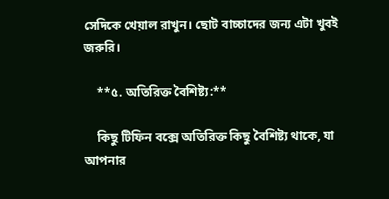সেদিকে খেয়াল রাখুন। ছোট বাচ্চাদের জন্য এটা খুবই জরুরি।

    **৫. অতিরিক্ত বৈশিষ্ট্য:**

    কিছু টিফিন বক্সে অতিরিক্ত কিছু বৈশিষ্ট্য থাকে, যা আপনার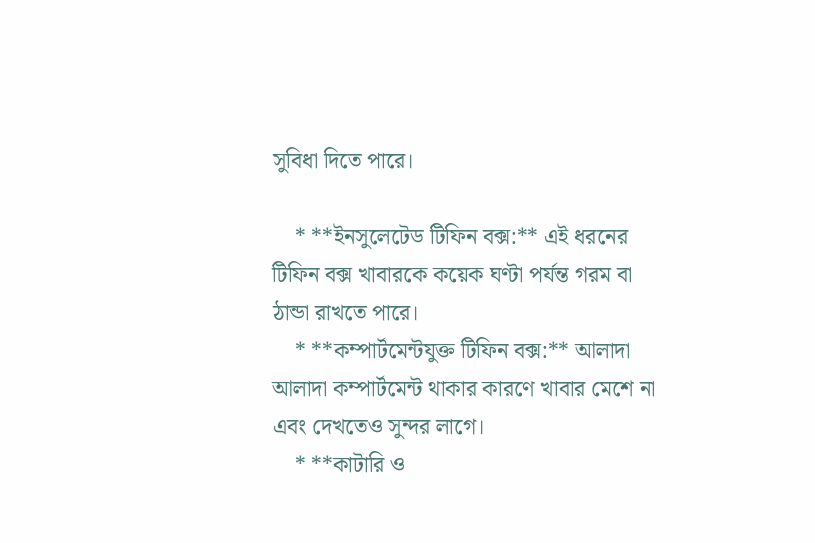সুবিধা দিতে পারে।

    * **ইনসুলেটেড টিফিন বক্স:** এই ধরনের টিফিন বক্স খাবারকে কয়েক ঘণ্টা পর্যন্ত গরম বা ঠান্ডা রাখতে পারে।
    * **কম্পার্টমেন্টযুক্ত টিফিন বক্স:** আলাদা আলাদা কম্পার্টমেন্ট থাকার কারণে খাবার মেশে না এবং দেখতেও সুন্দর লাগে।
    * **কাটারি ও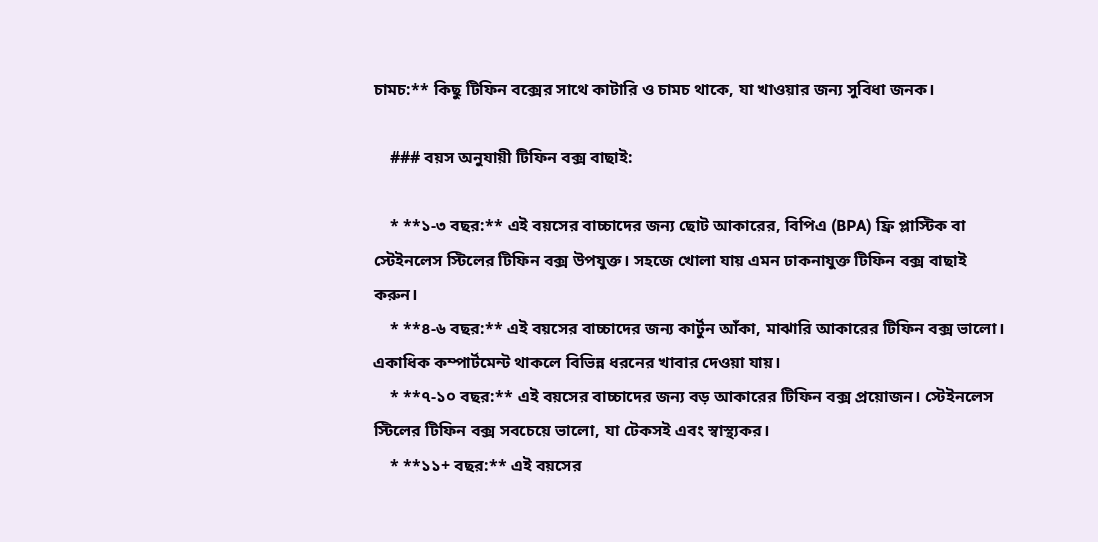চামচ:** কিছু টিফিন বক্সের সাথে কাটারি ও চামচ থাকে, যা খাওয়ার জন্য সুবিধা জনক।

    ### বয়স অনুযায়ী টিফিন বক্স বাছাই:

    * **১-৩ বছর:** এই বয়সের বাচ্চাদের জন্য ছোট আকারের, বিপিএ (BPA) ফ্রি প্লাস্টিক বা স্টেইনলেস স্টিলের টিফিন বক্স উপযুক্ত। সহজে খোলা যায় এমন ঢাকনাযুক্ত টিফিন বক্স বাছাই করুন।
    * **৪-৬ বছর:** এই বয়সের বাচ্চাদের জন্য কার্টুন আঁকা, মাঝারি আকারের টিফিন বক্স ভালো। একাধিক কম্পার্টমেন্ট থাকলে বিভিন্ন ধরনের খাবার দেওয়া যায়।
    * **৭-১০ বছর:** এই বয়সের বাচ্চাদের জন্য বড় আকারের টিফিন বক্স প্রয়োজন। স্টেইনলেস স্টিলের টিফিন বক্স সবচেয়ে ভালো, যা টেকসই এবং স্বাস্থ্যকর।
    * **১১+ বছর:** এই বয়সের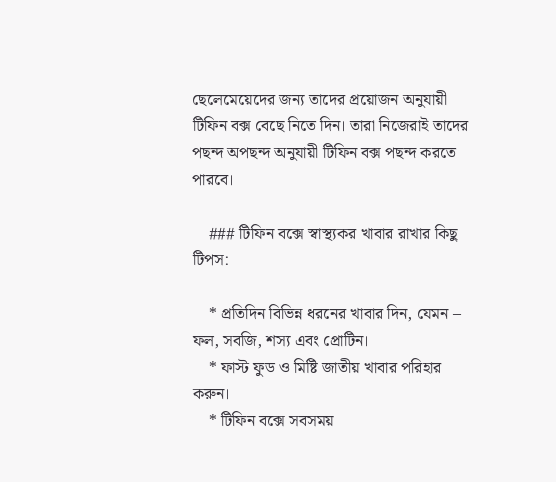ছেলেমেয়েদের জন্য তাদের প্রয়োজন অনুযায়ী টিফিন বক্স বেছে নিতে দিন। তারা নিজেরাই তাদের পছন্দ অপছন্দ অনুযায়ী টিফিন বক্স পছন্দ করতে পারবে।

    ### টিফিন বক্সে স্বাস্থ্যকর খাবার রাখার কিছু টিপস:

    * প্রতিদিন বিভিন্ন ধরনের খাবার দিন, যেমন – ফল, সবজি, শস্য এবং প্রোটিন।
    * ফাস্ট ফুড ও মিষ্টি জাতীয় খাবার পরিহার করুন।
    * টিফিন বক্সে সবসময়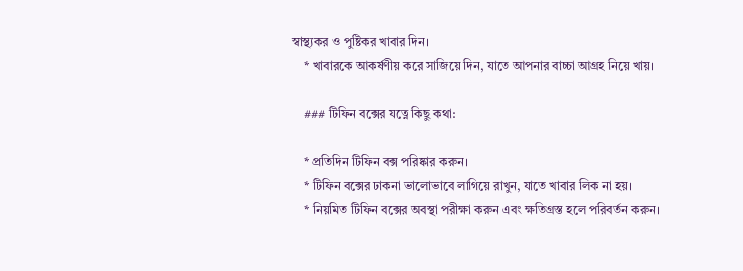স্বাস্থ্যকর ও পুষ্টিকর খাবার দিন।
    * খাবারকে আকর্ষণীয় করে সাজিয়ে দিন, যাতে আপনার বাচ্চা আগ্রহ নিয়ে খায়।

    ### টিফিন বক্সের যত্নে কিছু কথা:

    * প্রতিদিন টিফিন বক্স পরিষ্কার করুন।
    * টিফিন বক্সের ঢাকনা ভালোভাবে লাগিয়ে রাখুন, যাতে খাবার লিক না হয়।
    * নিয়মিত টিফিন বক্সের অবস্থা পরীক্ষা করুন এবং ক্ষতিগ্রস্ত হলে পরিবর্তন করুন।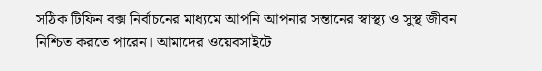সঠিক টিফিন বক্স নির্বাচনের মাধ্যমে আপনি আপনার সন্তানের স্বাস্থ্য ও সুস্থ জীবন নিশ্চিত করতে পারেন। আমাদের ওয়েবসাইটে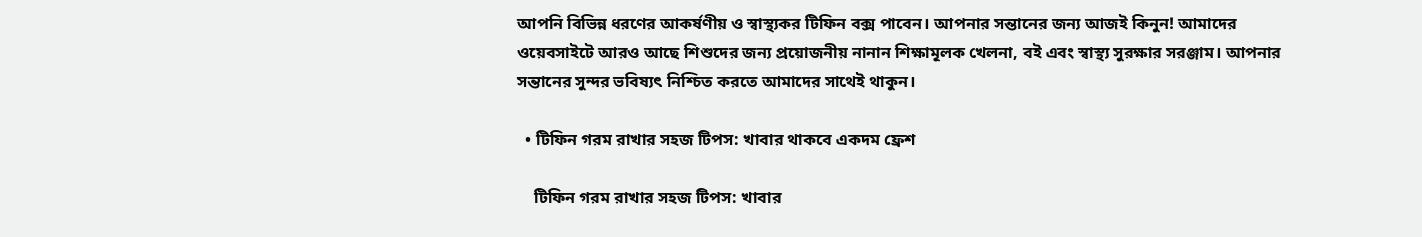আপনি বিভিন্ন ধরণের আকর্ষণীয় ও স্বাস্থ্যকর টিফিন বক্স পাবেন। আপনার সন্তানের জন্য আজই কিনুন! আমাদের ওয়েবসাইটে আরও আছে শিশুদের জন্য প্রয়োজনীয় নানান শিক্ষামূলক খেলনা, বই এবং স্বাস্থ্য সুরক্ষার সরঞ্জাম। আপনার সন্তানের সুন্দর ভবিষ্যৎ নিশ্চিত করতে আমাদের সাথেই থাকুন।

  • টিফিন গরম রাখার সহজ টিপস: খাবার থাকবে একদম ফ্রেশ

    টিফিন গরম রাখার সহজ টিপস: খাবার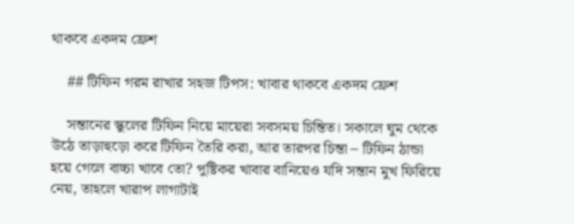থাকবে একদম ফ্রেশ

    ## টিফিন গরম রাখার সহজ টিপস: খাবার থাকবে একদম ফ্রেশ

    সন্তানের স্কুলের টিফিন নিয়ে মায়েরা সবসময় চিন্তিত। সকালে ঘুম থেকে উঠে তাড়াহুড়ো করে টিফিন তৈরি করা, আর তারপর চিন্তা – টিফিন ঠান্ডা হয়ে গেলে বাচ্চা খাবে তো? পুষ্টিকর খাবার বানিয়েও যদি সন্তান মুখ ফিরিয়ে নেয়, তাহলে খারাপ লাগাটাই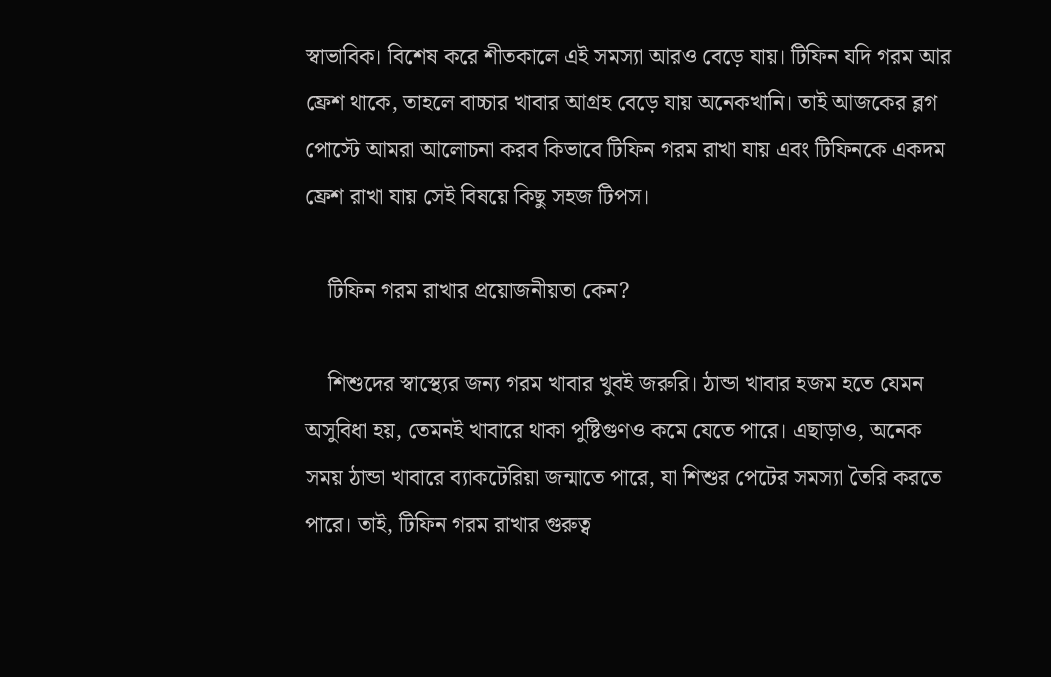স্বাভাবিক। বিশেষ করে শীতকালে এই সমস্যা আরও বেড়ে যায়। টিফিন যদি গরম আর ফ্রেশ থাকে, তাহলে বাচ্চার খাবার আগ্রহ বেড়ে যায় অনেকখানি। তাই আজকের ব্লগ পোস্টে আমরা আলোচনা করব কিভাবে টিফিন গরম রাখা যায় এবং টিফিনকে একদম ফ্রেশ রাখা যায় সেই বিষয়ে কিছু সহজ টিপস।

    টিফিন গরম রাখার প্রয়োজনীয়তা কেন?

    শিশুদের স্বাস্থ্যের জন্য গরম খাবার খুবই জরুরি। ঠান্ডা খাবার হজম হতে যেমন অসুবিধা হয়, তেমনই খাবারে থাকা পুষ্টিগুণও কমে যেতে পারে। এছাড়াও, অনেক সময় ঠান্ডা খাবারে ব্যাকটেরিয়া জন্মাতে পারে, যা শিশুর পেটের সমস্যা তৈরি করতে পারে। তাই, টিফিন গরম রাখার গুরুত্ব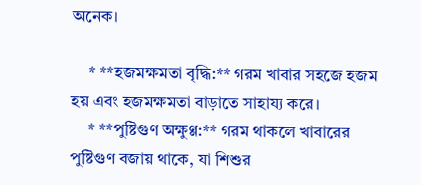অনেক।

    * **হজমক্ষমতা বৃদ্ধি:** গরম খাবার সহজে হজম হয় এবং হজমক্ষমতা বাড়াতে সাহায্য করে।
    * **পুষ্টিগুণ অক্ষুণ্ণ:** গরম থাকলে খাবারের পুষ্টিগুণ বজায় থাকে, যা শিশুর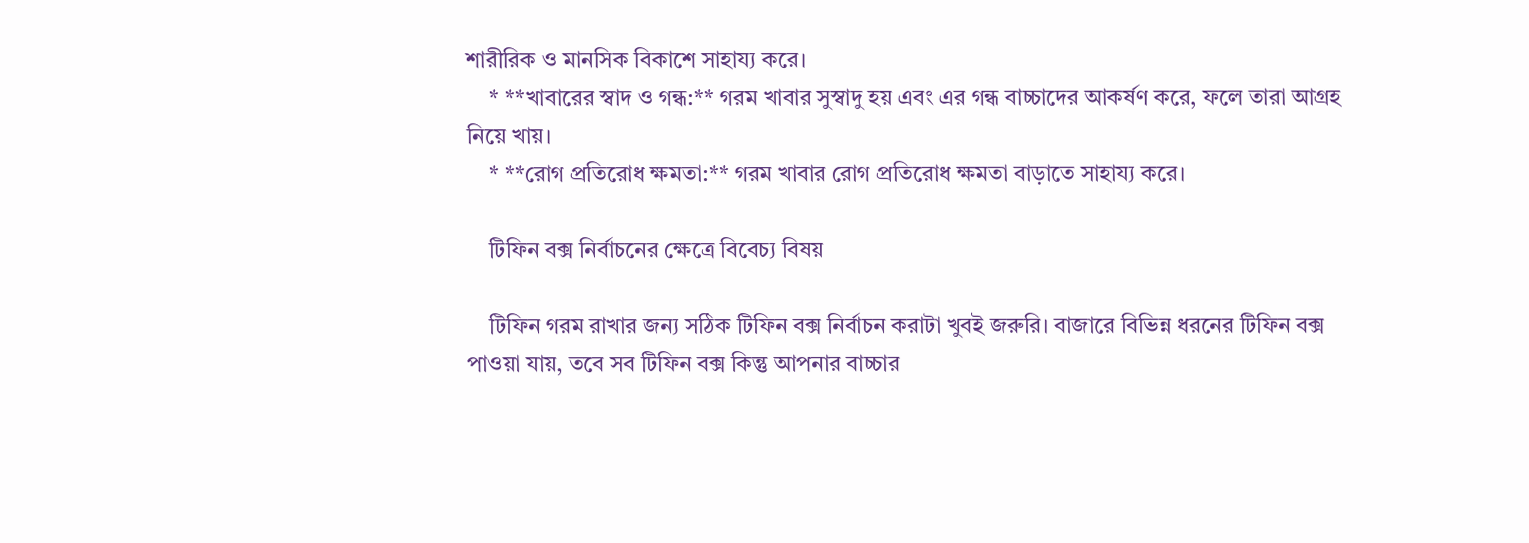শারীরিক ও মানসিক বিকাশে সাহায্য করে।
    * **খাবারের স্বাদ ও গন্ধ:** গরম খাবার সুস্বাদু হয় এবং এর গন্ধ বাচ্চাদের আকর্ষণ করে, ফলে তারা আগ্রহ নিয়ে খায়।
    * **রোগ প্রতিরোধ ক্ষমতা:** গরম খাবার রোগ প্রতিরোধ ক্ষমতা বাড়াতে সাহায্য করে।

    টিফিন বক্স নির্বাচনের ক্ষেত্রে বিবেচ্য বিষয়

    টিফিন গরম রাখার জন্য সঠিক টিফিন বক্স নির্বাচন করাটা খুবই জরুরি। বাজারে বিভিন্ন ধরনের টিফিন বক্স পাওয়া যায়, তবে সব টিফিন বক্স কিন্তু আপনার বাচ্চার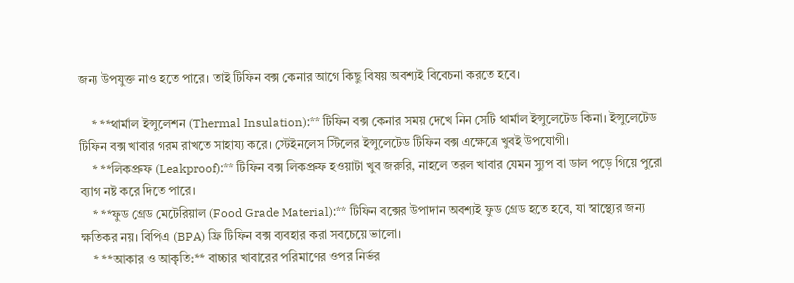জন্য উপযুক্ত নাও হতে পারে। তাই টিফিন বক্স কেনার আগে কিছু বিষয় অবশ্যই বিবেচনা করতে হবে।

    * **থার্মাল ইন্সুলেশন (Thermal Insulation):** টিফিন বক্স কেনার সময় দেখে নিন সেটি থার্মাল ইন্সুলেটেড কিনা। ইন্সুলেটেড টিফিন বক্স খাবার গরম রাখতে সাহায্য করে। স্টেইনলেস স্টিলের ইন্সুলেটেড টিফিন বক্স এক্ষেত্রে খুবই উপযোগী।
    * **লিকপ্রুফ (Leakproof):** টিফিন বক্স লিকপ্রুফ হওয়াটা খুব জরুরি, নাহলে তরল খাবার যেমন স্যুপ বা ডাল পড়ে গিয়ে পুরো ব্যাগ নষ্ট করে দিতে পারে।
    * **ফুড গ্রেড মেটেরিয়াল (Food Grade Material):** টিফিন বক্সের উপাদান অবশ্যই ফুড গ্রেড হতে হবে, যা স্বাস্থ্যের জন্য ক্ষতিকর নয়। বিপিএ (BPA) ফ্রি টিফিন বক্স ব্যবহার করা সবচেয়ে ভালো।
    * **আকার ও আকৃতি:** বাচ্চার খাবারের পরিমাণের ওপর নির্ভর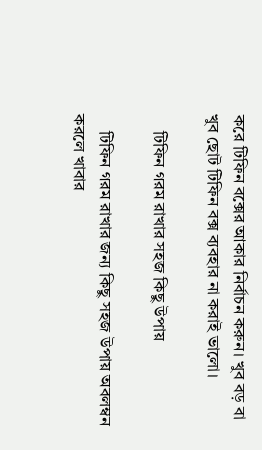করে টিফিন বক্সের আকার নির্বাচন করুন। খুব বড় বা খুব ছোট টিফিন বক্স ব্যবহার না করাই ভালো।

    টিফিন গরম রাখার সহজ কিছু উপায়

    টিফিন গরম রাখার জন্য কিছু সহজ উপায় অবলম্বন করলে খাবার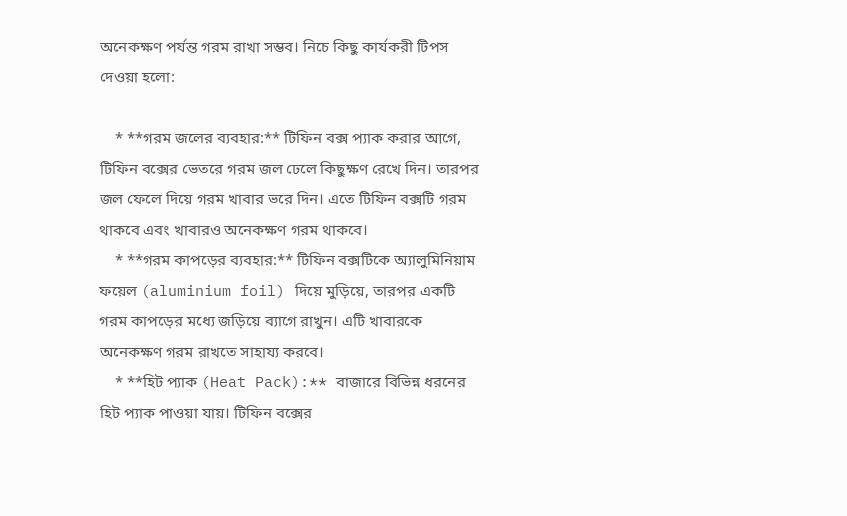অনেকক্ষণ পর্যন্ত গরম রাখা সম্ভব। নিচে কিছু কার্যকরী টিপস দেওয়া হলো:

    * **গরম জলের ব্যবহার:** টিফিন বক্স প্যাক করার আগে, টিফিন বক্সের ভেতরে গরম জল ঢেলে কিছুক্ষণ রেখে দিন। তারপর জল ফেলে দিয়ে গরম খাবার ভরে দিন। এতে টিফিন বক্সটি গরম থাকবে এবং খাবারও অনেকক্ষণ গরম থাকবে।
    * **গরম কাপড়ের ব্যবহার:** টিফিন বক্সটিকে অ্যালুমিনিয়াম ফয়েল (aluminium foil) দিয়ে মুড়িয়ে, তারপর একটি গরম কাপড়ের মধ্যে জড়িয়ে ব্যাগে রাখুন। এটি খাবারকে অনেকক্ষণ গরম রাখতে সাহায্য করবে।
    * **হিট প্যাক (Heat Pack):** বাজারে বিভিন্ন ধরনের হিট প্যাক পাওয়া যায়। টিফিন বক্সের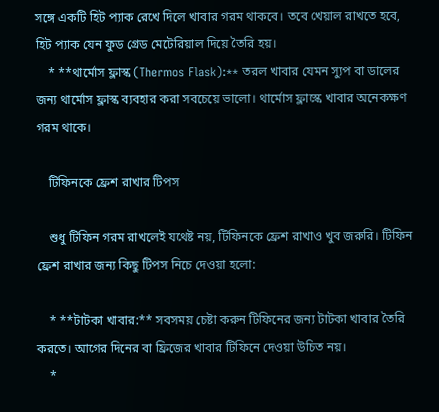সঙ্গে একটি হিট প্যাক রেখে দিলে খাবার গরম থাকবে। তবে খেয়াল রাখতে হবে, হিট প্যাক যেন ফুড গ্রেড মেটেরিয়াল দিয়ে তৈরি হয়।
    * **থার্মোস ফ্লাস্ক (Thermos Flask):** তরল খাবার যেমন স্যুপ বা ডালের জন্য থার্মোস ফ্লাস্ক ব্যবহার করা সবচেয়ে ভালো। থার্মোস ফ্লাস্কে খাবার অনেকক্ষণ গরম থাকে।

    টিফিনকে ফ্রেশ রাখার টিপস

    শুধু টিফিন গরম রাখলেই যথেষ্ট নয়, টিফিনকে ফ্রেশ রাখাও খুব জরুরি। টিফিন ফ্রেশ রাখার জন্য কিছু টিপস নিচে দেওয়া হলো:

    * **টাটকা খাবার:** সবসময় চেষ্টা করুন টিফিনের জন্য টাটকা খাবার তৈরি করতে। আগের দিনের বা ফ্রিজের খাবার টিফিনে দেওয়া উচিত নয়।
    *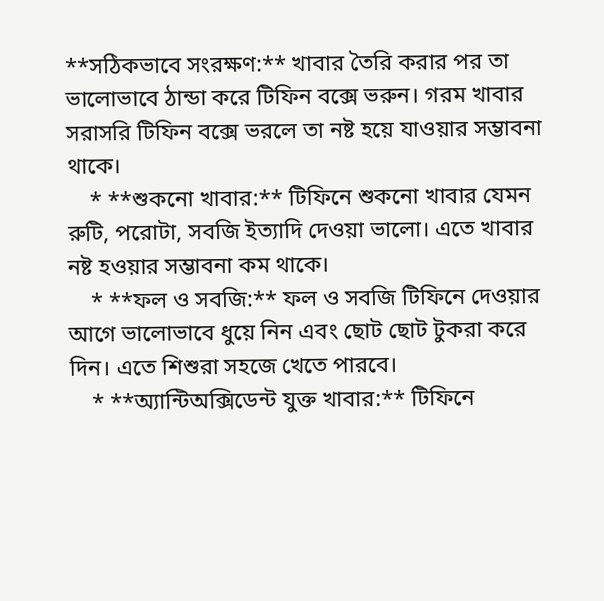**সঠিকভাবে সংরক্ষণ:** খাবার তৈরি করার পর তা ভালোভাবে ঠান্ডা করে টিফিন বক্সে ভরুন। গরম খাবার সরাসরি টিফিন বক্সে ভরলে তা নষ্ট হয়ে যাওয়ার সম্ভাবনা থাকে।
    * **শুকনো খাবার:** টিফিনে শুকনো খাবার যেমন রুটি, পরোটা, সবজি ইত্যাদি দেওয়া ভালো। এতে খাবার নষ্ট হওয়ার সম্ভাবনা কম থাকে।
    * **ফল ও সবজি:** ফল ও সবজি টিফিনে দেওয়ার আগে ভালোভাবে ধুয়ে নিন এবং ছোট ছোট টুকরা করে দিন। এতে শিশুরা সহজে খেতে পারবে।
    * **অ্যান্টিঅক্সিডেন্ট যুক্ত খাবার:** টিফিনে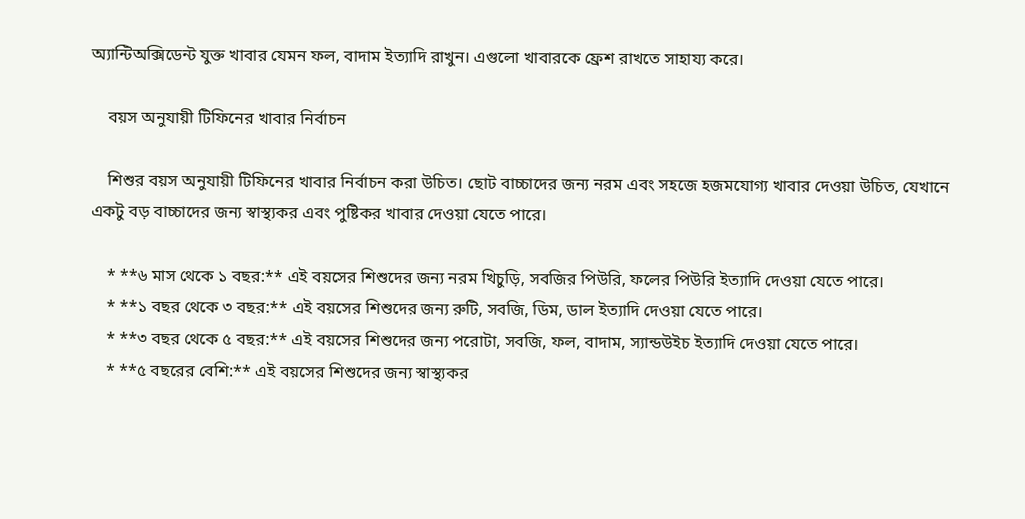অ্যান্টিঅক্সিডেন্ট যুক্ত খাবার যেমন ফল, বাদাম ইত্যাদি রাখুন। এগুলো খাবারকে ফ্রেশ রাখতে সাহায্য করে।

    বয়স অনুযায়ী টিফিনের খাবার নির্বাচন

    শিশুর বয়স অনুযায়ী টিফিনের খাবার নির্বাচন করা উচিত। ছোট বাচ্চাদের জন্য নরম এবং সহজে হজমযোগ্য খাবার দেওয়া উচিত, যেখানে একটু বড় বাচ্চাদের জন্য স্বাস্থ্যকর এবং পুষ্টিকর খাবার দেওয়া যেতে পারে।

    * **৬ মাস থেকে ১ বছর:** এই বয়সের শিশুদের জন্য নরম খিচুড়ি, সবজির পিউরি, ফলের পিউরি ইত্যাদি দেওয়া যেতে পারে।
    * **১ বছর থেকে ৩ বছর:** এই বয়সের শিশুদের জন্য রুটি, সবজি, ডিম, ডাল ইত্যাদি দেওয়া যেতে পারে।
    * **৩ বছর থেকে ৫ বছর:** এই বয়সের শিশুদের জন্য পরোটা, সবজি, ফল, বাদাম, স্যান্ডউইচ ইত্যাদি দেওয়া যেতে পারে।
    * **৫ বছরের বেশি:** এই বয়সের শিশুদের জন্য স্বাস্থ্যকর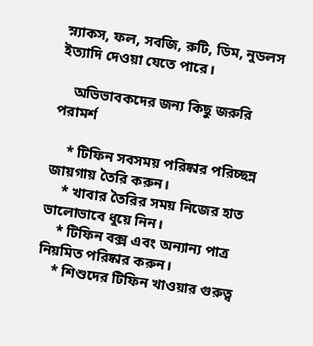স্ন্যাকস, ফল, সবজি, রুটি, ডিম, নুডলস ইত্যাদি দেওয়া যেতে পারে।

    অভিভাবকদের জন্য কিছু জরুরি পরামর্শ

    * টিফিন সবসময় পরিষ্কার পরিচ্ছন্ন জায়গায় তৈরি করুন।
    * খাবার তৈরির সময় নিজের হাত ভালোভাবে ধুয়ে নিন।
    * টিফিন বক্স এবং অন্যান্য পাত্র নিয়মিত পরিষ্কার করুন।
    * শিশুদের টিফিন খাওয়ার গুরুত্ব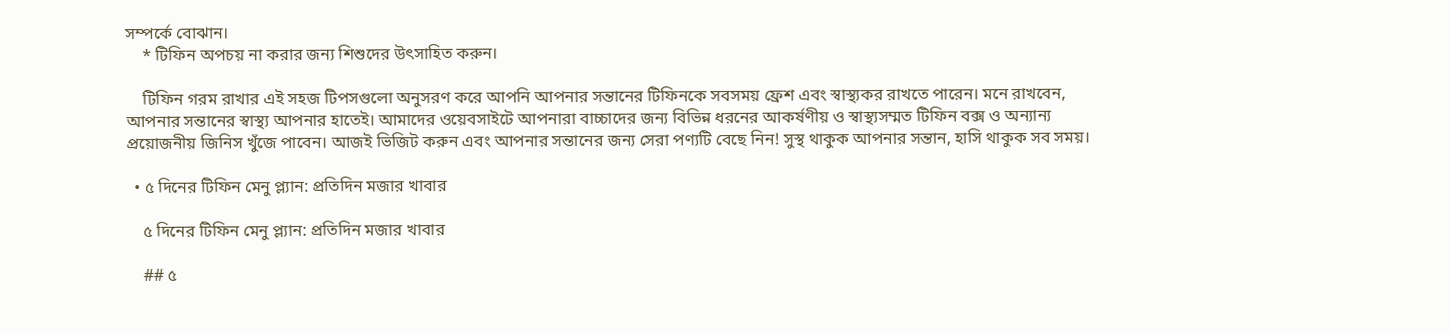সম্পর্কে বোঝান।
    * টিফিন অপচয় না করার জন্য শিশুদের উৎসাহিত করুন।

    টিফিন গরম রাখার এই সহজ টিপসগুলো অনুসরণ করে আপনি আপনার সন্তানের টিফিনকে সবসময় ফ্রেশ এবং স্বাস্থ্যকর রাখতে পারেন। মনে রাখবেন, আপনার সন্তানের স্বাস্থ্য আপনার হাতেই। আমাদের ওয়েবসাইটে আপনারা বাচ্চাদের জন্য বিভিন্ন ধরনের আকর্ষণীয় ও স্বাস্থ্যসম্মত টিফিন বক্স ও অন্যান্য প্রয়োজনীয় জিনিস খুঁজে পাবেন। আজই ভিজিট করুন এবং আপনার সন্তানের জন্য সেরা পণ্যটি বেছে নিন! সুস্থ থাকুক আপনার সন্তান, হাসি থাকুক সব সময়।

  • ৫ দিনের টিফিন মেনু প্ল্যান: প্রতিদিন মজার খাবার

    ৫ দিনের টিফিন মেনু প্ল্যান: প্রতিদিন মজার খাবার

    ## ৫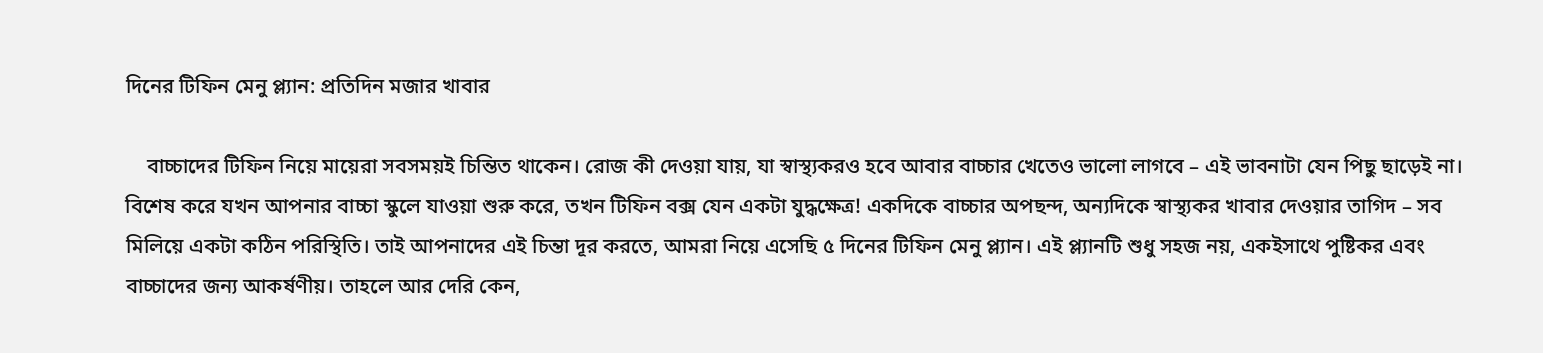দিনের টিফিন মেনু প্ল্যান: প্রতিদিন মজার খাবার

    বাচ্চাদের টিফিন নিয়ে মায়েরা সবসময়ই চিন্তিত থাকেন। রোজ কী দেওয়া যায়, যা স্বাস্থ্যকরও হবে আবার বাচ্চার খেতেও ভালো লাগবে – এই ভাবনাটা যেন পিছু ছাড়েই না। বিশেষ করে যখন আপনার বাচ্চা স্কুলে যাওয়া শুরু করে, তখন টিফিন বক্স যেন একটা যুদ্ধক্ষেত্র! একদিকে বাচ্চার অপছন্দ, অন্যদিকে স্বাস্থ্যকর খাবার দেওয়ার তাগিদ – সব মিলিয়ে একটা কঠিন পরিস্থিতি। তাই আপনাদের এই চিন্তা দূর করতে, আমরা নিয়ে এসেছি ৫ দিনের টিফিন মেনু প্ল্যান। এই প্ল্যানটি শুধু সহজ নয়, একইসাথে পুষ্টিকর এবং বাচ্চাদের জন্য আকর্ষণীয়। তাহলে আর দেরি কেন,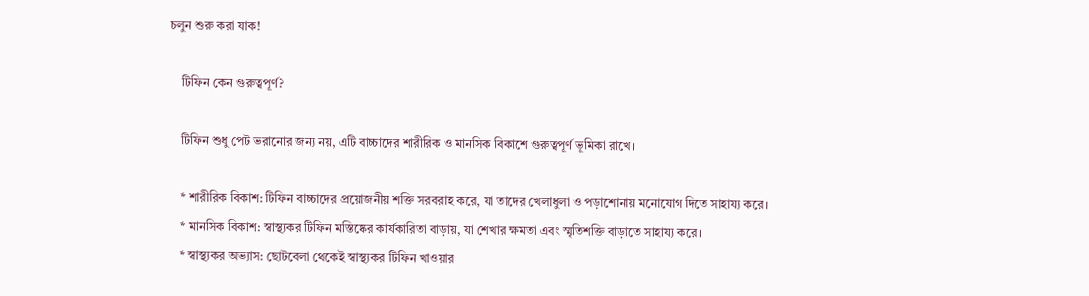চলুন শুরু করা যাক!

    টিফিন কেন গুরুত্বপূর্ণ?

    টিফিন শুধু পেট ভরানোর জন্য নয়, এটি বাচ্চাদের শারীরিক ও মানসিক বিকাশে গুরুত্বপূর্ণ ভূমিকা রাখে।

    * শারীরিক বিকাশ: টিফিন বাচ্চাদের প্রয়োজনীয় শক্তি সরবরাহ করে, যা তাদের খেলাধুলা ও পড়াশোনায় মনোযোগ দিতে সাহায্য করে।
    * মানসিক বিকাশ: স্বাস্থ্যকর টিফিন মস্তিষ্কের কার্যকারিতা বাড়ায়, যা শেখার ক্ষমতা এবং স্মৃতিশক্তি বাড়াতে সাহায্য করে।
    * স্বাস্থ্যকর অভ্যাস: ছোটবেলা থেকেই স্বাস্থ্যকর টিফিন খাওয়ার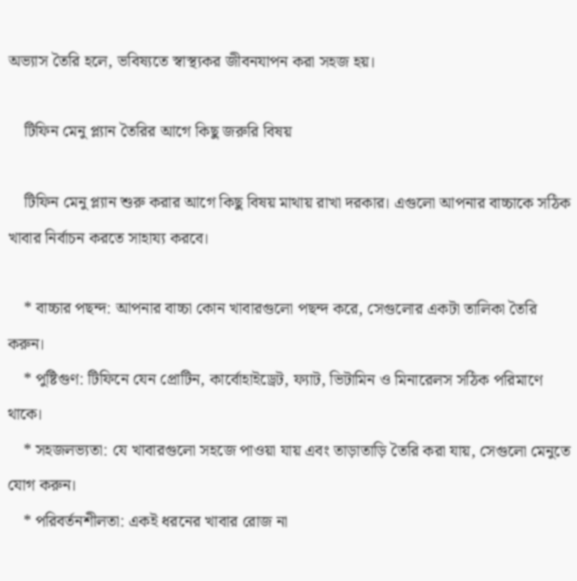অভ্যাস তৈরি হলে, ভবিষ্যতে স্বাস্থ্যকর জীবনযাপন করা সহজ হয়।

    টিফিন মেনু প্ল্যান তৈরির আগে কিছু জরুরি বিষয়

    টিফিন মেনু প্ল্যান শুরু করার আগে কিছু বিষয় মাথায় রাখা দরকার। এগুলো আপনার বাচ্চাকে সঠিক খাবার নির্বাচন করতে সাহায্য করবে।

    * বাচ্চার পছন্দ: আপনার বাচ্চা কোন খাবারগুলো পছন্দ করে, সেগুলোর একটা তালিকা তৈরি করুন।
    * পুষ্টিগুণ: টিফিনে যেন প্রোটিন, কার্বোহাইড্রেট, ফ্যাট, ভিটামিন ও মিনারেলস সঠিক পরিমাণে থাকে।
    * সহজলভ্যতা: যে খাবারগুলো সহজে পাওয়া যায় এবং তাড়াতাড়ি তৈরি করা যায়, সেগুলো মেনুতে যোগ করুন।
    * পরিবর্তনশীলতা: একই ধরনের খাবার রোজ না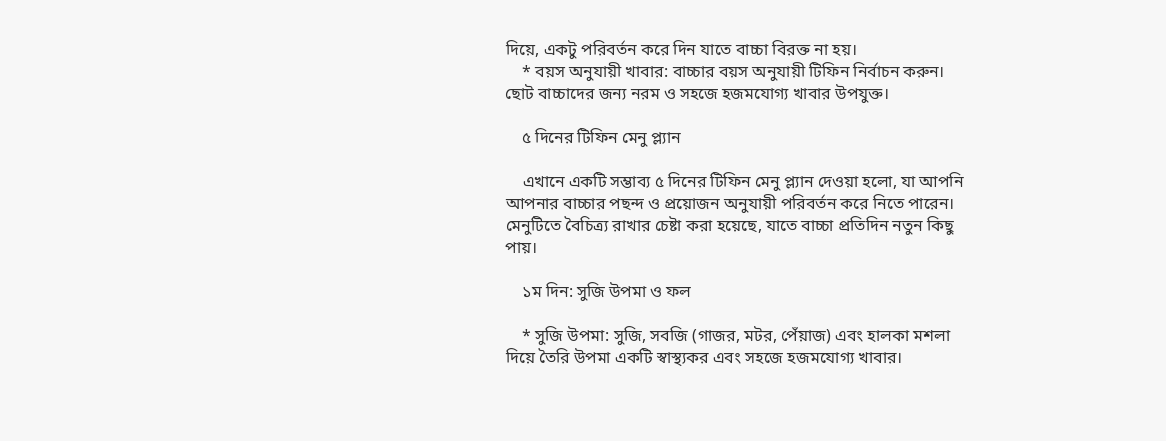দিয়ে, একটু পরিবর্তন করে দিন যাতে বাচ্চা বিরক্ত না হয়।
    * বয়স অনুযায়ী খাবার: বাচ্চার বয়স অনুযায়ী টিফিন নির্বাচন করুন। ছোট বাচ্চাদের জন্য নরম ও সহজে হজমযোগ্য খাবার উপযুক্ত।

    ৫ দিনের টিফিন মেনু প্ল্যান

    এখানে একটি সম্ভাব্য ৫ দিনের টিফিন মেনু প্ল্যান দেওয়া হলো, যা আপনি আপনার বাচ্চার পছন্দ ও প্রয়োজন অনুযায়ী পরিবর্তন করে নিতে পারেন। মেনুটিতে বৈচিত্র্য রাখার চেষ্টা করা হয়েছে, যাতে বাচ্চা প্রতিদিন নতুন কিছু পায়।

    ১ম দিন: সুজি উপমা ও ফল

    * সুজি উপমা: সুজি, সবজি (গাজর, মটর, পেঁয়াজ) এবং হালকা মশলা দিয়ে তৈরি উপমা একটি স্বাস্থ্যকর এবং সহজে হজমযোগ্য খাবার।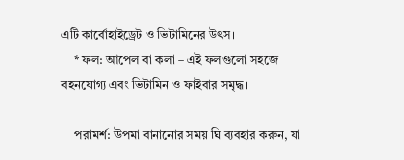এটি কার্বোহাইড্রেট ও ভিটামিনের উৎস।
    * ফল: আপেল বা কলা – এই ফলগুলো সহজে বহনযোগ্য এবং ভিটামিন ও ফাইবার সমৃদ্ধ।

    পরামর্শ: উপমা বানানোর সময় ঘি ব্যবহার করুন, যা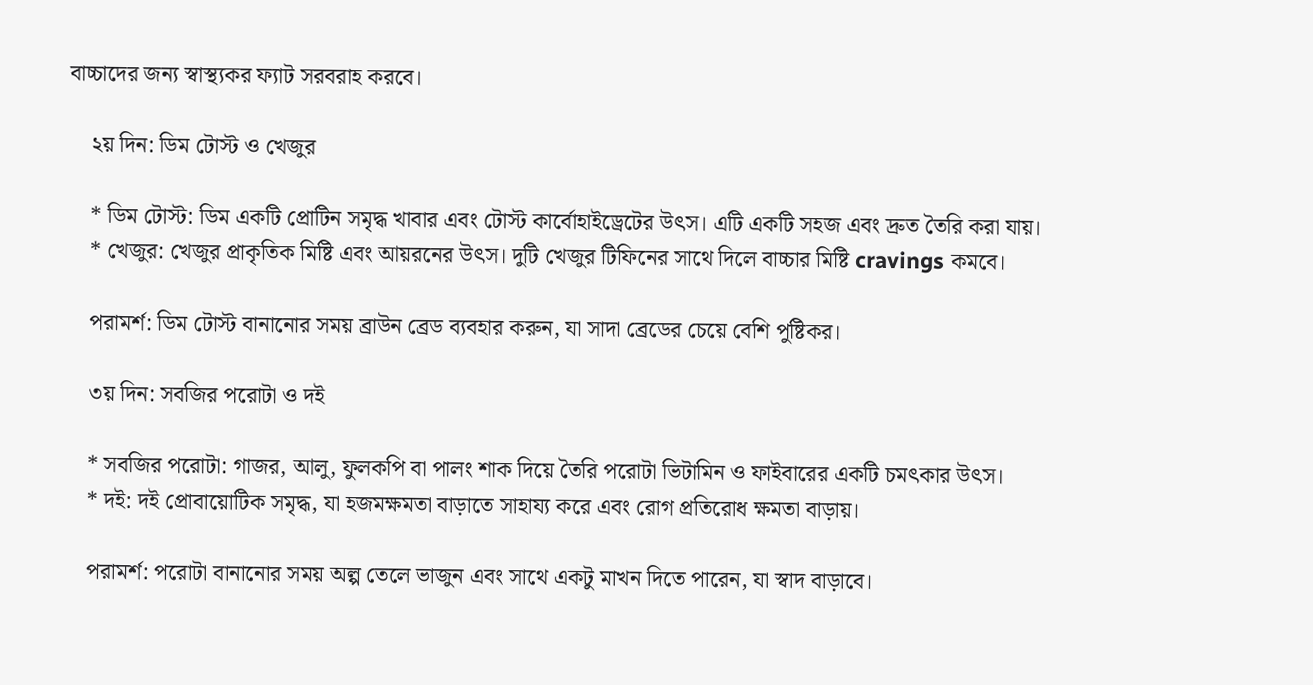বাচ্চাদের জন্য স্বাস্থ্যকর ফ্যাট সরবরাহ করবে।

    ২য় দিন: ডিম টোস্ট ও খেজুর

    * ডিম টোস্ট: ডিম একটি প্রোটিন সমৃদ্ধ খাবার এবং টোস্ট কার্বোহাইড্রেটের উৎস। এটি একটি সহজ এবং দ্রুত তৈরি করা যায়।
    * খেজুর: খেজুর প্রাকৃতিক মিষ্টি এবং আয়রনের উৎস। দুটি খেজুর টিফিনের সাথে দিলে বাচ্চার মিষ্টি cravings কমবে।

    পরামর্শ: ডিম টোস্ট বানানোর সময় ব্রাউন ব্রেড ব্যবহার করুন, যা সাদা ব্রেডের চেয়ে বেশি পুষ্টিকর।

    ৩য় দিন: সবজির পরোটা ও দই

    * সবজির পরোটা: গাজর, আলু, ফুলকপি বা পালং শাক দিয়ে তৈরি পরোটা ভিটামিন ও ফাইবারের একটি চমৎকার উৎস।
    * দই: দই প্রোবায়োটিক সমৃদ্ধ, যা হজমক্ষমতা বাড়াতে সাহায্য করে এবং রোগ প্রতিরোধ ক্ষমতা বাড়ায়।

    পরামর্শ: পরোটা বানানোর সময় অল্প তেলে ভাজুন এবং সাথে একটু মাখন দিতে পারেন, যা স্বাদ বাড়াবে।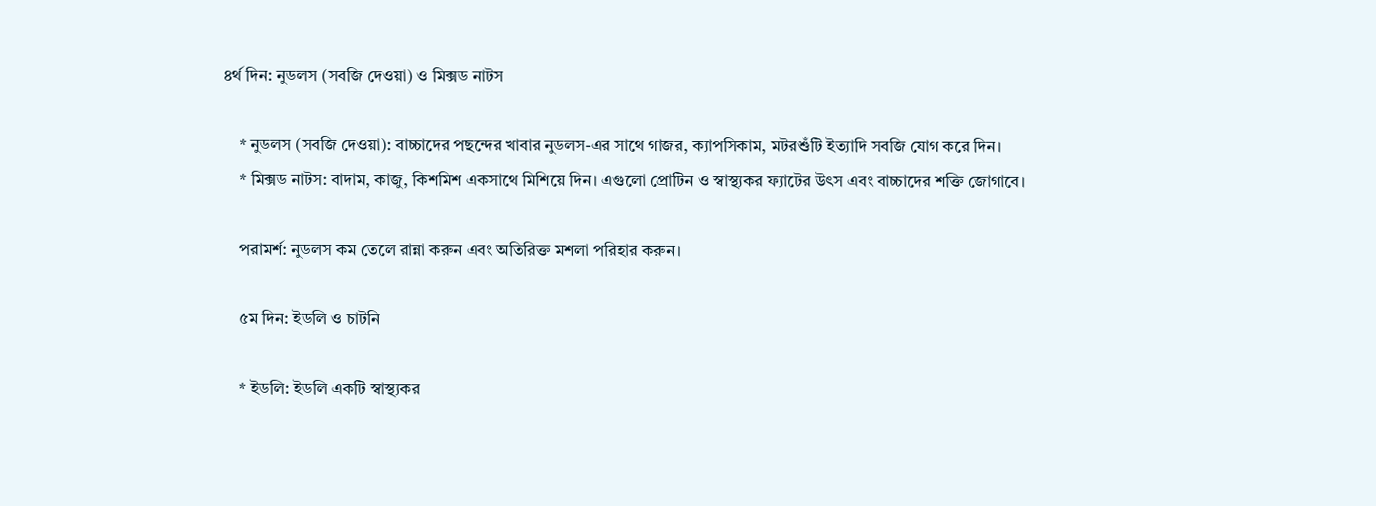৪র্থ দিন: নুডলস (সবজি দেওয়া) ও মিক্সড নাটস

    * নুডলস (সবজি দেওয়া): বাচ্চাদের পছন্দের খাবার নুডলস-এর সাথে গাজর, ক্যাপসিকাম, মটরশুঁটি ইত্যাদি সবজি যোগ করে দিন।
    * মিক্সড নাটস: বাদাম, কাজু, কিশমিশ একসাথে মিশিয়ে দিন। এগুলো প্রোটিন ও স্বাস্থ্যকর ফ্যাটের উৎস এবং বাচ্চাদের শক্তি জোগাবে।

    পরামর্শ: নুডলস কম তেলে রান্না করুন এবং অতিরিক্ত মশলা পরিহার করুন।

    ৫ম দিন: ইডলি ও চাটনি

    * ইডলি: ইডলি একটি স্বাস্থ্যকর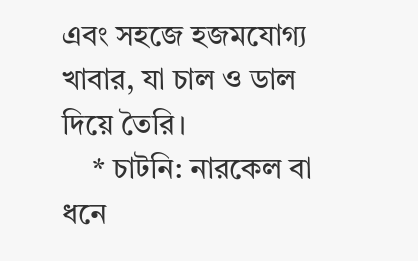এবং সহজে হজমযোগ্য খাবার, যা চাল ও ডাল দিয়ে তৈরি।
    * চাটনি: নারকেল বা ধনে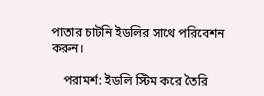পাতার চাটনি ইডলির সাথে পরিবেশন করুন।

    পরামর্শ: ইডলি স্টিম করে তৈরি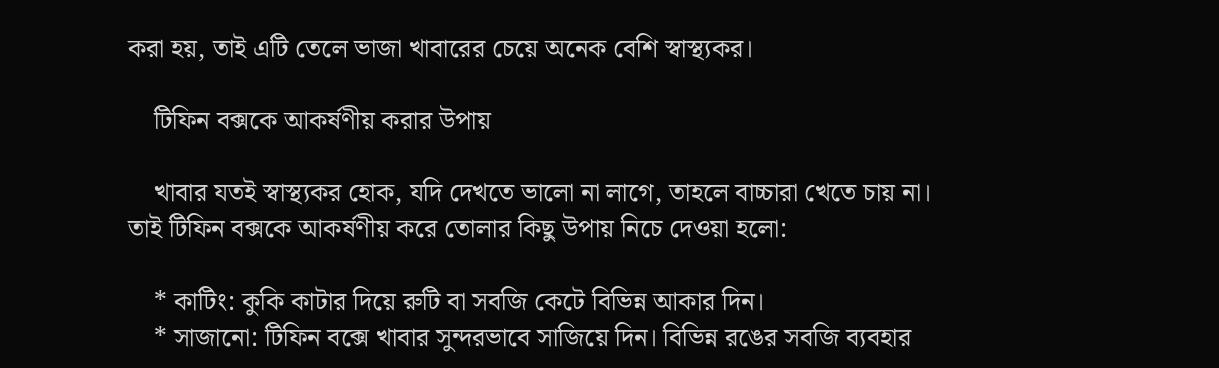করা হয়, তাই এটি তেলে ভাজা খাবারের চেয়ে অনেক বেশি স্বাস্থ্যকর।

    টিফিন বক্সকে আকর্ষণীয় করার উপায়

    খাবার যতই স্বাস্থ্যকর হোক, যদি দেখতে ভালো না লাগে, তাহলে বাচ্চারা খেতে চায় না। তাই টিফিন বক্সকে আকর্ষণীয় করে তোলার কিছু উপায় নিচে দেওয়া হলো:

    * কাটিং: কুকি কাটার দিয়ে রুটি বা সবজি কেটে বিভিন্ন আকার দিন।
    * সাজানো: টিফিন বক্সে খাবার সুন্দরভাবে সাজিয়ে দিন। বিভিন্ন রঙের সবজি ব্যবহার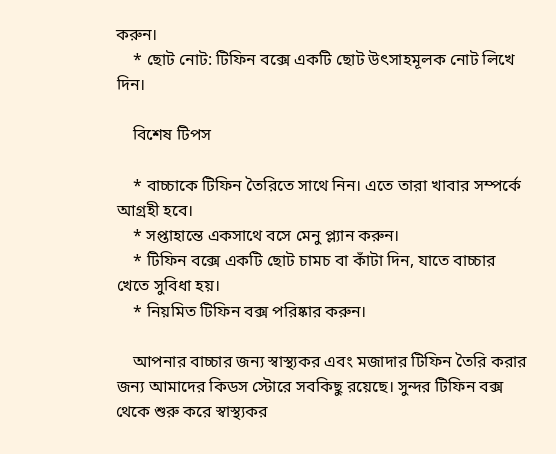করুন।
    * ছোট নোট: টিফিন বক্সে একটি ছোট উৎসাহমূলক নোট লিখে দিন।

    বিশেষ টিপস

    * বাচ্চাকে টিফিন তৈরিতে সাথে নিন। এতে তারা খাবার সম্পর্কে আগ্রহী হবে।
    * সপ্তাহান্তে একসাথে বসে মেনু প্ল্যান করুন।
    * টিফিন বক্সে একটি ছোট চামচ বা কাঁটা দিন, যাতে বাচ্চার খেতে সুবিধা হয়।
    * নিয়মিত টিফিন বক্স পরিষ্কার করুন।

    আপনার বাচ্চার জন্য স্বাস্থ্যকর এবং মজাদার টিফিন তৈরি করার জন্য আমাদের কিডস স্টোরে সবকিছু রয়েছে। সুন্দর টিফিন বক্স থেকে শুরু করে স্বাস্থ্যকর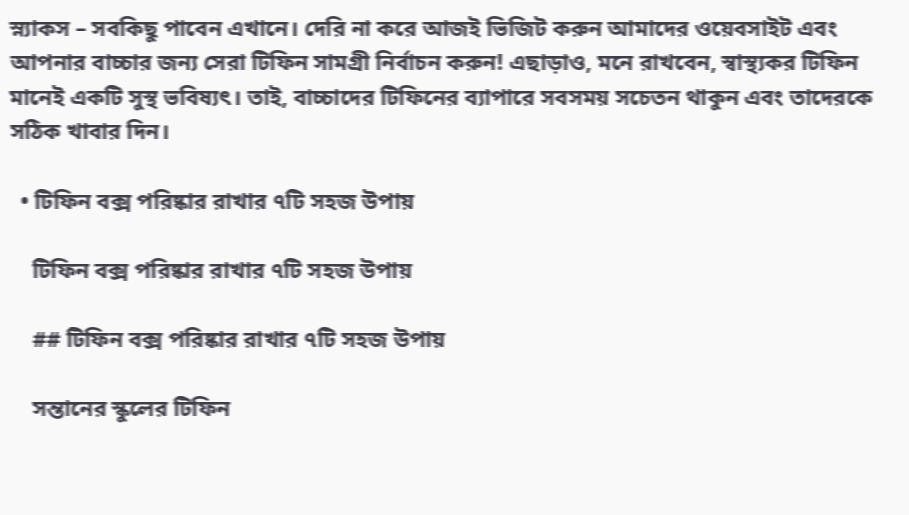স্ন্যাকস – সবকিছু পাবেন এখানে। দেরি না করে আজই ভিজিট করুন আমাদের ওয়েবসাইট এবং আপনার বাচ্চার জন্য সেরা টিফিন সামগ্রী নির্বাচন করুন! এছাড়াও, মনে রাখবেন, স্বাস্থ্যকর টিফিন মানেই একটি সুস্থ ভবিষ্যৎ। তাই, বাচ্চাদের টিফিনের ব্যাপারে সবসময় সচেতন থাকুন এবং তাদেরকে সঠিক খাবার দিন।

  • টিফিন বক্স পরিষ্কার রাখার ৭টি সহজ উপায়

    টিফিন বক্স পরিষ্কার রাখার ৭টি সহজ উপায়

    ## টিফিন বক্স পরিষ্কার রাখার ৭টি সহজ উপায়

    সন্তানের স্কুলের টিফিন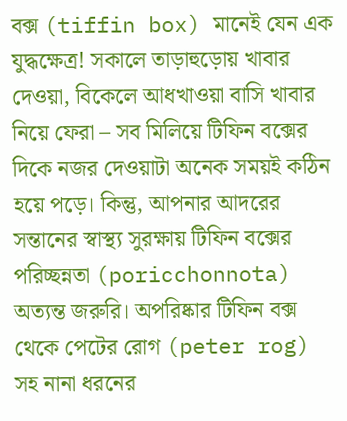বক্স (tiffin box) মানেই যেন এক যুদ্ধক্ষেত্র! সকালে তাড়াহুড়োয় খাবার দেওয়া, বিকেলে আধখাওয়া বাসি খাবার নিয়ে ফেরা – সব মিলিয়ে টিফিন বক্সের দিকে নজর দেওয়াটা অনেক সময়ই কঠিন হয়ে পড়ে। কিন্তু, আপনার আদরের সন্তানের স্বাস্থ্য সুরক্ষায় টিফিন বক্সের পরিচ্ছন্নতা (poricchonnota) অত্যন্ত জরুরি। অপরিষ্কার টিফিন বক্স থেকে পেটের রোগ (peter rog) সহ নানা ধরনের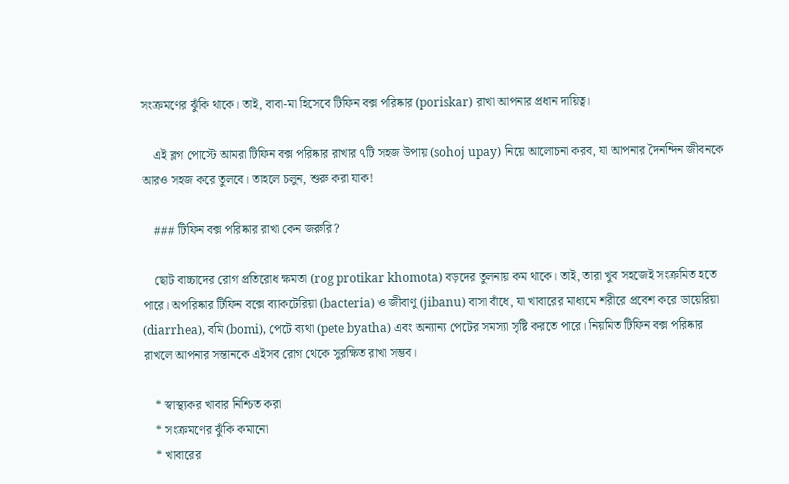সংক্রমণের ঝুঁকি থাকে। তাই, বাবা-মা হিসেবে টিফিন বক্স পরিষ্কার (poriskar) রাখা আপনার প্রধান দায়িত্ব।

    এই ব্লগ পোস্টে আমরা টিফিন বক্স পরিষ্কার রাখার ৭টি সহজ উপায় (sohoj upay) নিয়ে আলোচনা করব, যা আপনার দৈনন্দিন জীবনকে আরও সহজ করে তুলবে। তাহলে চলুন, শুরু করা যাক!

    ### টিফিন বক্স পরিষ্কার রাখা কেন জরুরি?

    ছোট বাচ্চাদের রোগ প্রতিরোধ ক্ষমতা (rog protikar khomota) বড়দের তুলনায় কম থাকে। তাই, তারা খুব সহজেই সংক্রমিত হতে পারে। অপরিষ্কার টিফিন বক্সে ব্যাকটেরিয়া (bacteria) ও জীবাণু (jibanu) বাসা বাঁধে, যা খাবারের মাধ্যমে শরীরে প্রবেশ করে ডায়েরিয়া (diarrhea), বমি (bomi), পেটে ব্যথা (pete byatha) এবং অন্যান্য পেটের সমস্যা সৃষ্টি করতে পারে। নিয়মিত টিফিন বক্স পরিষ্কার রাখলে আপনার সন্তানকে এইসব রোগ থেকে সুরক্ষিত রাখা সম্ভব।

    * স্বাস্থ্যকর খাবার নিশ্চিত করা
    * সংক্রমণের ঝুঁকি কমানো
    * খাবারের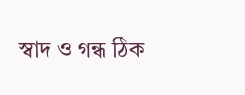স্বাদ ও গন্ধ ঠিক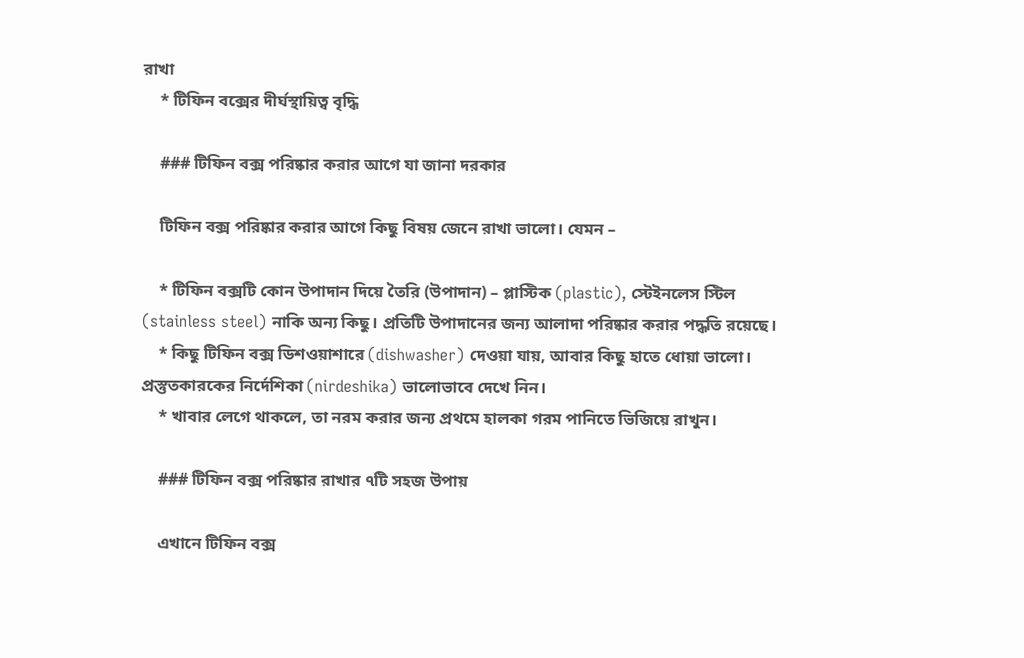রাখা
    * টিফিন বক্সের দীর্ঘস্থায়িত্ব বৃদ্ধি

    ### টিফিন বক্স পরিষ্কার করার আগে যা জানা দরকার

    টিফিন বক্স পরিষ্কার করার আগে কিছু বিষয় জেনে রাখা ভালো। যেমন –

    * টিফিন বক্সটি কোন উপাদান দিয়ে তৈরি (উপাদান) – প্লাস্টিক (plastic), স্টেইনলেস স্টিল (stainless steel) নাকি অন্য কিছু। প্রতিটি উপাদানের জন্য আলাদা পরিষ্কার করার পদ্ধতি রয়েছে।
    * কিছু টিফিন বক্স ডিশওয়াশারে (dishwasher) দেওয়া যায়, আবার কিছু হাতে ধোয়া ভালো। প্রস্তুতকারকের নির্দেশিকা (nirdeshika) ভালোভাবে দেখে নিন।
    * খাবার লেগে থাকলে, তা নরম করার জন্য প্রথমে হালকা গরম পানিতে ভিজিয়ে রাখুন।

    ### টিফিন বক্স পরিষ্কার রাখার ৭টি সহজ উপায়

    এখানে টিফিন বক্স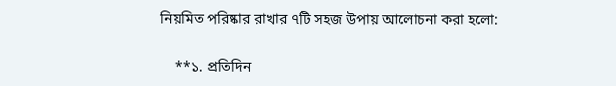নিয়মিত পরিষ্কার রাখার ৭টি সহজ উপায় আলোচনা করা হলো:

    **১. প্রতিদিন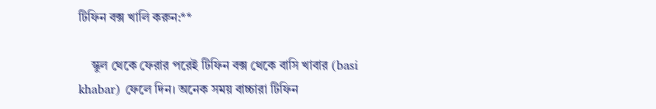টিফিন বক্স খালি করুন:**

    স্কুল থেকে ফেরার পরেই টিফিন বক্স থেকে বাসি খাবার (basi khabar) ফেলে দিন। অনেক সময় বাচ্চারা টিফিন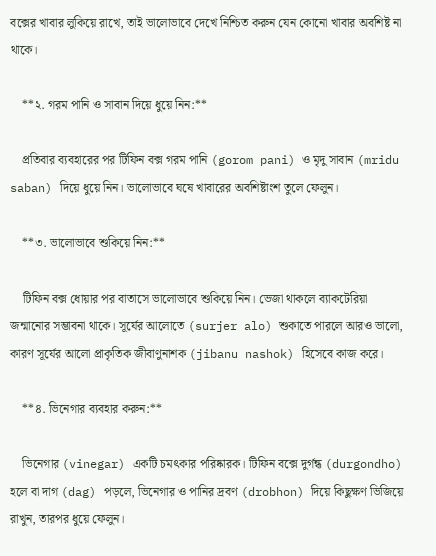বক্সের খাবার লুকিয়ে রাখে, তাই ভালোভাবে দেখে নিশ্চিত করুন যেন কোনো খাবার অবশিষ্ট না থাকে।

    **২. গরম পানি ও সাবান দিয়ে ধুয়ে নিন:**

    প্রতিবার ব্যবহারের পর টিফিন বক্স গরম পানি (gorom pani) ও মৃদু সাবান (mridu saban) দিয়ে ধুয়ে নিন। ভালোভাবে ঘষে খাবারের অবশিষ্টাংশ তুলে ফেলুন।

    **৩. ভালোভাবে শুকিয়ে নিন:**

    টিফিন বক্স ধোয়ার পর বাতাসে ভালোভাবে শুকিয়ে নিন। ভেজা থাকলে ব্যাকটেরিয়া জন্মানোর সম্ভাবনা থাকে। সূর্যের আলোতে (surjer alo) শুকাতে পারলে আরও ভালো, কারণ সূর্যের আলো প্রাকৃতিক জীবাণুনাশক (jibanu nashok) হিসেবে কাজ করে।

    **৪. ভিনেগার ব্যবহার করুন:**

    ভিনেগার (vinegar) একটি চমৎকার পরিষ্কারক। টিফিন বক্সে দুর্গন্ধ (durgondho) হলে বা দাগ (dag) পড়লে, ভিনেগার ও পানির দ্রবণ (drobhon) দিয়ে কিছুক্ষণ ভিজিয়ে রাখুন, তারপর ধুয়ে ফেলুন।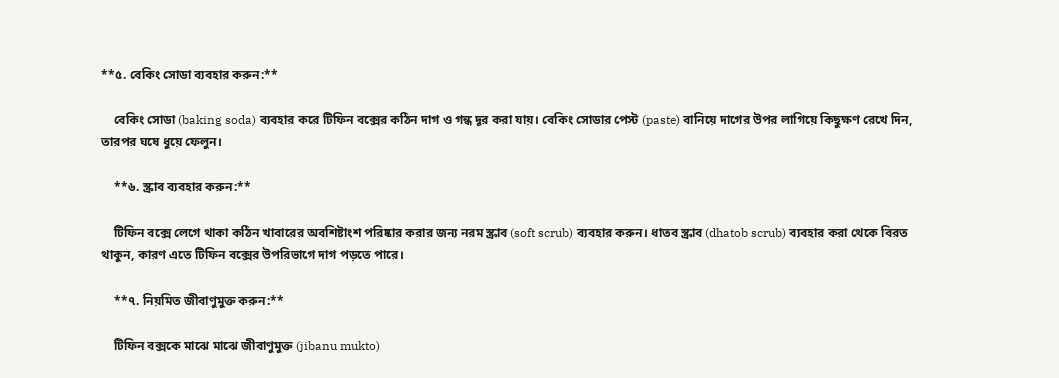**৫. বেকিং সোডা ব্যবহার করুন:**

    বেকিং সোডা (baking soda) ব্যবহার করে টিফিন বক্সের কঠিন দাগ ও গন্ধ দূর করা যায়। বেকিং সোডার পেস্ট (paste) বানিয়ে দাগের উপর লাগিয়ে কিছুক্ষণ রেখে দিন, তারপর ঘষে ধুয়ে ফেলুন।

    **৬. স্ক্রাব ব্যবহার করুন:**

    টিফিন বক্সে লেগে থাকা কঠিন খাবারের অবশিষ্টাংশ পরিষ্কার করার জন্য নরম স্ক্রাব (soft scrub) ব্যবহার করুন। ধাতব স্ক্রাব (dhatob scrub) ব্যবহার করা থেকে বিরত থাকুন, কারণ এতে টিফিন বক্সের উপরিভাগে দাগ পড়তে পারে।

    **৭. নিয়মিত জীবাণুমুক্ত করুন:**

    টিফিন বক্সকে মাঝে মাঝে জীবাণুমুক্ত (jibanu mukto)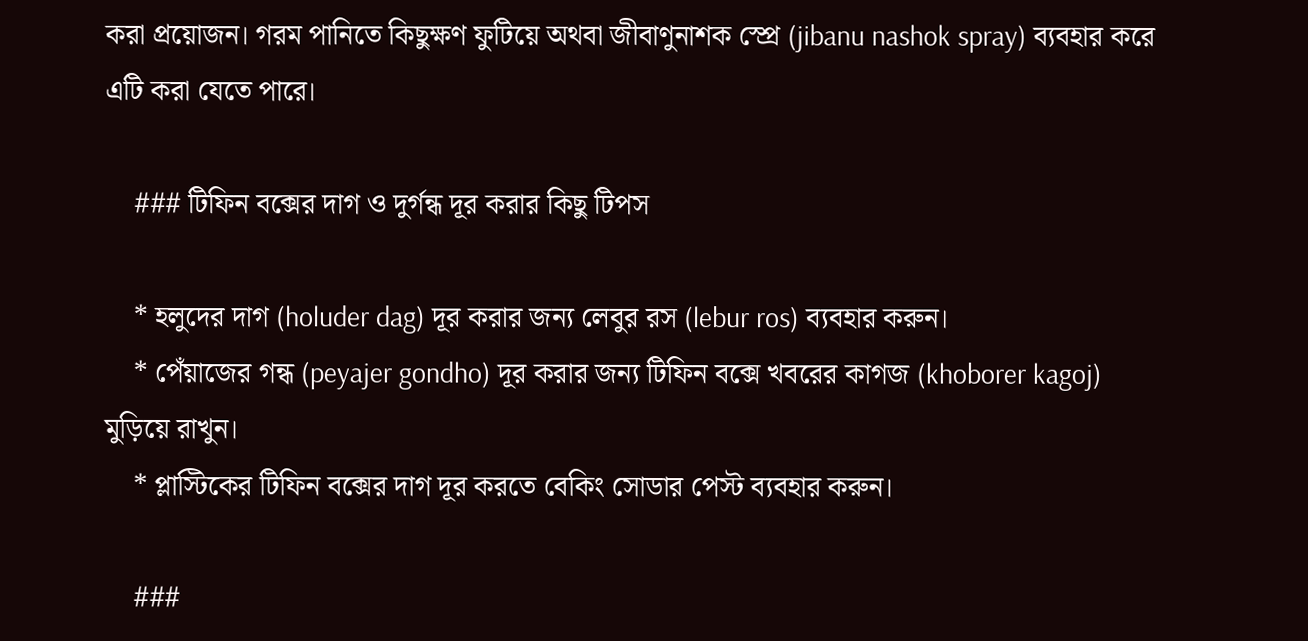করা প্রয়োজন। গরম পানিতে কিছুক্ষণ ফুটিয়ে অথবা জীবাণুনাশক স্প্রে (jibanu nashok spray) ব্যবহার করে এটি করা যেতে পারে।

    ### টিফিন বক্সের দাগ ও দুর্গন্ধ দূর করার কিছু টিপস

    * হলুদের দাগ (holuder dag) দূর করার জন্য লেবুর রস (lebur ros) ব্যবহার করুন।
    * পেঁয়াজের গন্ধ (peyajer gondho) দূর করার জন্য টিফিন বক্সে খবরের কাগজ (khoborer kagoj) মুড়িয়ে রাখুন।
    * প্লাস্টিকের টিফিন বক্সের দাগ দূর করতে বেকিং সোডার পেস্ট ব্যবহার করুন।

    ###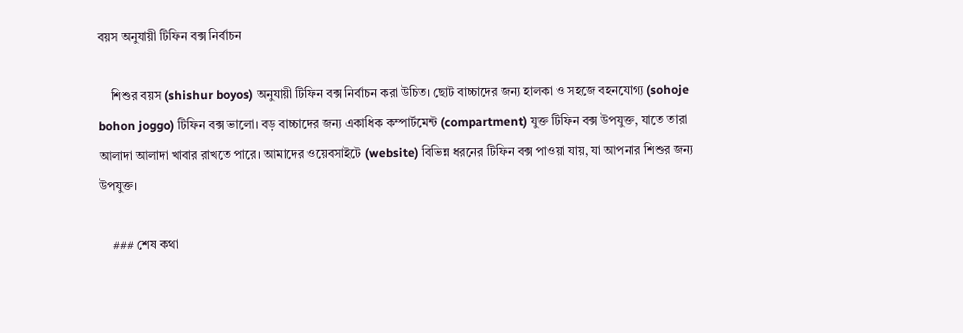বয়স অনুযায়ী টিফিন বক্স নির্বাচন

    শিশুর বয়স (shishur boyos) অনুযায়ী টিফিন বক্স নির্বাচন করা উচিত। ছোট বাচ্চাদের জন্য হালকা ও সহজে বহনযোগ্য (sohoje bohon joggo) টিফিন বক্স ভালো। বড় বাচ্চাদের জন্য একাধিক কম্পার্টমেন্ট (compartment) যুক্ত টিফিন বক্স উপযুক্ত, যাতে তারা আলাদা আলাদা খাবার রাখতে পারে। আমাদের ওয়েবসাইটে (website) বিভিন্ন ধরনের টিফিন বক্স পাওয়া যায়, যা আপনার শিশুর জন্য উপযুক্ত।

    ### শেষ কথা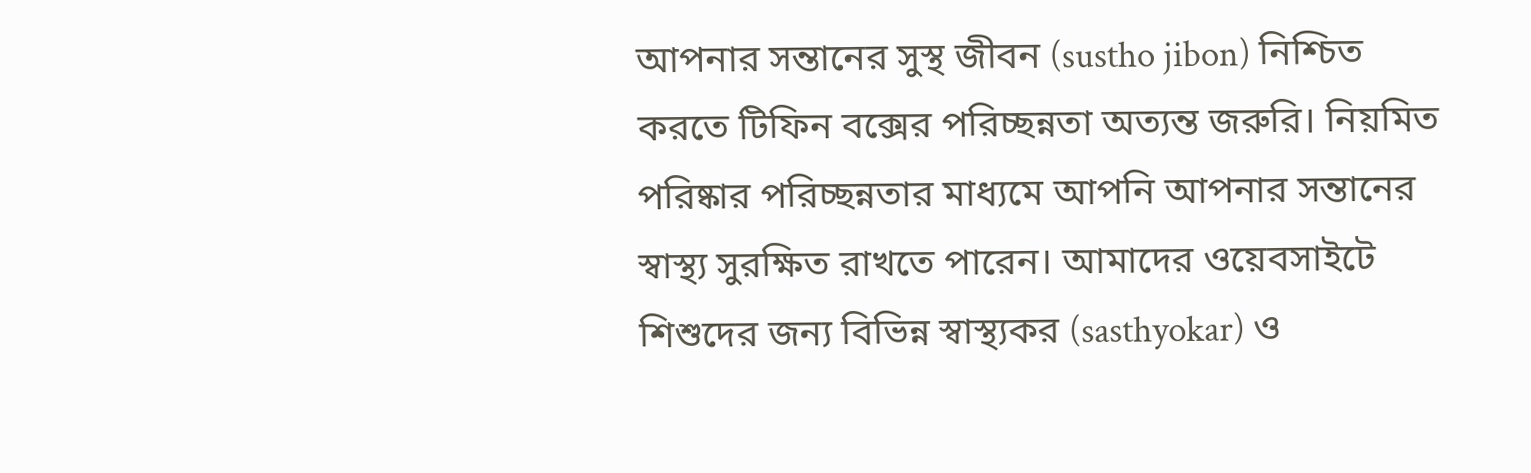আপনার সন্তানের সুস্থ জীবন (sustho jibon) নিশ্চিত করতে টিফিন বক্সের পরিচ্ছন্নতা অত্যন্ত জরুরি। নিয়মিত পরিষ্কার পরিচ্ছন্নতার মাধ্যমে আপনি আপনার সন্তানের স্বাস্থ্য সুরক্ষিত রাখতে পারেন। আমাদের ওয়েবসাইটে শিশুদের জন্য বিভিন্ন স্বাস্থ্যকর (sasthyokar) ও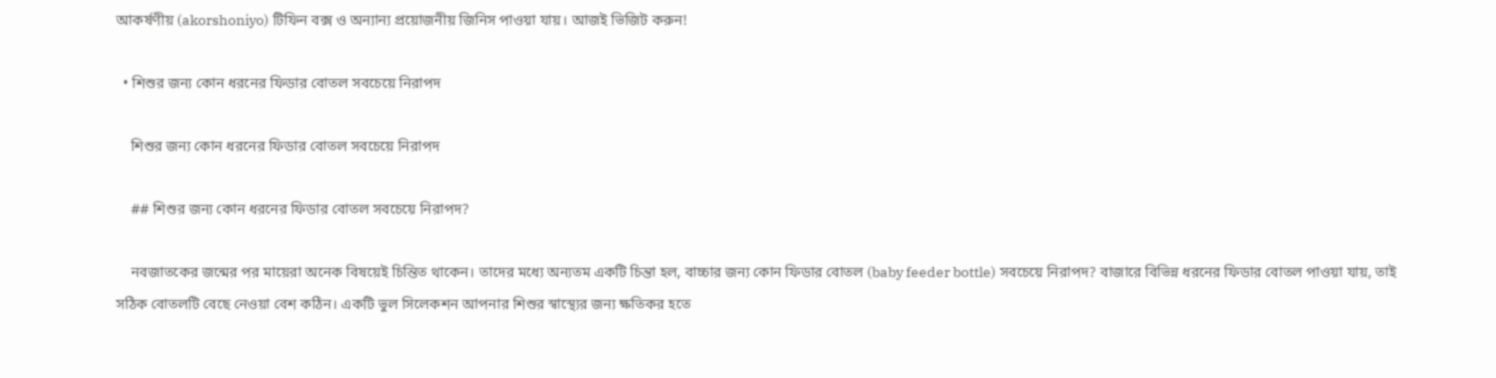আকর্ষণীয় (akorshoniyo) টিফিন বক্স ও অন্যান্য প্রয়োজনীয় জিনিস পাওয়া যায়। আজই ভিজিট করুন!

  • শিশুর জন্য কোন ধরনের ফিডার বোতল সবচেয়ে নিরাপদ

    শিশুর জন্য কোন ধরনের ফিডার বোতল সবচেয়ে নিরাপদ

    ## শিশুর জন্য কোন ধরনের ফিডার বোতল সবচেয়ে নিরাপদ?

    নবজাতকের জন্মের পর মায়েরা অনেক বিষয়েই চিন্তিত থাকেন। তাদের মধ্যে অন্যতম একটি চিন্তা হল, বাচ্চার জন্য কোন ফিডার বোতল (baby feeder bottle) সবচেয়ে নিরাপদ? বাজারে বিভিন্ন ধরনের ফিডার বোতল পাওয়া যায়, তাই সঠিক বোতলটি বেছে নেওয়া বেশ কঠিন। একটি ভুল সিলেকশন আপনার শিশুর স্বাস্থ্যের জন্য ক্ষতিকর হতে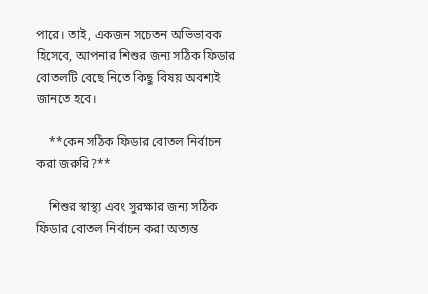পারে। তাই, একজন সচেতন অভিভাবক হিসেবে, আপনার শিশুর জন্য সঠিক ফিডার বোতলটি বেছে নিতে কিছু বিষয় অবশ্যই জানতে হবে।

    **কেন সঠিক ফিডার বোতল নির্বাচন করা জরুরি?**

    শিশুর স্বাস্থ্য এবং সুরক্ষার জন্য সঠিক ফিডার বোতল নির্বাচন করা অত্যন্ত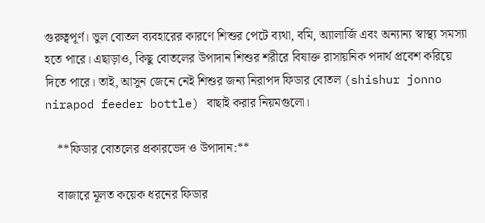গুরুত্বপূর্ণ। ভুল বোতল ব্যবহারের কারণে শিশুর পেটে ব্যথা, বমি, অ্যালার্জি এবং অন্যান্য স্বাস্থ্য সমস্যা হতে পারে। এছাড়াও, কিছু বোতলের উপাদান শিশুর শরীরে বিষাক্ত রাসায়নিক পদার্থ প্রবেশ করিয়ে দিতে পারে। তাই, আসুন জেনে নেই শিশুর জন্য নিরাপদ ফিডার বোতল (shishur jonno nirapod feeder bottle) বাছাই করার নিয়মগুলো।

    **ফিডার বোতলের প্রকারভেদ ও উপাদান:**

    বাজারে মূলত কয়েক ধরনের ফিডার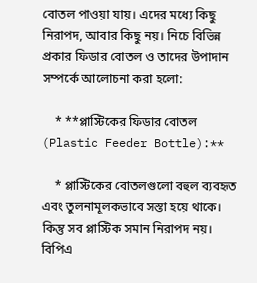বোতল পাওয়া যায়। এদের মধ্যে কিছু নিরাপদ, আবার কিছু নয়। নিচে বিভিন্ন প্রকার ফিডার বোতল ও তাদের উপাদান সম্পর্কে আলোচনা করা হলো:

    * **প্লাস্টিকের ফিডার বোতল (Plastic Feeder Bottle):**

    * প্লাস্টিকের বোতলগুলো বহুল ব্যবহৃত এবং তুলনামূলকভাবে সস্তা হয়ে থাকে। কিন্তু সব প্লাস্টিক সমান নিরাপদ নয়। বিপিএ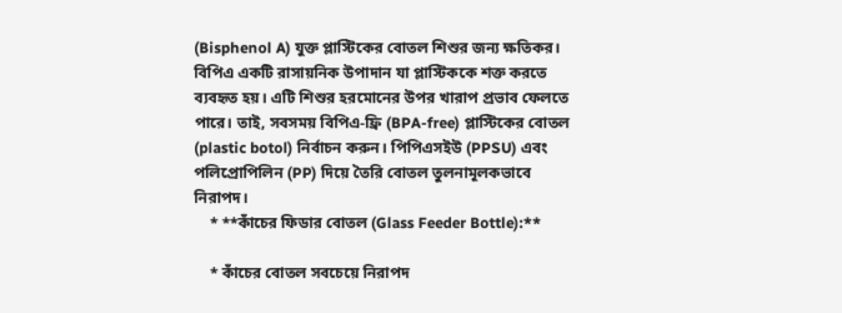(Bisphenol A) যুক্ত প্লাস্টিকের বোতল শিশুর জন্য ক্ষতিকর। বিপিএ একটি রাসায়নিক উপাদান যা প্লাস্টিককে শক্ত করতে ব্যবহৃত হয়। এটি শিশুর হরমোনের উপর খারাপ প্রভাব ফেলতে পারে। তাই, সবসময় বিপিএ-ফ্রি (BPA-free) প্লাস্টিকের বোতল (plastic botol) নির্বাচন করুন। পিপিএসইউ (PPSU) এবং পলিপ্রোপিলিন (PP) দিয়ে তৈরি বোতল তুলনামূলকভাবে নিরাপদ।
    * **কাঁচের ফিডার বোতল (Glass Feeder Bottle):**

    * কাঁচের বোতল সবচেয়ে নিরাপদ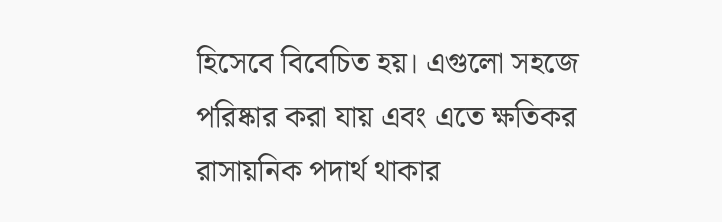হিসেবে বিবেচিত হয়। এগুলো সহজে পরিষ্কার করা যায় এবং এতে ক্ষতিকর রাসায়নিক পদার্থ থাকার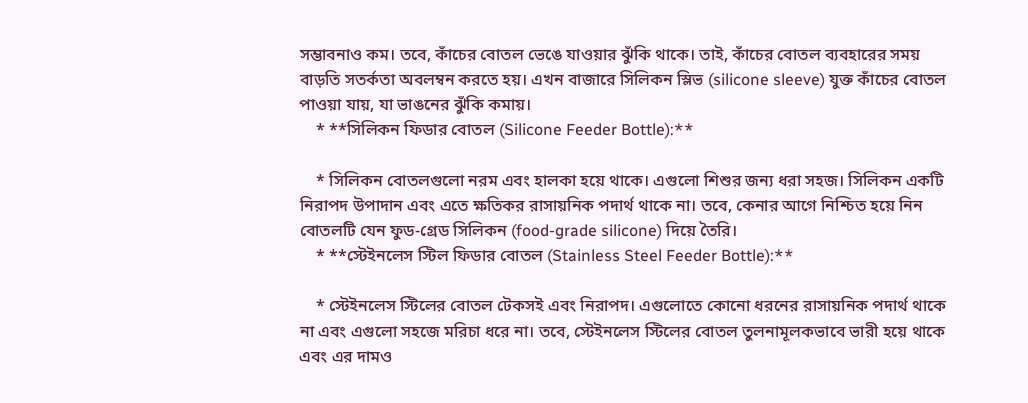সম্ভাবনাও কম। তবে, কাঁচের বোতল ভেঙে যাওয়ার ঝুঁকি থাকে। তাই, কাঁচের বোতল ব্যবহারের সময় বাড়তি সতর্কতা অবলম্বন করতে হয়। এখন বাজারে সিলিকন স্লিভ (silicone sleeve) যুক্ত কাঁচের বোতল পাওয়া যায়, যা ভাঙনের ঝুঁকি কমায়।
    * **সিলিকন ফিডার বোতল (Silicone Feeder Bottle):**

    * সিলিকন বোতলগুলো নরম এবং হালকা হয়ে থাকে। এগুলো শিশুর জন্য ধরা সহজ। সিলিকন একটি নিরাপদ উপাদান এবং এতে ক্ষতিকর রাসায়নিক পদার্থ থাকে না। তবে, কেনার আগে নিশ্চিত হয়ে নিন বোতলটি যেন ফুড-গ্রেড সিলিকন (food-grade silicone) দিয়ে তৈরি।
    * **স্টেইনলেস স্টিল ফিডার বোতল (Stainless Steel Feeder Bottle):**

    * স্টেইনলেস স্টিলের বোতল টেকসই এবং নিরাপদ। এগুলোতে কোনো ধরনের রাসায়নিক পদার্থ থাকে না এবং এগুলো সহজে মরিচা ধরে না। তবে, স্টেইনলেস স্টিলের বোতল তুলনামূলকভাবে ভারী হয়ে থাকে এবং এর দামও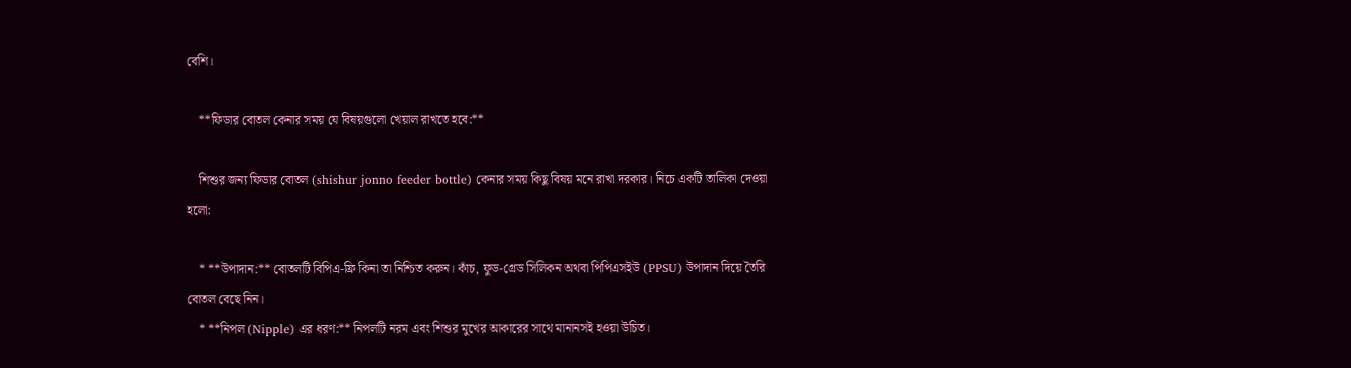বেশি।

    **ফিডার বোতল কেনার সময় যে বিষয়গুলো খেয়াল রাখতে হবে:**

    শিশুর জন্য ফিডার বোতল (shishur jonno feeder bottle) কেনার সময় কিছু বিষয় মনে রাখা দরকার। নিচে একটি তালিকা দেওয়া হলো:

    * **উপাদান:** বোতলটি বিপিএ-ফ্রি কিনা তা নিশ্চিত করুন। কাঁচ, ফুড-গ্রেড সিলিকন অথবা পিপিএসইউ (PPSU) উপাদান দিয়ে তৈরি বোতল বেছে নিন।
    * **নিপল (Nipple) এর ধরণ:** নিপলটি নরম এবং শিশুর মুখের আকারের সাথে মানানসই হওয়া উচিত।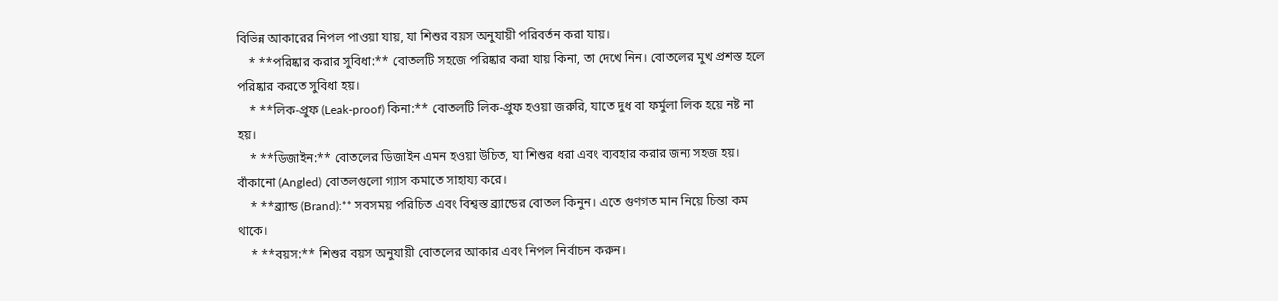বিভিন্ন আকারের নিপল পাওয়া যায়, যা শিশুর বয়স অনুযায়ী পরিবর্তন করা যায়।
    * **পরিষ্কার করার সুবিধা:** বোতলটি সহজে পরিষ্কার করা যায় কিনা, তা দেখে নিন। বোতলের মুখ প্রশস্ত হলে পরিষ্কার করতে সুবিধা হয়।
    * **লিক-প্রুফ (Leak-proof) কিনা:** বোতলটি লিক-প্রুফ হওয়া জরুরি, যাতে দুধ বা ফর্মুলা লিক হয়ে নষ্ট না হয়।
    * **ডিজাইন:** বোতলের ডিজাইন এমন হওয়া উচিত, যা শিশুর ধরা এবং ব্যবহার করার জন্য সহজ হয়। বাঁকানো (Angled) বোতলগুলো গ্যাস কমাতে সাহায্য করে।
    * **ব্র্যান্ড (Brand):** সবসময় পরিচিত এবং বিশ্বস্ত ব্র্যান্ডের বোতল কিনুন। এতে গুণগত মান নিয়ে চিন্তা কম থাকে।
    * **বয়স:** শিশুর বয়স অনুযায়ী বোতলের আকার এবং নিপল নির্বাচন করুন।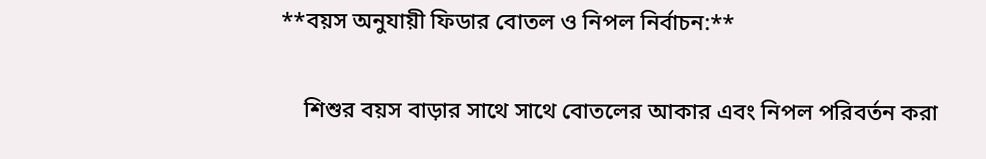**বয়স অনুযায়ী ফিডার বোতল ও নিপল নির্বাচন:**

    শিশুর বয়স বাড়ার সাথে সাথে বোতলের আকার এবং নিপল পরিবর্তন করা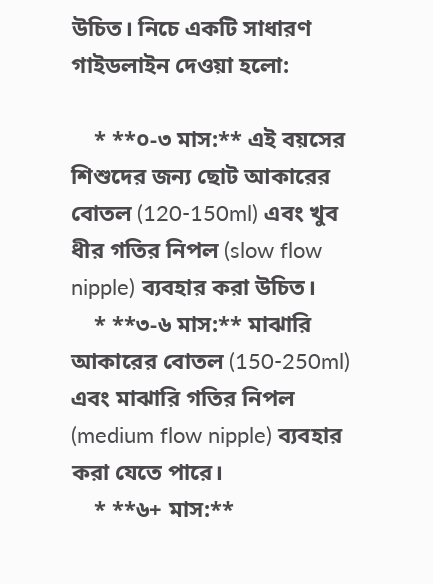উচিত। নিচে একটি সাধারণ গাইডলাইন দেওয়া হলো:

    * **০-৩ মাস:** এই বয়সের শিশুদের জন্য ছোট আকারের বোতল (120-150ml) এবং খুব ধীর গতির নিপল (slow flow nipple) ব্যবহার করা উচিত।
    * **৩-৬ মাস:** মাঝারি আকারের বোতল (150-250ml) এবং মাঝারি গতির নিপল (medium flow nipple) ব্যবহার করা যেতে পারে।
    * **৬+ মাস:**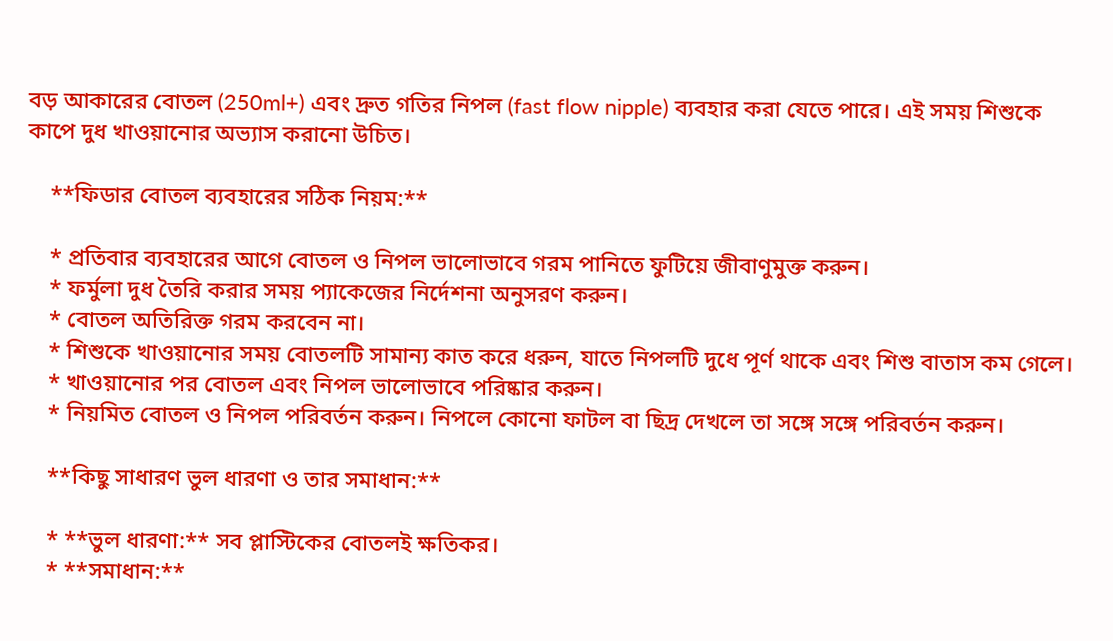বড় আকারের বোতল (250ml+) এবং দ্রুত গতির নিপল (fast flow nipple) ব্যবহার করা যেতে পারে। এই সময় শিশুকে কাপে দুধ খাওয়ানোর অভ্যাস করানো উচিত।

    **ফিডার বোতল ব্যবহারের সঠিক নিয়ম:**

    * প্রতিবার ব্যবহারের আগে বোতল ও নিপল ভালোভাবে গরম পানিতে ফুটিয়ে জীবাণুমুক্ত করুন।
    * ফর্মুলা দুধ তৈরি করার সময় প্যাকেজের নির্দেশনা অনুসরণ করুন।
    * বোতল অতিরিক্ত গরম করবেন না।
    * শিশুকে খাওয়ানোর সময় বোতলটি সামান্য কাত করে ধরুন, যাতে নিপলটি দুধে পূর্ণ থাকে এবং শিশু বাতাস কম গেলে।
    * খাওয়ানোর পর বোতল এবং নিপল ভালোভাবে পরিষ্কার করুন।
    * নিয়মিত বোতল ও নিপল পরিবর্তন করুন। নিপলে কোনো ফাটল বা ছিদ্র দেখলে তা সঙ্গে সঙ্গে পরিবর্তন করুন।

    **কিছু সাধারণ ভুল ধারণা ও তার সমাধান:**

    * **ভুল ধারণা:** সব প্লাস্টিকের বোতলই ক্ষতিকর।
    * **সমাধান:**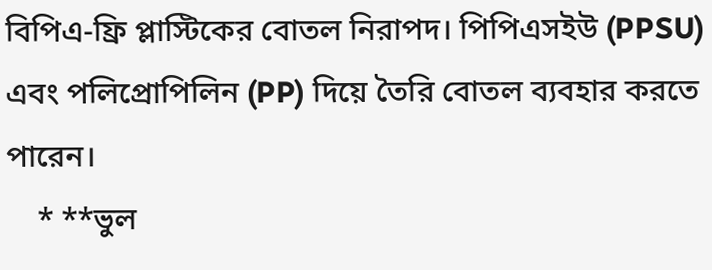বিপিএ-ফ্রি প্লাস্টিকের বোতল নিরাপদ। পিপিএসইউ (PPSU) এবং পলিপ্রোপিলিন (PP) দিয়ে তৈরি বোতল ব্যবহার করতে পারেন।
    * **ভুল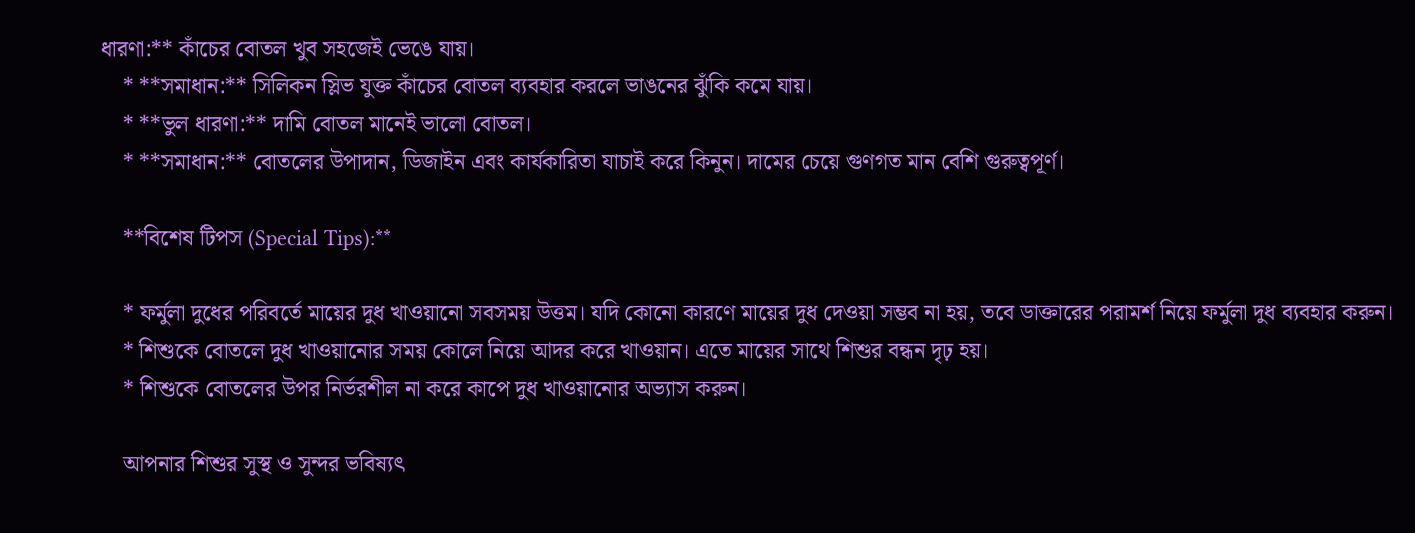ধারণা:** কাঁচের বোতল খুব সহজেই ভেঙে যায়।
    * **সমাধান:** সিলিকন স্লিভ যুক্ত কাঁচের বোতল ব্যবহার করলে ভাঙনের ঝুঁকি কমে যায়।
    * **ভুল ধারণা:** দামি বোতল মানেই ভালো বোতল।
    * **সমাধান:** বোতলের উপাদান, ডিজাইন এবং কার্যকারিতা যাচাই করে কিনুন। দামের চেয়ে গুণগত মান বেশি গুরুত্বপূর্ণ।

    **বিশেষ টিপস (Special Tips):**

    * ফর্মুলা দুধের পরিবর্তে মায়ের দুধ খাওয়ানো সবসময় উত্তম। যদি কোনো কারণে মায়ের দুধ দেওয়া সম্ভব না হয়, তবে ডাক্তারের পরামর্শ নিয়ে ফর্মুলা দুধ ব্যবহার করুন।
    * শিশুকে বোতলে দুধ খাওয়ানোর সময় কোলে নিয়ে আদর করে খাওয়ান। এতে মায়ের সাথে শিশুর বন্ধন দৃঢ় হয়।
    * শিশুকে বোতলের উপর নির্ভরশীল না করে কাপে দুধ খাওয়ানোর অভ্যাস করুন।

    আপনার শিশুর সুস্থ ও সুন্দর ভবিষ্যৎ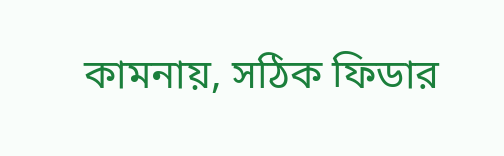কামনায়, সঠিক ফিডার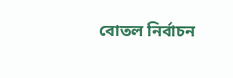বোতল নির্বাচন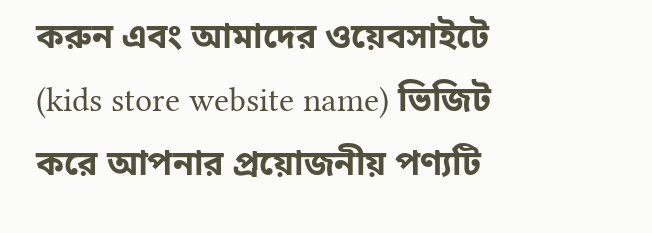করুন এবং আমাদের ওয়েবসাইটে (kids store website name) ভিজিট করে আপনার প্রয়োজনীয় পণ্যটি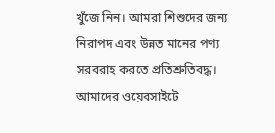খুঁজে নিন। আমরা শিশুদের জন্য নিরাপদ এবং উন্নত মানের পণ্য সরবরাহ করতে প্রতিশ্রুতিবদ্ধ। আমাদের ওয়েবসাইটে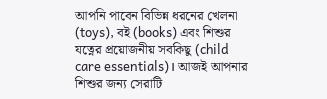আপনি পাবেন বিভিন্ন ধরনের খেলনা (toys), বই (books) এবং শিশুর যত্নের প্রয়োজনীয় সবকিছু (child care essentials)। আজই আপনার শিশুর জন্য সেরাটি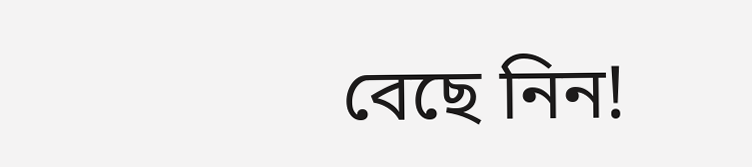বেছে নিন!